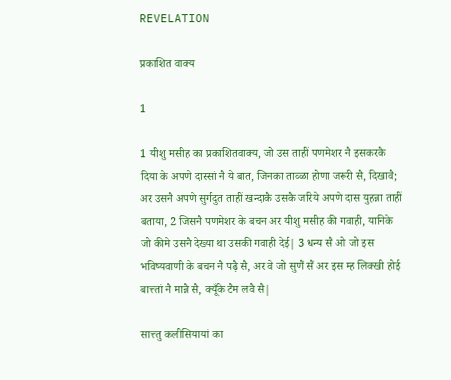REVELATION

प्रकाशित वाक्य

1

1 यीशु मसीह का प्रकाशितवाक्य, जो उस ताहीं पणमेशर नै इसकरकै दिया के अपणे दास्सां नै ये बात, जिनका ताव्ळा होणा जरूरी सै, दिखावै; अर उसनै अपणे सुर्गदुत ताहीं खन्दाकै उसकै जरिये अपणे दास युहन्ना ताहीं बताया, 2 जिसनै पणमेशर के बचन अर यीशु मसीह की गवाही, यानिके जो कीमे उसनै देख्या था उसकी गवाही देई| 3 धन्य सै ओ जो इस भविष्यवाणी के बचन नै पढ़ै सै, अर वे जो सुणैं सैं अर इस म्ह लिक्खी होई बात्त्तां नै मान्नै सै, क्यूँके टैम लवै सै|

सात्त्तु कलीसियायां का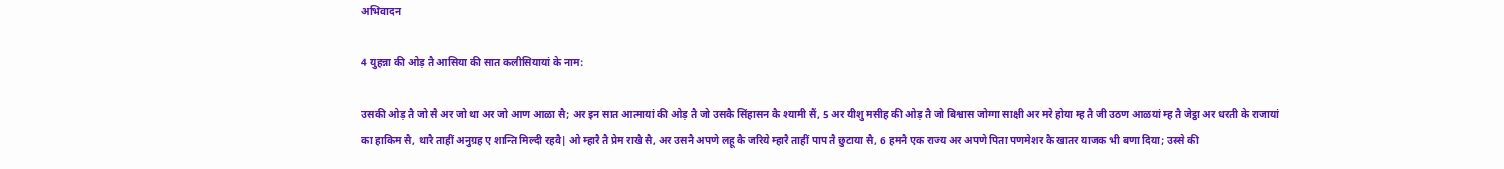अभिवादन

4 युहन्ना की ओड़ तै आसिया की सात कलीसियायां के नाम:

उसकी ओड़ तै जो सै अर जो था अर जो आण आळा सै; अर इन सात आत्मायां की ओड़ तै जो उसकै सिंहासन कै श्यामी सैं, 5 अर यीशु मसीह की ओड़ तै जो बिश्वास जोग्गा साक्षी अर मरे होया म्ह तै जी उठण आळयां म्ह तै जेट्ठा अर धरती के राजायां का हाकिम सै, थारै ताहीं अनुग्रह ए शान्ति मिल्दी रहवै| ओ म्हारै तै प्रेम राखै सै, अर उसनै अपणे लहू कै जरिये म्हारै ताहीं पाप तै छुटाया सै, 6 हमनै एक राज्य अर अपणे पिता पणमेशर कै खातर याजक भी बणा दिया; उस्से की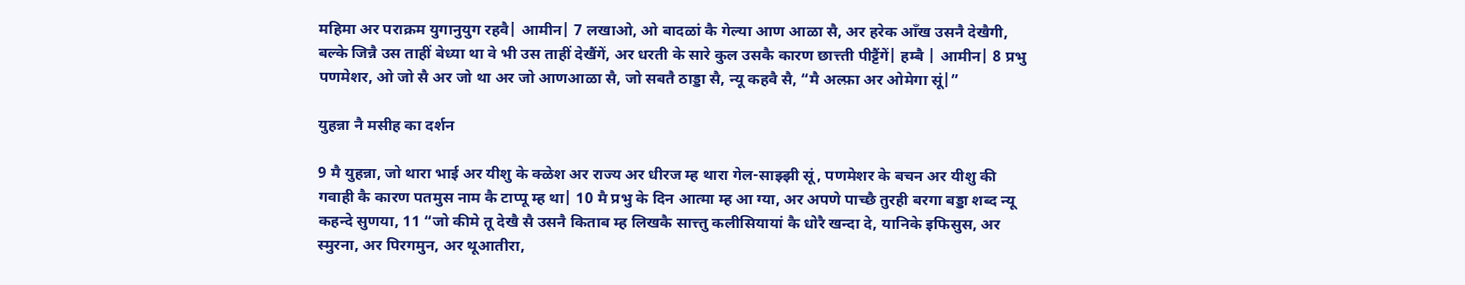महिमा अर पराक्रम युगानुयुग रहवै| आमीन| 7 लखाओ, ओ बादळां कै गेल्या आण आळा सै, अर हरेक आँख उसनै देखैगी, बल्के जिन्नै उस ताहीं बेध्या था वे भी उस ताहीं देखैंगें, अर धरती के सारे कुल उसकै कारण छात्त्ती पीट्टैंगें| हम्बै | आमीन| 8 प्रभु पणमेशर, ओ जो सै अर जो था अर जो आणआळा सै, जो सबतै ठाड्डा सै, न्यू कहवै सै, “मै अल्फ़ा अर ओमेगा सूं|”

युहन्ना नै मसीह का दर्शन

9 मै युहन्ना, जो थारा भाई अर यीशु के क्ळेश अर राज्य अर धीरज म्ह थारा गेल-साझ्झी सूं, पणमेशर के बचन अर यीशु की गवाही कै कारण पतमुस नाम कै टाप्पू म्ह था| 10 मै प्रभु के दिन आत्मा म्ह आ ग्या, अर अपणे पाच्छै तुरही बरगा बड्डा शब्द न्यू कहन्दे सुणया, 11 “जो कीमे तू देखै सै उसनै किताब म्ह लिखकै सात्त्तु कलीसियायां कै धोरै खन्दा दे, यानिके इफिसुस, अर स्मुरना, अर पिरगमुन, अर थूआतीरा,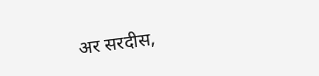अर सरदीस,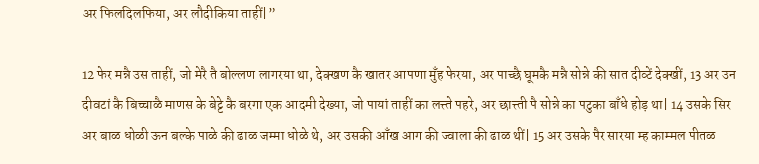अर फिलदिलफिया, अर लौदीकिया ताहीं|”

12 फेर मन्नै उस ताहीं, जो मेरै तै बोल्लण लागरया था, देक्खण कै खातर आपणा मुँह फेरया, अर पाच्छै घूमकै मन्नै सोन्ने की सात दीव्टें देक्खीं, 13 अर उन दीवटां कै बिच्चाळै माणस के बेट्टे कै बरगा एक आदमी देख्या, जो पायां ताहीं का लत्त्ते पहरे, अर छात्त्ती पै सोन्ने का पटुका बाँधे होड़ था| 14 उसके सिर अर बाळ धोळी ऊन बल्के पाळे की ढाळ जम्मा धोळे थे, अर उसकी आँख आग की ज्वाला की ढाळ थीं| 15 अर उसके पैर सारया म्ह काम्मल पीतळ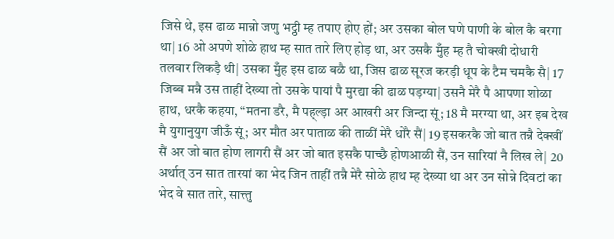जिसे थे, इस ढाळ मान्नो जणु भट्ठी म्ह तपाए होए हों; अर उसका बोल घणे पाणी के बोल कै बरगा था| 16 ओ अपणे शोळे हाथ म्ह सात तारे लिए होड़ था, अर उसकै मुँह म्ह तै चोक्खी दोधारी तलवार लिकड़ै थी| उसका मुँह इस ढाळ बळै था, जिस ढाळ सूरज करड़ी धूप के टैम चमकै सै| 17 जिब्ब मन्नै उस ताहीं देख्या तो उसके पायां पै मुरद्या की ढाळ पड़ग्या| उसनै मेरै पै आपणा शोळा हाथ, धरकै कहया, “मतना डरै, मै पह्ल्ड़ा अर आखरी अर जिन्दा सूं; 18 मै मरग्या था, अर इब देख मै युगानुयुग जीऊँ सूं; अर मौत अर पाताळ की ताळीं मेरै धोरै सैं| 19 इसकरकै जो बात तन्नै देक्खीं सैं अर जो बात होण लागरी सैं अर जो बात इसकै पाच्छै होणआळी सैं, उन सारियां नै लिख ले| 20 अर्थात् उन सात तारयां का भेद जिन ताहीं तन्नै मेरै सोळे हाथ म्ह देख्या था अर उन सोन्ने दिवटां का भेद वे सात तारे, सात्त्तु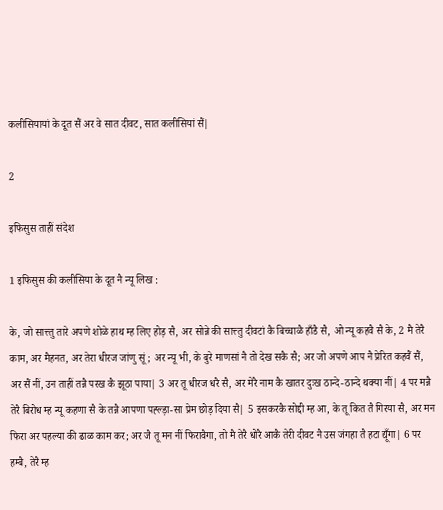कलीसियायां के दूत सैं अर वे सात दीवट, सात कलीसियां सैं|

2

इफिसुस ताहीं संदेश

1 इफिसुस की कलीसिया के दूत नै न्यू लिख :

के, जो सात्त्तु तारे अपणे शोळे हाथ म्ह लिए होड़ सै, अर सोन्ने की सात्त्तु दीवटां कै बिच्चाळै हाँडै सै, ओ न्यू कहवै सै के, 2 मै तेरै काम, अर मैहनत, अर तेरा धीरज जांणु सूं; अर न्यू भी, के बुरे माणसां नै तो देख सकै सै; अर जो अपणे आप नै प्रेरित कहवैं सैं, अर सैं नीं, उन ताहीं तन्नै परख कै झूठा पाया| 3 अर तू धीरज धरै सै, अर मेरै नाम कै खातर दुःख ठान्दे-ठान्दे थक्या नीं| 4 पर मन्नै तेरै बिरोध म्ह न्यू कहणा सै के तन्नै आपणा पह्ल्ड़ा-सा प्रेम छोड़ दिया सै| 5 इसकरकै सोद्दी म्ह आ, के तू कित तै गिरया सै, अर मन फिरा अर पहल्या की ढाळ काम कर; अर जै तू मन नीं फिरावैगा, तो मै तेरै धोरै आकै तेरी दीवट नै उस जंगहा तै हटा द्यूँगा| 6 पर हम्बै, तेरै म्ह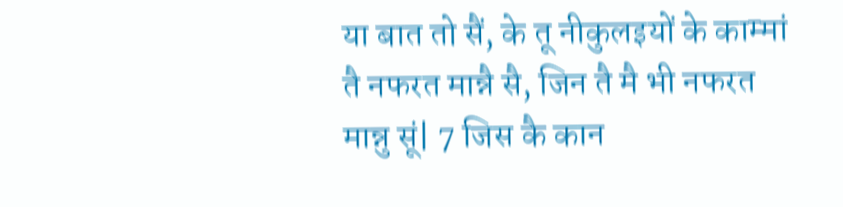या बात तो सैं, के तू नीकुलइयों के काम्मां तै नफरत मान्नै सै, जिन तै मै भी नफरत मान्नु सूं| 7 जिस कै कान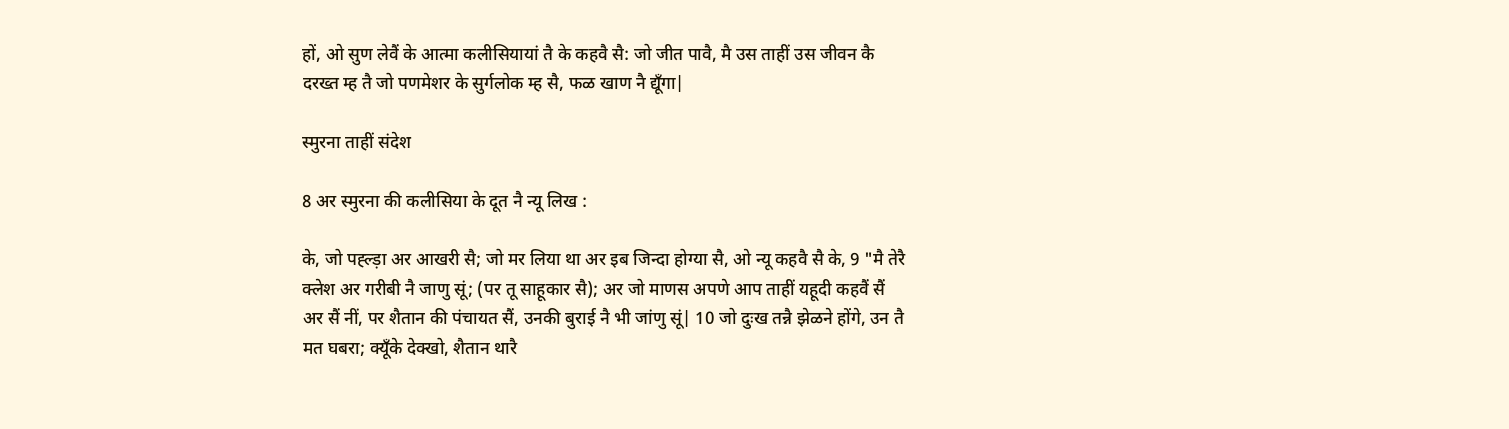हों, ओ सुण लेवैं के आत्मा कलीसियायां तै के कहवै सै: जो जीत पावै, मै उस ताहीं उस जीवन कै दरख्त म्ह तै जो पणमेशर के सुर्गलोक म्ह सै, फळ खाण नै द्यूँगा|

स्मुरना ताहीं संदेश

8 अर स्मुरना की कलीसिया के दूत नै न्यू लिख :

के, जो पह्ल्ड़ा अर आखरी सै; जो मर लिया था अर इब जिन्दा होग्या सै, ओ न्यू कहवै सै के, 9 "मै तेरै क्लेश अर गरीबी नै जाणु सूं; (पर तू साहूकार सै); अर जो माणस अपणे आप ताहीं यहूदी कहवैं सैं अर सैं नीं, पर शैतान की पंचायत सैं, उनकी बुराई नै भी जांणु सूं| 10 जो दुःख तन्नै झेळने होंगे, उन तै मत घबरा; क्यूँके देक्खो, शैतान थारै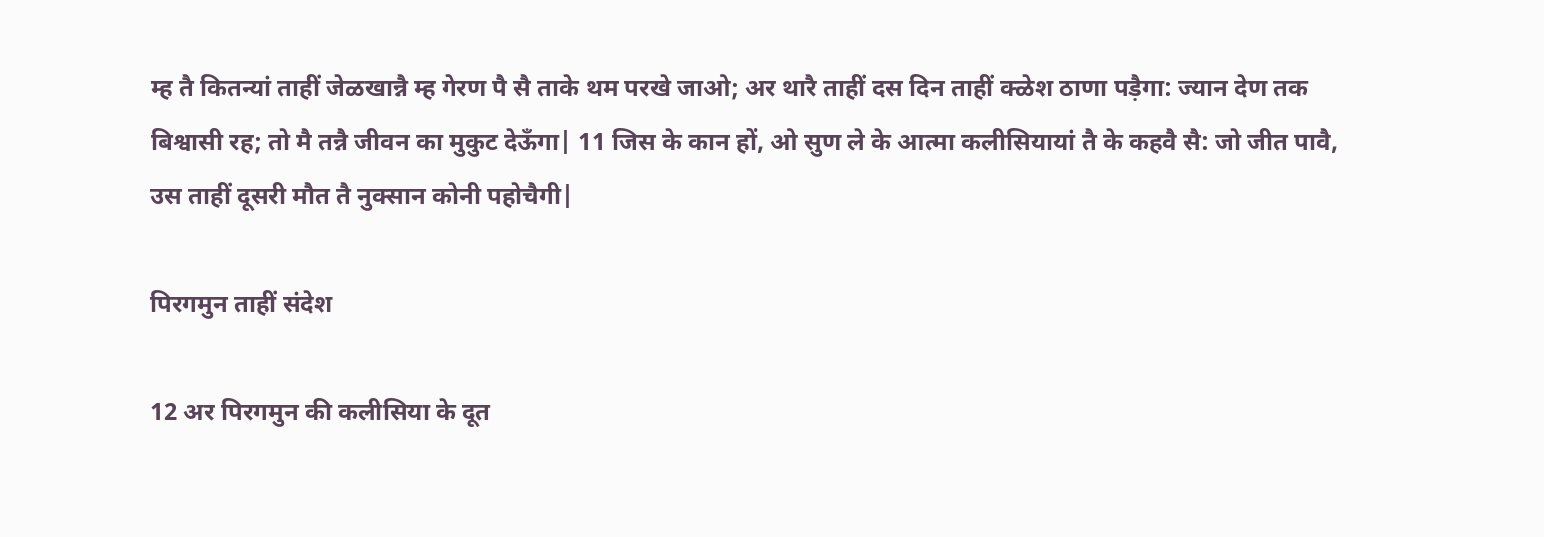म्ह तै कितन्यां ताहीं जेळखान्नै म्ह गेरण पै सै ताके थम परखे जाओ; अर थारै ताहीं दस दिन ताहीं क्ळेश ठाणा पड़ैगा: ज्यान देण तक बिश्वासी रह; तो मै तन्नै जीवन का मुकुट देऊँगा| 11 जिस के कान हों, ओ सुण ले के आत्मा कलीसियायां तै के कहवै सै: जो जीत पावै, उस ताहीं दूसरी मौत तै नुक्सान कोनी पहोचैगी|

पिरगमुन ताहीं संदेश

12 अर पिरगमुन की कलीसिया के दूत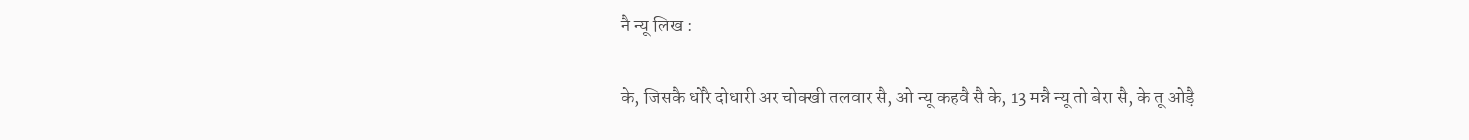नै न्यू लिख :

के, जिसकै धोरै दोधारी अर चोक्खी तलवार सै, ओ न्यू कहवै सै के, 13 मन्नै न्यू तो बेरा सै, के तू ओड़ै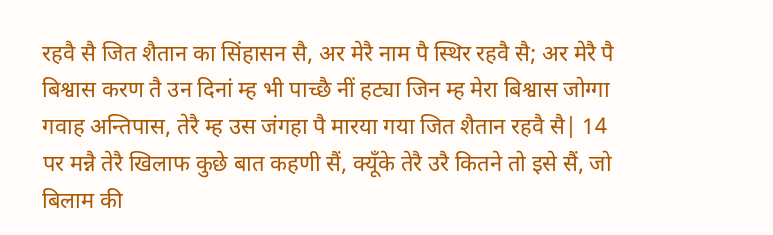रहवै सै जित शैतान का सिंहासन सै, अर मेरै नाम पै स्थिर रहवै सै; अर मेरै पै बिश्वास करण तै उन दिनां म्ह भी पाच्छै नीं हट्या जिन म्ह मेरा बिश्वास जोग्गा गवाह अन्तिपास, तेरै म्ह उस जंगहा पै मारया गया जित शैतान रहवै सै| 14 पर मन्नै तेरै खिलाफ कुछे बात कहणी सैं, क्यूँके तेरै उरै कितने तो इसे सैं, जो बिलाम की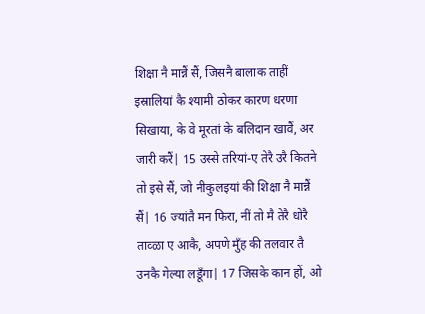शिक्षा नै मान्नैं सैं, जिसनै बालाक ताहीं इस्रालियां कै श्यामी ठोकर कारण धरणा सिखाया, के वे मूरतां के बलिदान खावैं, अर जारी करैं| 15 उस्से तरियां-ए तेरै उरै कितने तो इसे सैं, जो नीकुलइयां की शिक्षा नै मान्नैं सैं| 16 ज्यांतै मन फिरा, नीं तो मै तेरै धोरै ताव्ळा ए आकै, अपणे मुँह की तलवार तै उनकै गेल्या लडूँगा| 17 जिसके कान हों, ओ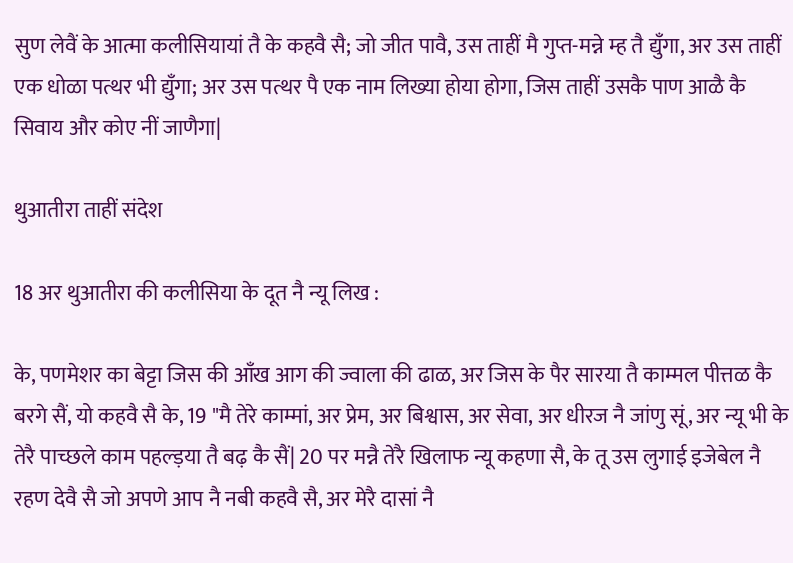सुण लेवैं के आत्मा कलीसियायां तै के कहवै सै; जो जीत पावै, उस ताहीं मै गुप्त-मन्ने म्ह तै द्युँगा, अर उस ताहीं एक धोळा पत्थर भी द्युँगा; अर उस पत्थर पै एक नाम लिख्या होया होगा, जिस ताहीं उसकै पाण आळै कै सिवाय और कोए नीं जाणैगा|

थुआतीरा ताहीं संदेश

18 अर थुआतीरा की कलीसिया के दूत नै न्यू लिख :

के, पणमेशर का बेट्टा जिस की आँख आग की ज्वाला की ढाळ, अर जिस के पैर सारया तै काम्मल पीत्तळ कै बरगे सैं, यो कहवै सै के, 19 "मै तेरे काम्मां, अर प्रेम, अर बिश्वास, अर सेवा, अर धीरज नै जांणु सूं, अर न्यू भी के तेरै पाच्छले काम पहल्ड़या तै बढ़ कै सैं| 20 पर मन्नै तेरै खिलाफ न्यू कहणा सै, के तू उस लुगाई इजेबेल नै रहण देवै सै जो अपणे आप नै नबी कहवै सै, अर मेरै दासां नै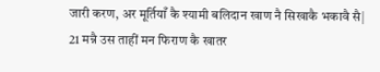जारी करण, अर मूर्तियाँ कै श्यामी बलिदान खाण नै सिखाकै भकावै सै| 21 मन्नै उस ताहीं मन फिराण कै खातर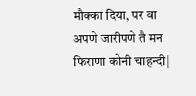मौक्का दिया, पर वा अपणे जारीपणे तै मन फिराणा कोनी चाहन्दी|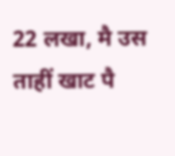22 लखा, मै उस ताहीं खाट पै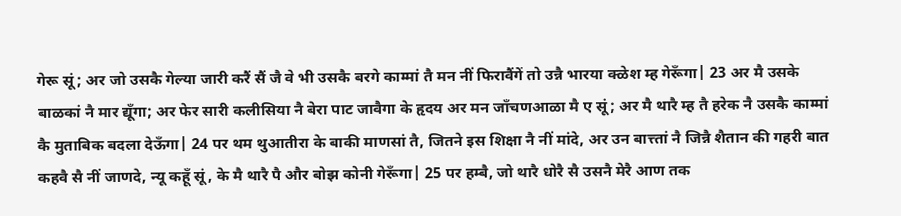गेरू सूं; अर जो उसकै गेल्या जारी करैं सैं जै वे भी उसकै बरगे काम्मां तै मन नीं फिरावैंगें तो उन्नै भारया क्ळेश म्ह गेरूँगा| 23 अर मै उसके बाळकां नै मार द्यूँगा; अर फेर सारी कलीसिया नै बेरा पाट जावैगा के हृदय अर मन जाँचणआळा मै ए सूं; अर मै थारै म्ह तै हरेक नै उसकै काम्मां कै मुताबिक बदला देऊँगा| 24 पर थम थुआतीरा के बाकी माणसां तै, जितने इस शिक्षा नै नीं मांदे, अर उन बात्त्तां नै जिन्नै शैतान की गहरी बात कहवै सै नीं जाणदे, न्यू कहूँ सूं, के मै थारै पै और बोझ कोनी गेरूँगा| 25 पर हम्बै, जो थारै धोरै सै उसनै मेरै आण तक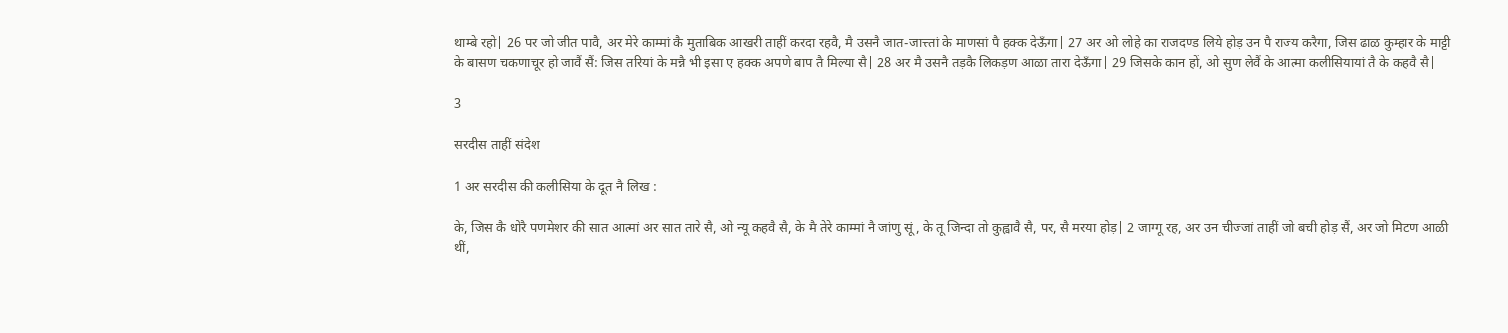थाम्बे रहो| 26 पर जो जीत पावै, अर मेरे काम्मां कै मुताबिक आखरी ताहीं करदा रहवै, मै उसनै जात-जात्त्तां के माणसां पै हक्क देऊँगा| 27 अर ओ लोहे का राजदण्ड लिये होड़ उन पै राज्य करैगा, जिस ढाळ कुम्हार के माट्टी के बासण चकणाचूर हो जावैं सैं: जिस तरियां के मन्नै भी इसा ए हक्क अपणे बाप तै मिल्या सै| 28 अर मै उसनै तड़कै लिकड़ण आळा तारा देऊँगा| 29 जिसके कान हों, ओ सुण लेवैं के आत्मा कलीसियायां तै के कहवै सै|

3

सरदीस ताहीं संदेश

1 अर सरदीस की कलीसिया के दूत नै लिख :

के, जिस कै धोरै पणमेशर की सात आत्मां अर सात तारे सै, ओ न्यू कहवै सै, के मै तेरे काम्मां नै जांणु सूं, के तू जिन्दा तो कुह्वावै सै, पर, सै मरया होड़| 2 जाग्गू रह, अर उन चीज्जां ताहीं जो बची होड़ सैं, अर जो मिटण आळी थीं,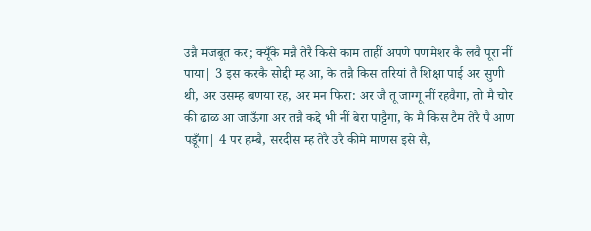उन्नै मजबूत कर; क्यूँके मन्नै तेरै किसे काम ताहीं अपणे पणमेशर कै लवै पूरा नीं पाया| 3 इस करकै सोद्दी म्ह आ, के तन्नै किस तरियां तै शिक्षा पाई अर सुणी थी, अर उसम्ह बणया रह, अर मन फिरा: अर जै तू जाग्गू नीं रहवैगा, तो मै चोर की ढाळ आ जाऊँगा अर तन्नै कद्दे भी नीं बेरा पाट्टैगा, के मै किस टैम तेरै पै आण पडूँगा| 4 पर हम्बै, सरदीस म्ह तेरै उरै कीमे माणस इसे सै,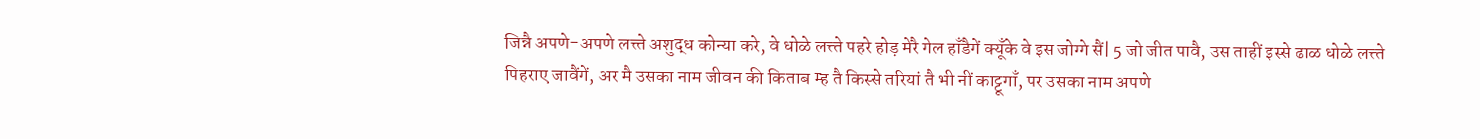जिन्नै अपणे-अपणे लत्त्ते अशुद्ध कोन्या करे, वे धोळे लत्त्ते पहरे होड़ मेरै गेल हाँडैगें क्यूँके वे इस जोग्गे सैं| 5 जो जीत पावै, उस ताहीं इस्से ढाळ धोळे लत्त्ते पिहराए जावैंगें, अर मै उसका नाम जीवन की किताब म्ह तै किस्से तरियां तै भी नीं काट्टूगाँ, पर उसका नाम अपणे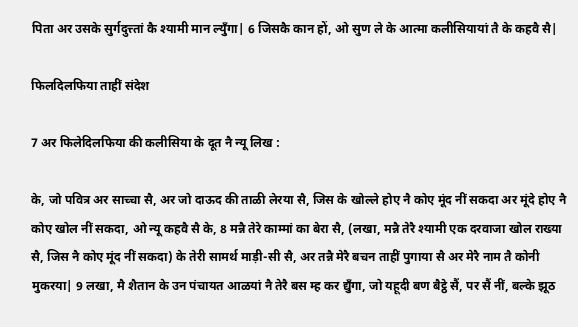पिता अर उसके सुर्गदुत्त्तां कै श्यामी मान ल्युँगा| 6 जिसकै कान हों, ओ सुण ले के आत्मा कलीसियायां तै के कहवै सै|

फिलदिलफिया ताहीं संदेश

7 अर फिलेदिलफिया की कलीसिया के दूत नै न्यू लिख :

के, जो पवित्र अर साच्चा सै, अर जो दाऊद की ताळी लेरया सै, जिस के खोल्ले होए नै कोए मूंद नीं सकदा अर मूंदे होए नै कोए खोल नीं सकदा, ओ न्यू कहवै सै के, 8 मन्नै तेरे काम्मां का बेरा सै, (लखा, मन्नै तेरै श्यामी एक दरवाजा खोल राख्या सै, जिस नै कोए मूंद नीं सकदा) के तेरी सामर्थ माड़ी-सी सै, अर तन्नै मेरै बचन ताहीं पुगाया सै अर मेरै नाम तै कोनी मुकरया| 9 लखा, मै शैतान के उन पंचायत आळयां नै तेरै बस म्ह कर द्युँगा, जो यहूदी बण बैट्ठे सैं, पर सैं नीं, बल्के झूठ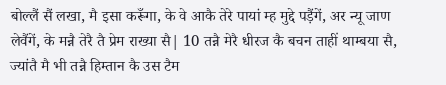बोल्लैं सैं लखा, मै इसा करूँगा, के वे आकै तेरे पायां म्ह मुद्दे पड़ैंगें, अर न्यू जाण लेवैंगें, के मन्नै तेरै तै प्रेम राख्या सै| 10 तन्नै मेरै धीरज कै बचन ताहीं थाम्बया सै, ज्यांतै मै भी तन्नै हिम्तान कै उस टैम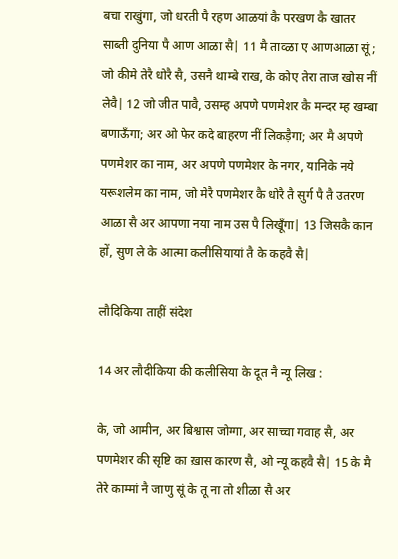बचा राखुंगा, जो धरती पै रहण आळयां कै परखण कै खातर साब्ती दुनिया पै आण आळा सै| 11 मै ताव्ळा ए आणआळा सूं; जो कीमे तेरै धोरै सै, उसनै थाम्बे राख, के कोए तेरा ताज खोस नीं लेवै| 12 जो जीत पावै, उसम्ह अपणे पणमेशर कै मन्दर म्ह खम्बा बणाऊँगा; अर ओ फेर कदे बाहरण नीं लिकड़ैगा; अर मै अपणे पणमेशर का नाम, अर अपणे पणमेशर के नगर, यानिके नये यरूशलेम का नाम, जो मेरै पणमेशर कै धोरै तै सुर्ग पै तै उतरण आळा सै अर आपणा नया नाम उस पै लिखूँगा| 13 जिसकै कान हों, सुण ले के आत्मा कलीसियायां तै के कहवै सै|

लौदिकिया ताहीं संदेश

14 अर लौदीकिया की कलीसिया के दूत नै न्यू लिख :

के, जो आमीन, अर बिश्वास जोग्गा, अर साच्चा गवाह सै, अर पणमेशर की सृष्टि का ख़ास कारण सै, ओ न्यू कहवै सै| 15 के मै तेरे काम्मां नै जाणु सूं के तू ना तो शीळा सै अर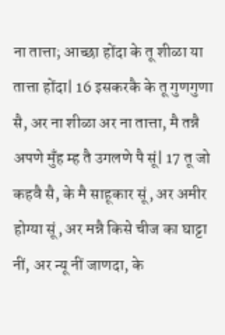ना तात्ता; आच्छा होंदा के तू शीळा या तात्ता होंदा| 16 इसकरकै के तू गुणगुणा सै, अर ना शीळा अर ना तात्ता, मै तन्नै अपणे मुँह म्ह तै उगलणे पै सूं| 17 तू जो कहवै सै, के मै साहूकार सूं, अर अमीर होग्या सूं, अर मन्नै किसे चीज का घाट्टा नीं, अर न्यू नीं जाणदा, के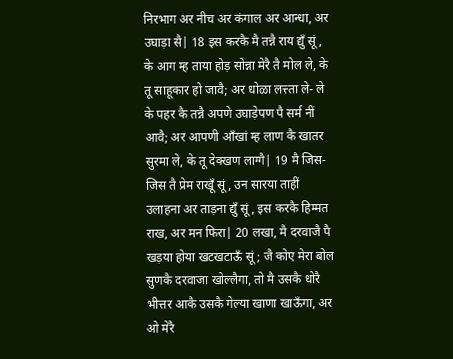निरभाग अर नीच अर कंगाल अर आन्धा, अर उघाड़ा सै| 18 इस करकै मै तन्नै राय द्युँ सूं, के आग म्ह ताया होड़ सोन्ना मेरै तै मोल ले, के तू साहूकार हो जावै; अर धोळा लत्त्ता ले- ले के पहर कै तन्नै अपणे उघाड़ेपण पै सर्म नीं आवै; अर आपणी आँखां म्ह लाण कै खातर सुरमा ले, के तू देक्खण लाग्गै| 19 मै जिस-जिस तै प्रेम राखूँ सूं, उन सारया ताहीं उलाहना अर ताड़ना द्युँ सूं, इस करकै हिम्मत राख, अर मन फिरा| 20 लखा, मै दरवाजै पै खड़या होया खटखटाऊँ सूं; जै कोए मेरा बोल सुणकै दरवाजा खोल्लैगा, तो मै उसकै धोरै भीत्तर आकै उसकै गेल्या खाणा खाऊँगा, अर ओ मेरै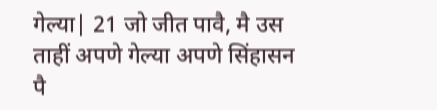गेल्या| 21 जो जीत पावै, मै उस ताहीं अपणे गेल्या अपणे सिंहासन पै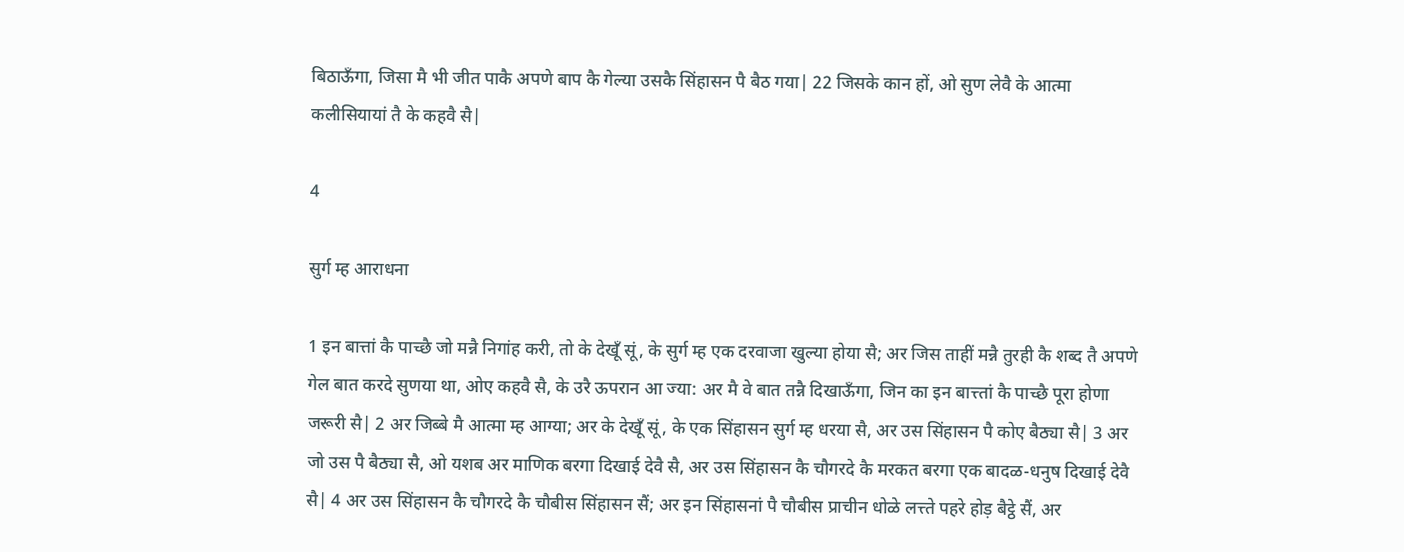बिठाऊँगा, जिसा मै भी जीत पाकै अपणे बाप कै गेल्या उसकै सिंहासन पै बैठ गया| 22 जिसके कान हों, ओ सुण लेवै के आत्मा कलीसियायां तै के कहवै सै|

4

सुर्ग म्ह आराधना

1 इन बात्तां कै पाच्छै जो मन्नै निगांह करी, तो के देखूँ सूं, के सुर्ग म्ह एक दरवाजा खुल्या होया सै; अर जिस ताहीं मन्नै तुरही कै शब्द तै अपणे गेल बात करदे सुणया था, ओए कहवै सै, के उरै ऊपरान आ ज्या: अर मै वे बात तन्नै दिखाऊँगा, जिन का इन बात्त्तां कै पाच्छै पूरा होणा जरूरी सै| 2 अर जिब्बे मै आत्मा म्ह आग्या; अर के देखूँ सूं, के एक सिंहासन सुर्ग म्ह धरया सै, अर उस सिंहासन पै कोए बैठ्या सै| 3 अर जो उस पै बैठ्या सै, ओ यशब अर माणिक बरगा दिखाई देवै सै, अर उस सिंहासन कै चौगरदे कै मरकत बरगा एक बादळ-धनुष दिखाई देवै सै| 4 अर उस सिंहासन कै चौगरदे कै चौबीस सिंहासन सैं; अर इन सिंहासनां पै चौबीस प्राचीन धोळे लत्त्ते पहरे होड़ बैट्ठे सैं, अर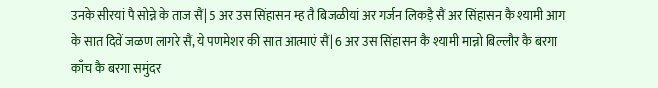उनके सीरयां पै सोन्ने के ताज सैं| 5 अर उस सिंहासन म्ह तै बिजळीयां अर गर्जन लिकड़ै सैं अर सिंहासन कै श्यामी आग के सात दिवें जळण लागरे सैं, ये पणमेशर की सात आत्माएं सैं| 6 अर उस सिंहासन कै श्यामी मान्नो बिल्लौर कै बरगा काँच कै बरगा समुंदर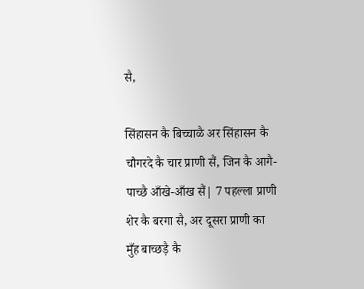सै,

सिंहासन कै बिच्चाळै अर सिंहासन कै चौगरदे कै चार प्राणी सैं, जिन कै आगै-पाच्छै आँखे-आँख सैं| 7 पहल्ला प्राणी शेर कै बरगा सै, अर दूसरा प्राणी का मुँह बाच्छड़ै कै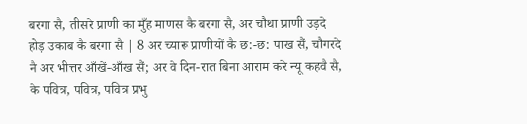बरगा सै, तीसरे प्राणी का मुँह माणस कै बरगा सै, अर चौथा प्राणी उड़दे होड़ उकाब कै बरगा सै | 8 अर च्यारू प्राणीयों कै छ:-छ: पाख सैं, चौगरदे नै अर भीत्तर आँखें-आँख सैं; अर वे दिन-रात बिना आराम करे न्यू कहवै सै, के पवित्र, पवित्र, पवित्र प्रभु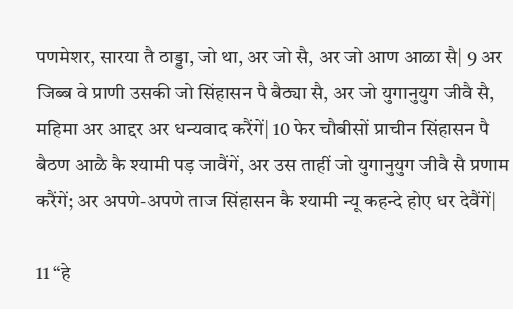पणमेशर, सारया तै ठाड्डा, जो था, अर जो सै, अर जो आण आळा सै| 9 अर जिब्ब वे प्राणी उसकी जो सिंहासन पै बैठ्या सै, अर जो युगानुयुग जीवै सै, महिमा अर आद्दर अर धन्यवाद करैंगें| 10 फेर चौबीसों प्राचीन सिंहासन पै बैठण आळै कै श्यामी पड़ जावैंगें, अर उस ताहीं जो युगानुयुग जीवै सै प्रणाम करैंगें; अर अपणे-अपणे ताज सिंहासन कै श्यामी न्यू कहन्दे होए धर देवैंगें|

11 “हे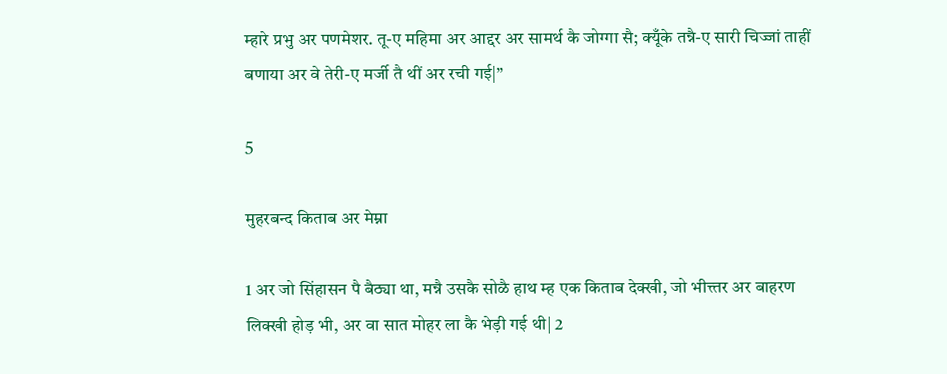म्हारे प्रभु अर पणमेशर. तू-ए महिमा अर आद्दर अर सामर्थ कै जोग्गा सै; क्यूँके तन्नै-ए सारी चिज्जां ताहीं बणाया अर वे तेरी-ए मर्जी तै थीं अर रची गई|”

5

मुहरबन्द किताब अर मेम्ना

1 अर जो सिंहासन पै बैठ्या था, मन्नै उसकै सोळै हाथ म्ह एक किताब देक्खी, जो भीत्त्तर अर बाहरण लिक्खी होड़ भी, अर वा सात मोहर ला कै भेड़ी गई थी| 2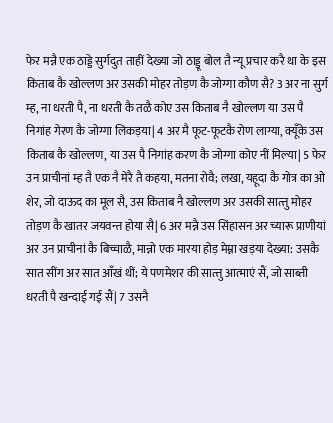फेर मन्नै एक ठाड्डे सुर्गदुत ताहीं देख्या जो ठाड्डू बोल तै न्यू प्रचार करै था के इस किताब कै खोल्लण अर उसकी मोहर तोड़ण कै जोग्गा कौण सै? 3 अर ना सुर्ग म्ह, ना धरती पै, ना धरती कै तळै कोए उस किताब नै खोल्लण या उस पै निगांह गेरण कै जोग्गा लिकड़या| 4 अर मै फूट-फूटकै रोण लाग्या, क्यूँके उस किताब कै खोल्लण, या उस पै निगांह करण कै जोग्गा कोए नीं मिल्या| 5 फेर उन प्राचीनां म्ह तै एक नै मेरै तै कहया, मतना रोवै; लखा, यहूदा कै गोत्र का ओ शेर, जो दाऊद का मूल सै, उस किताब नै खोल्लण अर उसकी सात्त्तु मोहर तोड़ण कै खातर जयवन्त होया सै| 6 अर मन्नै उस सिंहासन अर च्यारू प्राणीयां अर उन प्राचीनां कै बिच्चाळै, मान्नो एक मारया होड़ मेम्ना खड़या देख्या: उसकै सात सींग अर सात आँखं थीं; ये पणमेशर की सात्त्तु आत्माएं सैं, जो साब्ती धरती पै खन्दाई गई सैं| 7 उसनै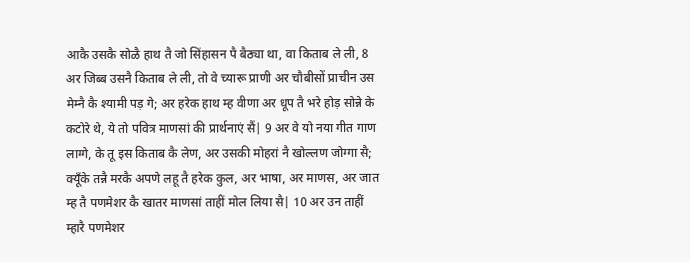आकै उसकै सोळै हाथ तै जो सिंहासन पै बैठ्या था, वा किताब ले ली, 8 अर जिब्ब उसनै किताब ले ली, तो वे च्यारू प्राणी अर चौबीसों प्राचीन उस मेम्नै कै श्यामी पड़ गे; अर हरेक हाथ म्ह वीणा अर धूप तै भरे होड़ सोन्ने के कटोरे थे, ये तो पवित्र माणसां की प्रार्थनाएं सैं| 9 अर वे यो नया गीत गाण लाग्गे, के तू इस किताब कै लेण, अर उसकी मोहरां नै खोल्लण जोग्गा सै; क्यूँके तन्नै मरकै अपणे लहू तै हरेक कुल, अर भाषा, अर माणस, अर जात म्ह तै पणमेशर कै खातर माणसां ताहीं मोल लिया सै| 10 अर उन ताहीं म्हारै पणमेशर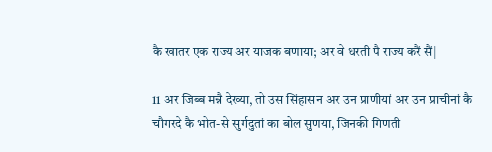कै खातर एक राज्य अर याजक बणाया; अर वे धरती पै राज्य करैं सैं|

11 अर जिब्ब मन्नै देख्या, तो उस सिंहासन अर उन प्राणीयां अर उन प्राचीनां कै चौगरदे कै भोत-से सुर्गदुतां का बोल सुणया, जिनकी गिणती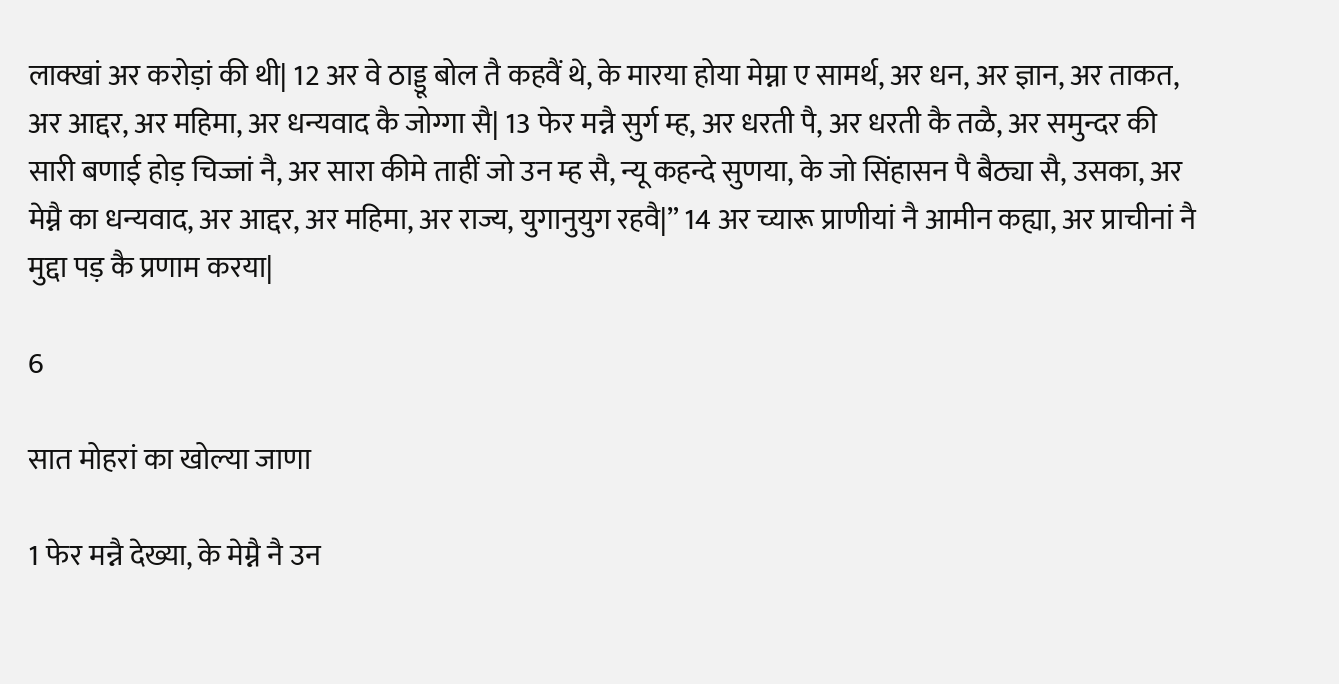लाक्खां अर करोड़ां की थी| 12 अर वे ठाड्डू बोल तै कहवैं थे, के मारया होया मेम्ना ए सामर्थ, अर धन, अर ज्ञान, अर ताकत, अर आद्दर, अर महिमा, अर धन्यवाद कै जोग्गा सै| 13 फेर मन्नै सुर्ग म्ह, अर धरती पै, अर धरती कै तळै, अर समुन्दर की सारी बणाई होड़ चिज्जां नै, अर सारा कीमे ताहीं जो उन म्ह सै, न्यू कहन्दे सुणया, के जो सिंहासन पै बैठ्या सै, उसका, अर मेम्नै का धन्यवाद, अर आद्दर, अर महिमा, अर राज्य, युगानुयुग रहवै|” 14 अर च्यारू प्राणीयां नै आमीन कह्या, अर प्राचीनां नै मुद्दा पड़ कै प्रणाम करया|

6

सात मोहरां का खोल्या जाणा

1 फेर मन्नै देख्या, के मेम्नै नै उन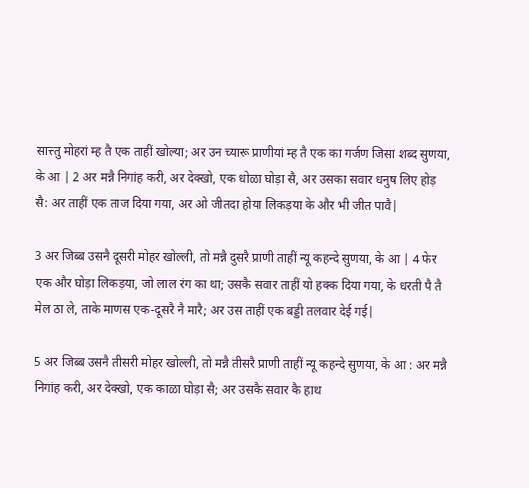सात्त्तु मोहरां म्ह तै एक ताहीं खोल्या; अर उन च्यारू प्राणीयां म्ह तै एक का गर्जण जिसा शब्द सुणया, के आ | 2 अर मन्नै निगांह करी, अर देक्खो, एक धोळा घोड़ा सै, अर उसका सवार धनुष लिए होड़ सै: अर ताहीं एक ताज दिया गया, अर ओ जीतदा होया लिकड़या के और भी जीत पावै|

3 अर जिब्ब उसनै दूसरी मोहर खोल्ली, तो मन्नै दुसरै प्राणी ताहीं न्यू कहन्दे सुणया, के आ | 4 फेर एक और घोड़ा लिकड़या, जो लाल रंग का था; उसकै सवार ताहीं यो हक्क दिया गया, के धरती पै तै मेल ठा ले, ताके माणस एक-दूसरै नै मारै; अर उस ताहीं एक बड्डी तलवार देई गई|

5 अर जिब्ब उसनै तीसरी मोहर खोल्ली, तो मन्नै तीसरै प्राणी ताहीं न्यू कहन्दे सुणया, के आ : अर मन्नै निगांह करी, अर देक्खो, एक काळा घोड़ा सै; अर उसकै सवार कै हाथ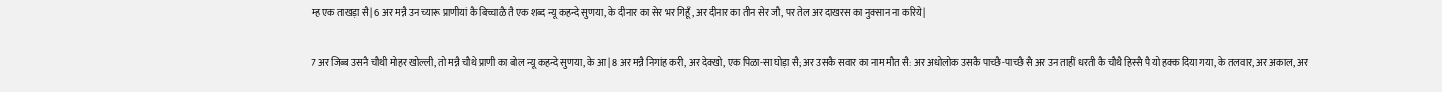म्ह एक ताखड़ा सै| 6 अर मन्नै उन च्यारू प्राणीयां कै बिच्चाळै तै एक शब्द न्यू कहन्दे सुणया, के दीनार का सेर भर गिहूँ, अर दीनार का तीन सेर जौ, पर तेल अर दाखरस का नुक्सान ना करिये|

7 अर जिब्ब उसनै चौथी मोहर खोल्ली, तो मन्नै चौथे प्राणी का बोल न्यू कहन्दे सुणया, के आ | 8 अर मन्नै निगांह करी, अर देक्खो, एक पिळा-सा घोड़ा सै; अर उसकै सवार का नाम मौत सै: अर अधोलोक उसकै पाच्छै-पाच्छै सै अर उन ताहीं धरती कै चौथै हिस्सै पै यो हक्क दिया गया, के तलवार, अर अकाल, अर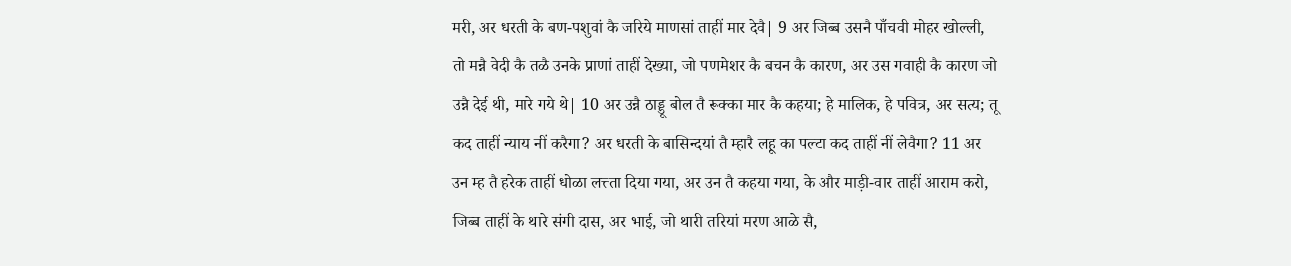मरी, अर धरती के बण-पशुवां कै जरिये माणसां ताहीं मार देवै| 9 अर जिब्ब उसनै पाँचवी मोहर खोल्ली, तो मन्नै वेदी कै तळै उनके प्राणां ताहीं देख्या, जो पणमेशर कै बचन कै कारण, अर उस गवाही कै कारण जो उन्नै देई थी, मारे गये थे| 10 अर उन्नै ठाड्डू बोल तै रूक्का मार कै कहया; हे मालिक, हे पवित्र, अर सत्य; तू कद ताहीं न्याय नीं करैगा? अर धरती के बासिन्दयां तै म्हारै लहू का पल्टा कद ताहीं नीं लेवैगा? 11 अर उन म्ह तै हरेक ताहीं धोळा लत्त्ता दिया गया, अर उन तै कहया गया, के और माड़ी-वार ताहीं आराम करो, जिब्ब ताहीं के थारे संगी दास, अर भाई, जो थारी तरियां मरण आळे सै,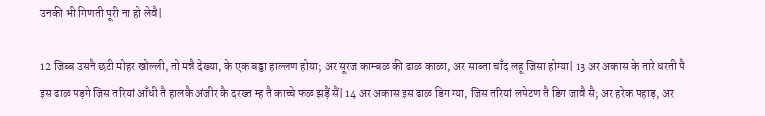उनकी भी गिणती पूरी ना हो लेवै|

12 जिब्ब उसनै छटी मोहर खोल्ली, तो मन्नै देख्या, के एक बड्डा हाल्लण होया; अर सूरज काम्बळ की ढाळ काळा, अर साब्ता चाँद लहू जिसा होग्या| 13 अर अकास के तारे धरती पै इस ढाळ पड़गे जिस तरियां आँधी तै हालकै अंजीर कै दरख्त म्ह तै काच्चे फळ झड़ैं सैं| 14 अर अकास इस ढाळ डिग ग्या, जिस तरियां लपेटण तै डिग जावै सै; अर हरेक पहाड़, अर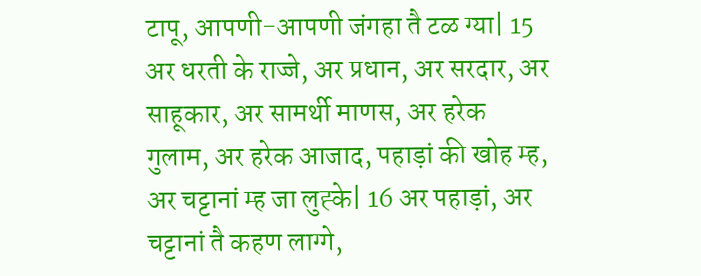टापू, आपणी-आपणी जंगहा तै टळ ग्या| 15 अर धरती के राज्जे, अर प्रधान, अर सरदार, अर साहूकार, अर सामर्थी माणस, अर हरेक गुलाम, अर हरेक आजाद, पहाड़ां की खोह म्ह, अर चट्टानां म्ह जा लुह्के| 16 अर पहाड़ां, अर चट्टानां तै कहण लाग्गे,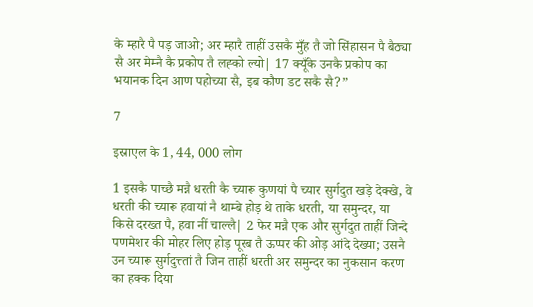के म्हारै पै पड़ जाओ; अर म्हारै ताहीं उसकै मुँह तै जो सिंहासन पै बैठ्या सै अर मेम्नै कै प्रकोप तै लह्को ल्यो| 17 क्यूँके उनकै प्रकोप का भयानक दिन आण पहोच्या सै, इब कौण डट सकै सै?”

7

इस्राएल के 1, 44, 000 लोग

1 इसकै पाच्छै मन्नै धरती कै च्यारू कुणयां पै च्यार सुर्गदुत खड़े देक्खे, वे धरती की च्यारू हवायां नै थाम्बे होड़ थे ताके धरती, या समुन्दर, या किसे दरख्त पै, हवा नीं चाल्लै| 2 फेर मन्नै एक और सुर्गदुत ताहीं जिन्दे पणमेशर की मोहर लिए होड़ पूरब तै ऊप्पर की ओड़ आंदे देख्या; उसनै उन च्यारू सुर्गदुत्त्तां तै जिन ताहीं धरती अर समुन्दर का नुकसान करण का हक्क दिया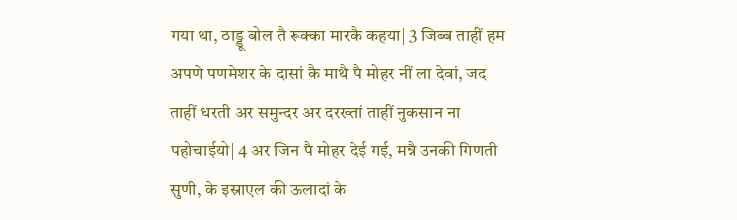गया था, ठाड्डू बोल तै रूक्का मारकै कहया| 3 जिब्ब ताहीं हम अपणे पणमेशर के दासां कै माथै पै मोहर नीं ला देवां, जद ताहीं धरती अर समुन्दर अर दरख्तां ताहीं नुकसान ना पहोचाईयो| 4 अर जिन पै मोहर देई गई, मन्नै उनकी गिणती सुणी, के इस्राएल की ऊलादां के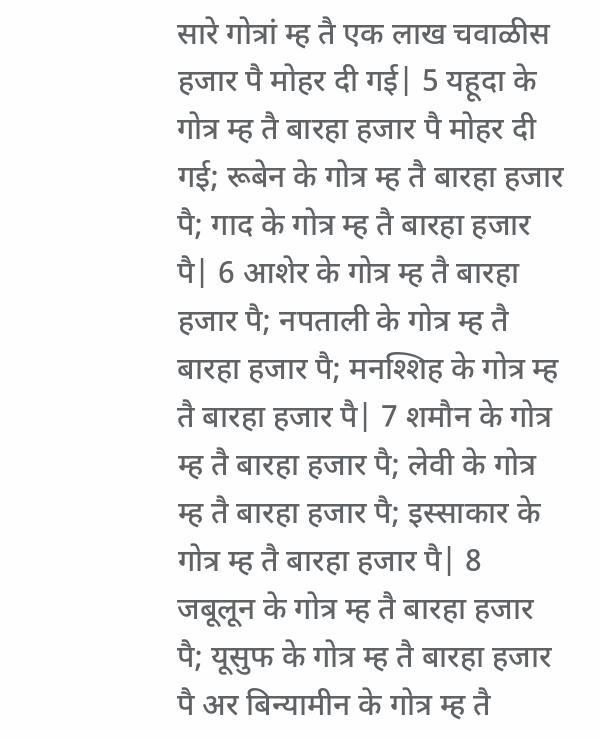सारे गोत्रां म्ह तै एक लाख चवाळीस हजार पै मोहर दी गई| 5 यहूदा के गोत्र म्ह तै बारहा हजार पै मोहर दी गई; रूबेन के गोत्र म्ह तै बारहा हजार पै; गाद के गोत्र म्ह तै बारहा हजार पै| 6 आशेर के गोत्र म्ह तै बारहा हजार पै; नपताली के गोत्र म्ह तै बारहा हजार पै; मनश्शिह के गोत्र म्ह तै बारहा हजार पै| 7 शमौन के गोत्र म्ह तै बारहा हजार पै; लेवी के गोत्र म्ह तै बारहा हजार पै; इस्साकार के गोत्र म्ह तै बारहा हजार पै| 8 जबूलून के गोत्र म्ह तै बारहा हजार पै; यूसुफ के गोत्र म्ह तै बारहा हजार पै अर बिन्यामीन के गोत्र म्ह तै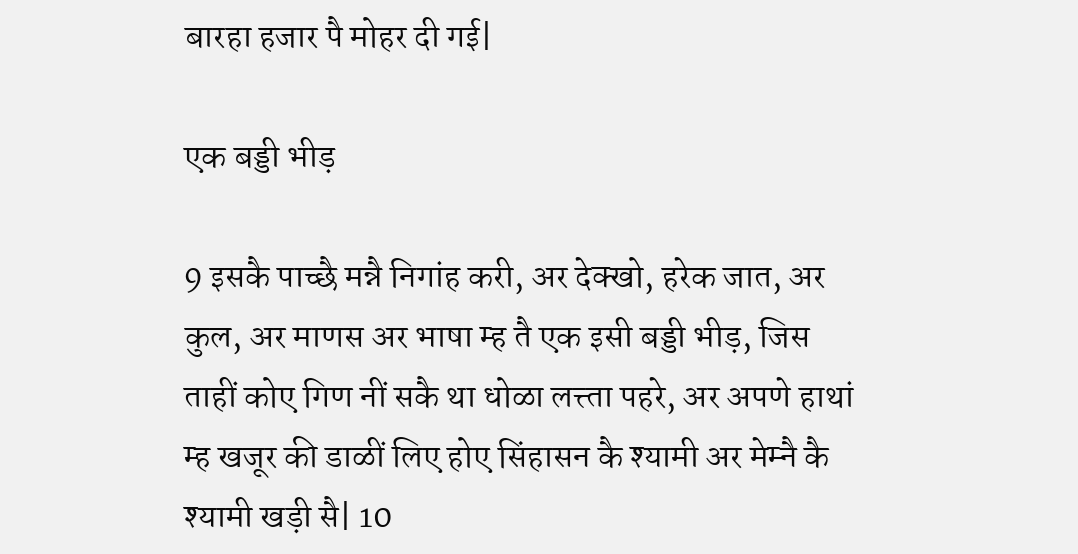बारहा हजार पै मोहर दी गई|

एक बड्डी भीड़

9 इसकै पाच्छै मन्नै निगांह करी, अर देक्खो, हरेक जात, अर कुल, अर माणस अर भाषा म्ह तै एक इसी बड्डी भीड़, जिस ताहीं कोए गिण नीं सकै था धोळा लत्त्ता पहरे, अर अपणे हाथां म्ह खजूर की डाळीं लिए होए सिंहासन कै श्यामी अर मेम्नै कै श्यामी खड़ी सै| 10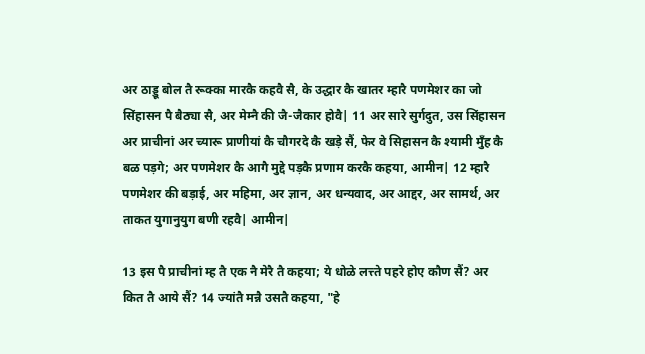अर ठाड्डू बोल तै रूक्का मारकै कहवै सै, के उद्धार कै खातर म्हारै पणमेशर का जो सिंहासन पै बैठ्या सै, अर मेम्नै की जै-जैकार होवै| 11 अर सारे सुर्गदुत, उस सिंहासन अर प्राचीनां अर च्यारू प्राणीयां कै चौगरदे कै खड़े सैं, फेर वे सिहासन कै श्यामी मुँह कै बळ पड़गे; अर पणमेशर कै आगै मुद्दे पड़कै प्रणाम करकै कहया, आमीन| 12 म्हारै पणमेशर की बड़ाई, अर महिमा, अर ज्ञान, अर धन्यवाद, अर आद्दर, अर सामर्थ, अर ताकत युगानुयुग बणी रहवै| आमीन|

13 इस पै प्राचीनां म्ह तै एक नै मेरै तै कहया; ये धोळे लत्त्ते पहरे होए कौण सैं? अर कित तै आये सैं? 14 ज्यांतै मन्नै उसतै कहया, "हे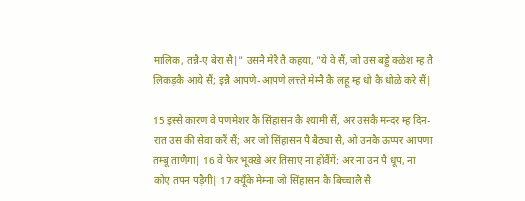मालिक, तन्नै-ए बेरा सै|" उसनै मेरै तै कहया, "ये वे सैं, जो उस बड्डे क्ळेश म्ह तै लिकड़कै आये सैं; इन्नै आपणे-आपणे लत्त्ते मेम्नै कै लहू म्ह धो कै धोळे करे सैं|

15 इस्से कारण वे पणमेशर कै सिंहासन कै श्यामी सैं, अर उसकै मन्दर म्ह दिन-रात उस की सेवा करैं सैं; अर जो सिंहासन पै बैठ्या सै, ओ उनकै ऊप्पर आपणा तम्बू ताणैगा| 16 वे फेर भूक्खे अर तिसाए ना होंवैंगें: अर ना उन पै धूप, ना कोए तपन पड़ैगी| 17 क्यूँके मेम्ना जो सिंहासन कै बिच्चालै सै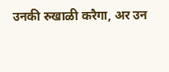उनकी रुखाळी करैगा, अर उन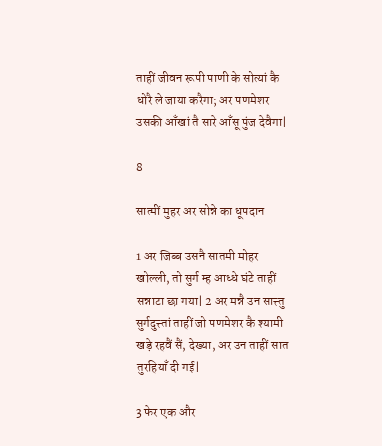ताहीं जीवन रूपी पाणी के सोत्यां कै धोरै ले जाया करैगा; अर पणमेशर उसकी आँखां तै सारे आँसू पुंज देवैगा|

8

सात्मीं मुहर अर सोन्ने का धूपदान

1 अर जिब्ब उसनै सातमी मोहर खोल्ली, तो सुर्ग म्ह आध्धे घंटे ताहीं सन्नाटा छा गया| 2 अर मन्नै उन सात्त्तु सुर्गदुत्त्तां ताहीं जो पणमेशर कै श्यामी खड़े रहवैं सैं, देख्या, अर उन ताहीं सात तुरहियाँ दी गई|

3 फेर एक और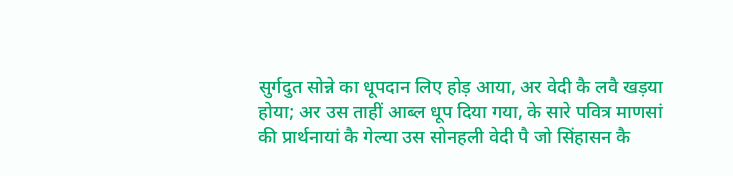सुर्गदुत सोन्ने का धूपदान लिए होड़ आया, अर वेदी कै लवै खड़या होया; अर उस ताहीं आब्ल धूप दिया गया, के सारे पवित्र माणसां की प्रार्थनायां कै गेल्या उस सोनहली वेदी पै जो सिंहासन कै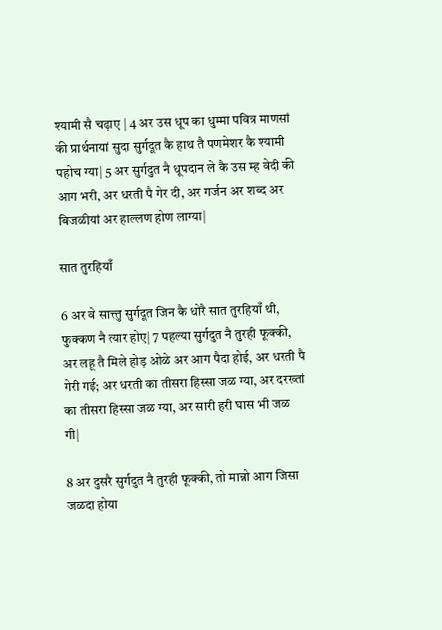श्यामी सै चढ़ाए | 4 अर उस धूप का धुम्मा पवित्र माणसां की प्रार्थनायां सुदा सुर्गदूत कै हाथ तै पणमेशर कै श्यामी पहोच ग्या| 5 अर सुर्गदुत नै धूपदान ले कै उस म्ह वेदी की आग भरी, अर धरती पै गेर दी, अर गर्जन अर शब्द अर बिजळीयां अर हाल्लण होण लाग्या|

सात तुरहियाँ

6 अर वे सात्त्तु सुर्गदूत जिन कै धोरै सात तुरहियाँ थी, फुक्कण नै त्यार होए| 7 पहल्या सुर्गदुत नै तुरही फूक्की, अर लहू तै मिले होड़ ओळे अर आग पैदा होई, अर धरती पै गेरी गई; अर धरती का तीसरा हिस्सा जळ ग्या, अर दरख्तां का तीसरा हिस्सा जळ ग्या, अर सारी हरी घास भी जळ गी|

8 अर दुसरै सुर्गदुत नै तुरही फूक्की, तो मान्नो आग जिसा जळदा होया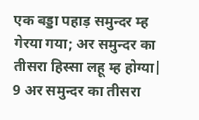एक बड्डा पहाड़ समुन्दर म्ह गेरया गया; अर समुन्दर का तीसरा हिस्सा लहू म्ह होग्या| 9 अर समुन्दर का तीसरा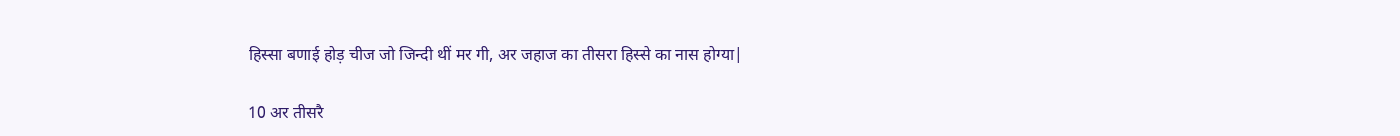हिस्सा बणाई होड़ चीज जो जिन्दी थीं मर गी, अर जहाज का तीसरा हिस्से का नास होग्या|

10 अर तीसरै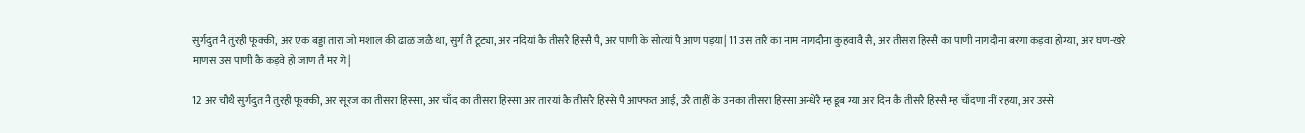सुर्गदुत नै तुरही फूक्की, अर एक बड्डा तारा जो मशाल की ढाळ जळै था, सुर्ग तै टूट्या, अर नदियां कै तीसरै हिस्सै पै, अर पाणी के सोत्यां पै आण पड़या| 11 उस तारै का नाम नागदौना कुहवावै सै, अर तीसरा हिस्सै का पाणी नागदौना बरगा कड़वा होग्या, अर घण-खरे माणस उस पाणी कै कड़वे हो जाण तै मर गे|

12 अर चौथै सुर्गदुत नै तुरही फूक्की, अर सूरज का तीसरा हिस्सा, अर चाँद का तीसरा हिस्सा अर तारयां कै तीसरै हिस्से पै आफ्फत आई, उरै ताहीं के उनका तीसरा हिस्सा अन्धेरै म्ह डूब ग्या अर दिन कै तीसरै हिस्सै म्ह चाँदणा नीं रहया, अर उस्से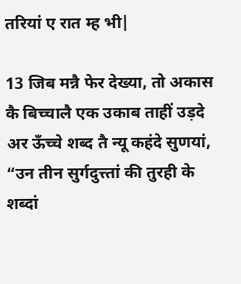तरियां ए रात म्ह भी|

13 जिब मन्नै फेर देख्या, तो अकास कै बिच्चालै एक उकाब ताहीं उड़दे अर ऊँच्चे शब्द तै न्यू कहंदे सुणयां, “उन तीन सुर्गदुत्त्तां की तुरही के शब्दां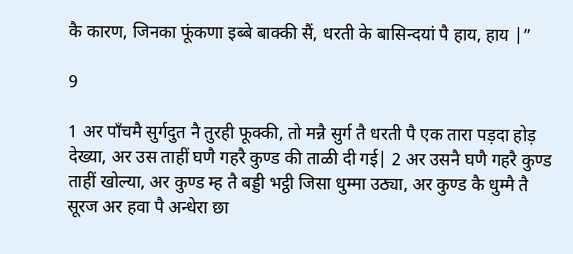कै कारण, जिनका फूंकणा इब्बे बाक्की सैं, धरती के बासिन्दयां पै हाय, हाय |”

9

1 अर पाँचमै सुर्गदुत नै तुरही फूक्की, तो मन्नै सुर्ग तै धरती पै एक तारा पड़दा होड़ देख्या, अर उस ताहीं घणै गहरै कुण्ड की ताळी दी गई| 2 अर उसनै घणै गहरै कुण्ड ताहीं खोल्या, अर कुण्ड म्ह तै बड्डी भट्ठी जिसा धुम्मा उठ्या, अर कुण्ड कै धुम्मै तै सूरज अर हवा पै अन्धेरा छा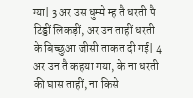ग्या| 3 अर उस धुम्मे म्ह तै धरती पै टिड्डीं लिकड़ीं, अर उन ताहीं धरती के बिच्छुआ जीसी ताकत दी गई| 4 अर उन तै कहया गया, के ना धरती की घास ताहीं, ना किसे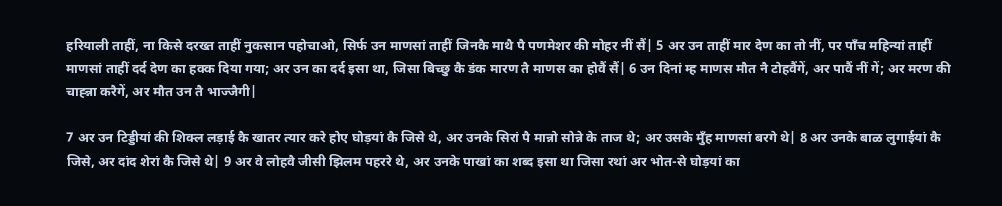हरियाली ताहीं, ना किसे दरख्त ताहीं नुकसान पहोचाओ, सिर्फ उन माणसां ताहीं जिनकै माथै पै पणमेशर की मोहर नीं सैं| 5 अर उन ताहीं मार देण का तो नीं, पर पाँच महिन्यां ताहीं माणसां ताहीं दर्द देण का हक्क दिया गया; अर उन का दर्द इसा था, जिसा बिच्छु कै डंक मारण तै माणस का होवैं सैं| 6 उन दिनां म्ह माणस मौत नै टोहवैंगें, अर पावैं नीं गें; अर मरण की चाह्न्ना करैगें, अर मौत उन तै भाज्जैगी|

7 अर उन टिड्डीयां की शिक्ल लड़ाई कै खातर त्यार करे होए घोड़यां कै जिसे थे, अर उनके सिरां पै मान्नो सोन्ने के ताज थे; अर उसके मुँह माणसां बरगे थे| 8 अर उनके बाळ लुगाईयां कै जिसे, अर दांद शेरां कै जिसे थे| 9 अर वे लोहवै जीसी झिलम पहररे थे, अर उनके पाखां का शब्द इसा था जिसा रथां अर भोत-से घोड़यां का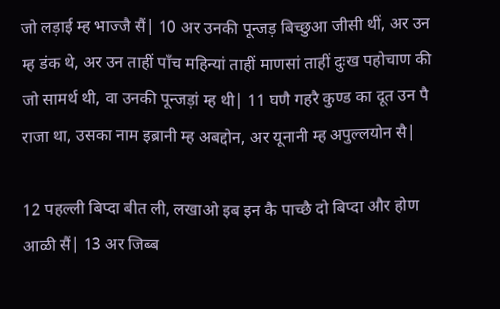जो लड़ाई म्ह भाज्जै सैं| 10 अर उनकी पून्जड़ बिच्छुआ जीसी थीं, अर उन म्ह डंक थे, अर उन ताहीं पाँच महिन्यां ताहीं माणसां ताहीं दुःख पहोचाण की जो सामर्थ थी, वा उनकी पून्जड़ां म्ह थी| 11 घणै गहरै कुण्ड का दूत उन पै राजा था, उसका नाम इब्रानी म्ह अबद्दोन, अर यूनानी म्ह अपुल्लयोन सै|

12 पहल्ली बिप्दा बीत ली, लखाओ इब इन कै पाच्छै दो बिप्दा और होण आळी सैं| 13 अर जिब्ब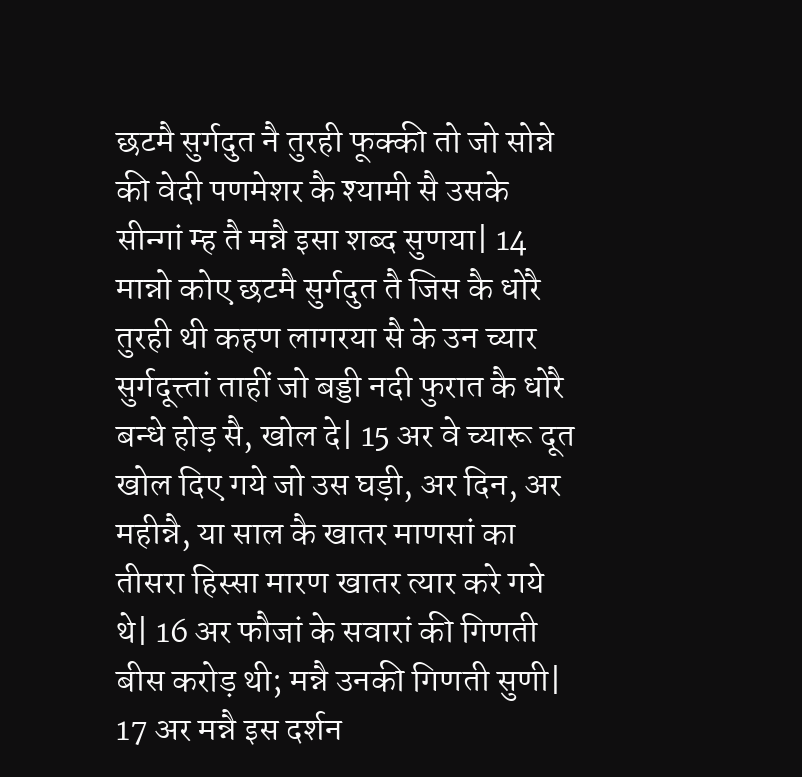छटमै सुर्गदुत नै तुरही फूक्की तो जो सोन्ने की वेदी पणमेशर कै श्यामी सै उसके सीन्गां म्ह तै मन्नै इसा शब्द सुणया| 14 मान्नो कोए छटमै सुर्गदुत तै जिस कै धोरै तुरही थी कहण लागरया सै के उन च्यार सुर्गदूत्त्तां ताहीं जो बड्डी नदी फुरात कै धोरै बन्धे होड़ सै, खोल दे| 15 अर वे च्यारू दूत खोल दिए गये जो उस घड़ी, अर दिन, अर महीन्नै, या साल कै खातर माणसां का तीसरा हिस्सा मारण खातर त्यार करे गये थे| 16 अर फौजां के सवारां की गिणती बीस करोड़ थी; मन्नै उनकी गिणती सुणी| 17 अर मन्नै इस दर्शन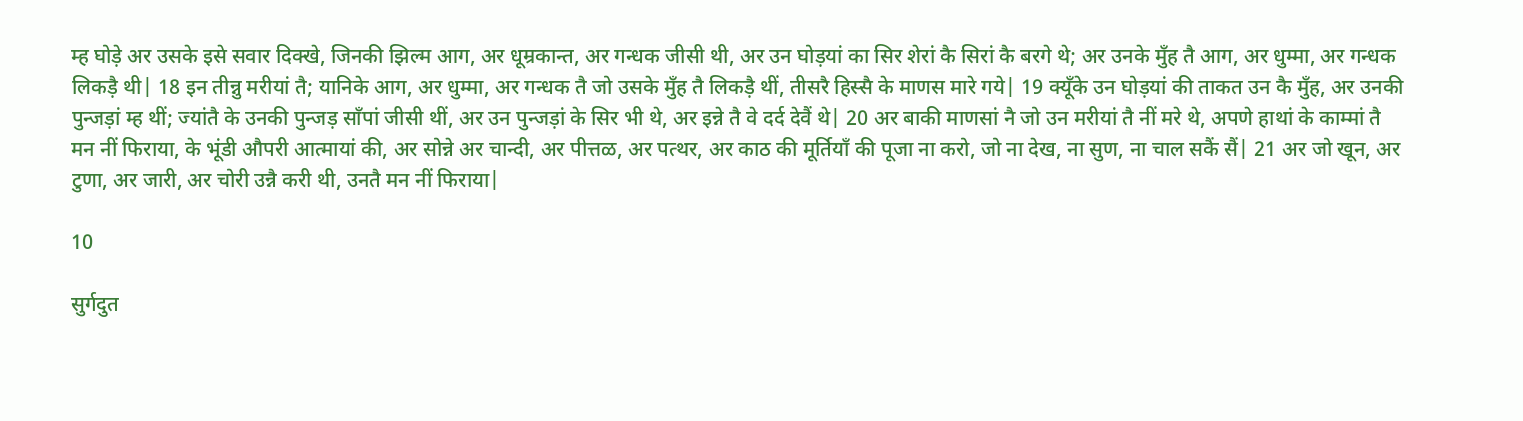म्ह घोड़े अर उसके इसे सवार दिक्खे, जिनकी झिल्म आग, अर धूम्रकान्त, अर गन्धक जीसी थी, अर उन घोड़यां का सिर शेरां कै सिरां कै बरगे थे; अर उनके मुँह तै आग, अर धुम्मा, अर गन्धक लिकड़ै थी| 18 इन तीन्नु मरीयां तै; यानिके आग, अर धुम्मा, अर गन्धक तै जो उसके मुँह तै लिकड़ै थीं, तीसरै हिस्सै के माणस मारे गये| 19 क्यूँके उन घोड़यां की ताकत उन कै मुँह, अर उनकी पुन्जड़ां म्ह थीं; ज्यांतै के उनकी पुन्जड़ साँपां जीसी थीं, अर उन पुन्जड़ां के सिर भी थे, अर इन्ने तै वे दर्द देवैं थे| 20 अर बाकी माणसां नै जो उन मरीयां तै नीं मरे थे, अपणे हाथां के काम्मां तै मन नीं फिराया, के भूंडी औपरी आत्मायां की, अर सोन्ने अर चान्दी, अर पीत्तळ, अर पत्थर, अर काठ की मूर्तियाँ की पूजा ना करो, जो ना देख, ना सुण, ना चाल सकैं सैं| 21 अर जो खून, अर टुणा, अर जारी, अर चोरी उन्नै करी थी, उनतै मन नीं फिराया|

10

सुर्गदुत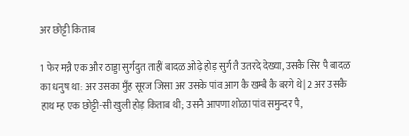अर छोट्टी किताब

1 फेर मन्नै एक और ठाड्डा सुर्गदुत ताहीं बादळ ओढ़े होड़ सुर्ग तै उतरदे देख्या, उसकै सिर पै बादळ का धनुष था: अर उसका मुँह सूरज जिसा अर उसके पांव आग कै खम्बै कै बरगे थे| 2 अर उसकै हाथ म्ह एक छोट्टी-सी खुली होड़ किताब थी; उसनै आपणा शोळा पांव समुन्दर पै,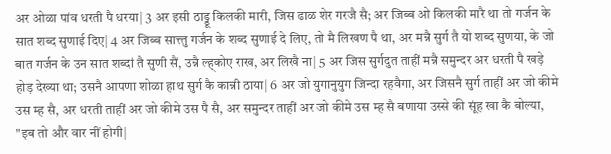अर ओळा पांव धरती पै धरया| 3 अर इसी ठाड्डू किलकी मारी, जिस ढाळ शेर गरजै सै; अर जिब्ब ओ किलकी मारै था तो गर्जन के सात शब्द सुणाई दिए| 4 अर जिब्ब सात्त्तु गर्जन के शब्द सुणाई दे लिए, तो मै लिखण पै था, अर मन्नै सुर्ग तै यो शब्द सुणया, के जो बात गर्जन के उन सात शब्दां तै सुणी सैं, उन्नै ल्ह्कोए राख, अर लिखै ना| 5 अर जिस सुर्गदुत ताहीं मन्नै समुन्दर अर धरती पै खड़े होड़ देख्या था; उसनै आपणा शोळा हाथ सुर्ग कै कान्नी ठाया| 6 अर जो युगानुयुग जिन्दा रहवैगा, अर जिसनै सुर्ग ताहीं अर जो कीमे उस म्ह सै, अर धरती ताहीं अर जो कीमे उस पै सै, अर समुन्दर ताहीं अर जो कीमे उस म्ह सै बणाया उस्से की सूंह खा कै बोल्या, "इब तो और वार नीं होगी|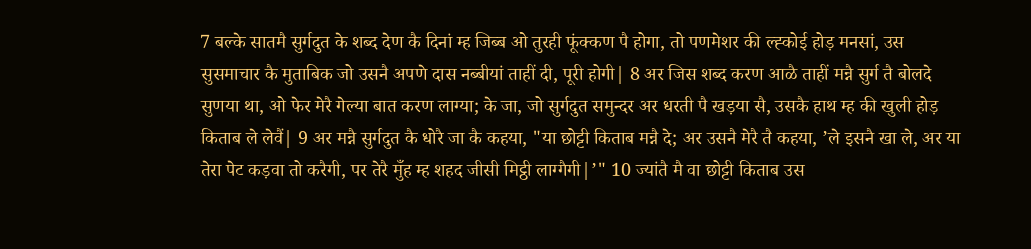7 बल्के सातमै सुर्गदुत के शब्द देण कै दिनां म्ह जिब्ब ओ तुरही फूंक्कण पै होगा, तो पणमेशर की ल्ह्कोई होड़ मनसां, उस सुसमाचार कै मुताबिक जो उसनै अपणे दास नब्बीयां ताहीं दी, पूरी होगी| 8 अर जिस शब्द करण आळै ताहीं मन्नै सुर्ग तै बोलदे सुणया था, ओ फेर मेरै गेल्या बात करण लाग्या; के जा, जो सुर्गदुत समुन्दर अर धरती पै खड़या सै, उसकै हाथ म्ह की खुली होड़ किताब ले लेवैं| 9 अर मन्नै सुर्गदुत कै धोरै जा कै कहया, "या छोट्टी किताब मन्नै दे; अर उसनै मेरै तै कहया, ’ले इसनै खा ले, अर या तेरा पेट कड़वा तो करैगी, पर तेरै मुँह म्ह शहद जीसी मिट्ठी लाग्गैगी|’" 10 ज्यांतै मै वा छोट्टी किताब उस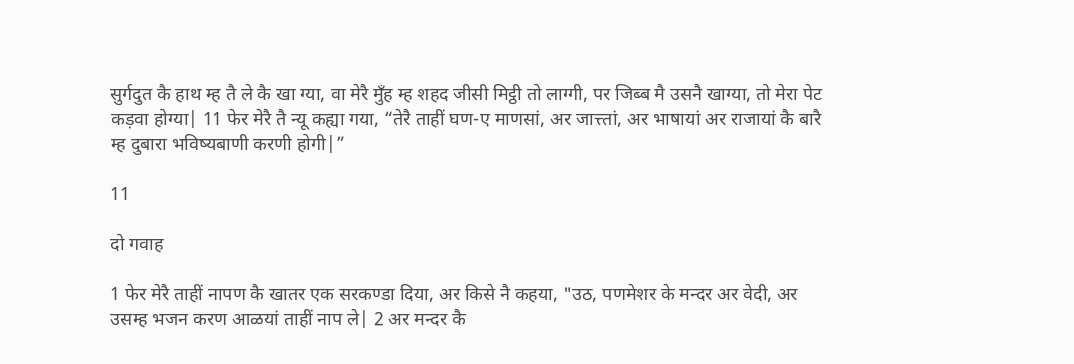सुर्गदुत कै हाथ म्ह तै ले कै खा ग्या, वा मेरै मुँह म्ह शहद जीसी मिट्ठी तो लाग्गी, पर जिब्ब मै उसनै खाग्या, तो मेरा पेट कड़वा होग्या| 11 फेर मेरै तै न्यू कह्या गया, “तेरै ताहीं घण-ए माणसां, अर जात्त्तां, अर भाषायां अर राजायां कै बारै म्ह दुबारा भविष्यबाणी करणी होगी|”

11

दो गवाह

1 फेर मेरै ताहीं नापण कै खातर एक सरकण्डा दिया, अर किसे नै कहया, "उठ, पणमेशर के मन्दर अर वेदी, अर उसम्ह भजन करण आळयां ताहीं नाप ले| 2 अर मन्दर कै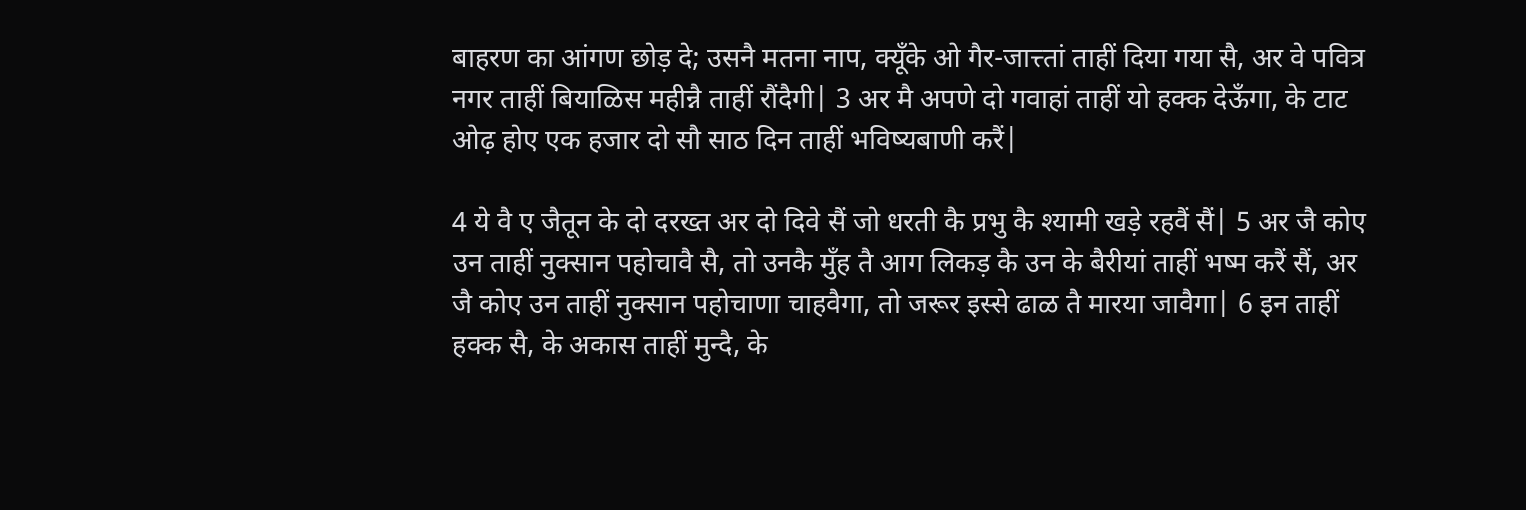बाहरण का आंगण छोड़ दे; उसनै मतना नाप, क्यूँके ओ गैर-जात्त्तां ताहीं दिया गया सै, अर वे पवित्र नगर ताहीं बियाळिस महीन्नै ताहीं रौंदैगी| 3 अर मै अपणे दो गवाहां ताहीं यो हक्क देऊँगा, के टाट ओढ़ होए एक हजार दो सौ साठ दिन ताहीं भविष्यबाणी करैं|

4 ये वै ए जैतून के दो दरख्त अर दो दिवे सैं जो धरती कै प्रभु कै श्यामी खड़े रहवैं सैं| 5 अर जै कोए उन ताहीं नुक्सान पहोचावै सै, तो उनकै मुँह तै आग लिकड़ कै उन के बैरीयां ताहीं भष्म करैं सैं, अर जै कोए उन ताहीं नुक्सान पहोचाणा चाहवैगा, तो जरूर इस्से ढाळ तै मारया जावैगा| 6 इन ताहीं हक्क सै, के अकास ताहीं मुन्दै, के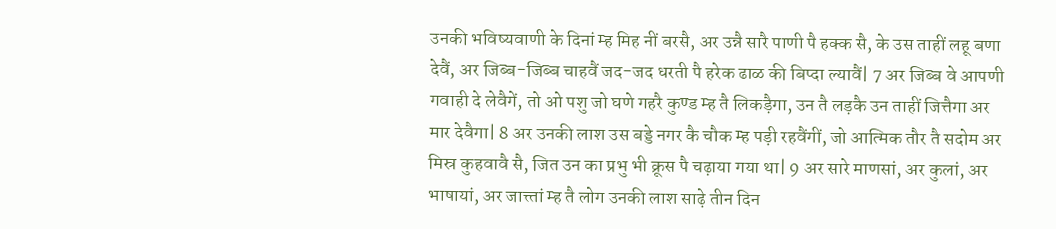उनकी भविष्यवाणी के दिनां म्ह मिह नीं बरसै, अर उन्नै सारै पाणी पै हक्क सै, के उस ताहीं लहू बणा देवैं, अर जिब्ब-जिब्ब चाहवैं जद-जद धरती पै हरेक ढाळ की बिप्दा ल्यावैं| 7 अर जिब्ब वे आपणी गवाही दे लेवैगें, तो ओ पशु जो घणे गहरै कुण्ड म्ह तै लिकड़ैगा, उन तै लड़कै उन ताहीं जित्तैगा अर मार देवैगा| 8 अर उनकी लाश उस बड्डे नगर कै चौक म्ह पड़ी रहवैंगीं, जो आत्मिक तौर तै सदोम अर मिस्र कुहवावै सै, जित उन का प्रभु भी क्रूस पै चढ़ाया गया था| 9 अर सारे माणसां, अर कुलां, अर भाषायां, अर जात्त्तां म्ह तै लोग उनकी लाश साढ़े तीन दिन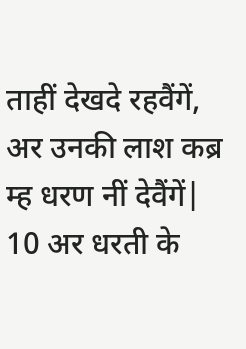ताहीं देखदे रहवैंगें, अर उनकी लाश कब्र म्ह धरण नीं देवैंगें| 10 अर धरती के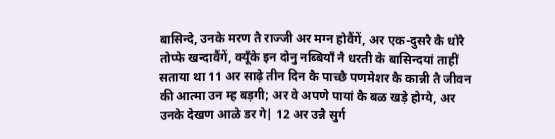बासिन्दे, उनके मरण तै राज्जी अर मग्न होवैंगें, अर एक-दुसरै कै धोरै तोप्फे खन्दावैंगें, क्यूँके इन दोनु नब्बियाँ नै धरती के बासिन्दयां ताहीं सताया था 11 अर साढ़े तीन दिन कै पाच्छै पणमेशर कै कान्नी तै जीवन की आत्मा उन म्ह बड़गी; अर वे अपणे पायां कै बळ खड़े होग्ये, अर उनके देखण आळे डर गे| 12 अर उन्नै सुर्ग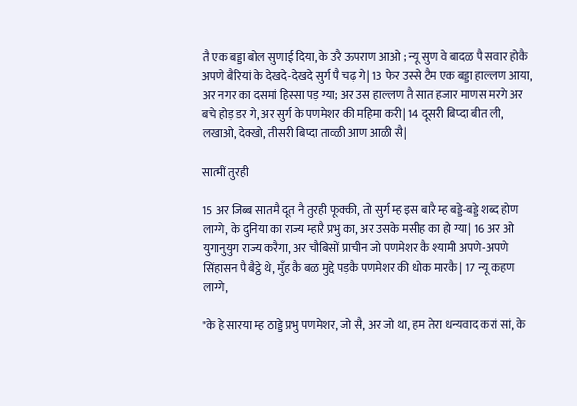तै एक बड्डा बोल सुणाई दिया, के उरै ऊपराण आओ ; न्यू सुण वे बादळ पै सवार होकै अपणे बैरियां के देखदे-देखदे सुर्ग पै चढ़ गे| 13 फेर उस्से टैम एक बड्डा हाल्लण आया, अर नगर का दसमां हिस्सा पड़ ग्या; अर उस हाल्लण तै सात हजार माणस मरगे अर बचे होड़ डर गे, अर सुर्ग के पणमेशर की महिमा करी| 14 दूसरी बिप्दा बीत ली, लखाओ, देक्खो, तीसरी बिप्दा ताव्ळी आण आळी सै|

सात्मीं तुरही

15 अर जिब्ब सातमै दूत नै तुरही फूक्की, तो सुर्ग म्ह इस बारै म्ह बड्डे-बड्डे शब्द होण लाग्गे, के दुनिया का राज्य म्हारै प्रभु का, अर उसके मसीह का हो ग्या| 16 अर ओ युगानुयुग राज्य करैगा, अर चौबिसों प्राचीन जो पणमेशर कै श्यामी अपणे-अपणे सिंहासन पै बैट्ठे थे, मुँह कै बळ मुद्दे पड़कै पणमेशर की धोक मारकै | 17 न्यू कहण लाग्गे,

"के हे सारया म्ह ठाड्डे प्रभु पणमेशर, जो सै, अर जो था, हम तेरा धन्यवाद करां सां, के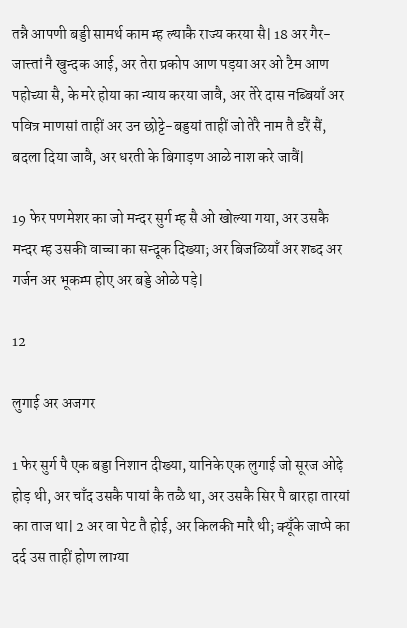तन्नै आपणी बड्डी सामर्थ काम म्ह ल्याकै राज्य करया सै| 18 अर गैर-जात्त्तां नै खुन्दक आई, अर तेरा प्रकोप आण पड़या अर ओ टैम आण पहोच्या सै, के मरे होया का न्याय करया जावै, अर तेरे दास नब्बियाँ अर पवित्र माणसां ताहीं अर उन छोट्टे-बड्डयां ताहीं जो तेरै नाम तै डरैं सैं, बदला दिया जावै, अर धरती के बिगाड़ण आळे नाश करे जावैं|

19 फेर पणमेशर का जो मन्दर सुर्ग म्ह सै ओ खोल्या गया, अर उसकै मन्दर म्ह उसकी वाच्चा का सन्दूक दिख्या; अर बिजळियाँ अर शब्द अर गर्जन अर भूकम्प होए अर बड्डे ओळे पड़े|

12

लुगाई अर अजगर

1 फेर सुर्ग पै एक बड्डा निशान दीख्या, यानिके एक लुगाई जो सूरज ओढ़े होड़ थी, अर चाँद उसकै पायां कै तळै था, अर उसकै सिर पै बारहा तारयां का ताज था| 2 अर वा पेट तै होई, अर किलकी मारै थी; क्यूँके जाप्पे का दर्द उस ताहीं होण लाग्या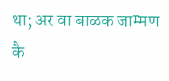था; अर वा बाळक जाम्मण कै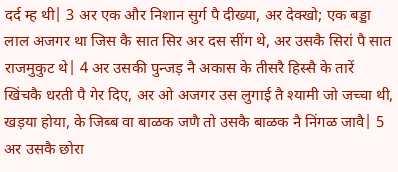दर्द म्ह थी| 3 अर एक और निशान सुर्ग पै दीख्या, अर देक्खो; एक बड्डा लाल अजगर था जिस कै सात सिर अर दस सींग थे, अर उसकै सिरां पै सात राजमुकुट थे| 4 अर उसकी पुन्जड़ नै अकास के तीसरै हिस्सै के तारें खिंचकै धरती पै गेर दिए, अर ओ अजगर उस लुगाई तै श्यामी जो जच्चा थी, खड़या होया, के जिब्ब वा बाळक जणै तो उसकै बाळक नै निंगळ जावै| 5 अर उसकै छोरा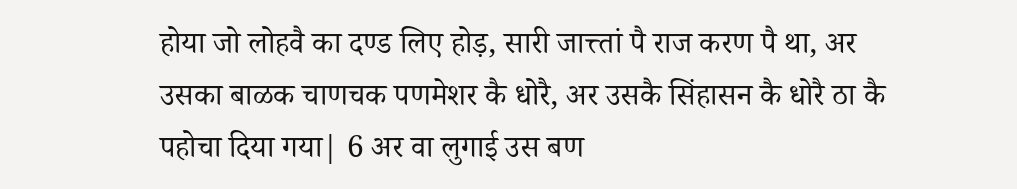होया जो लोहवै का दण्ड लिए होड़, सारी जात्त्तां पै राज करण पै था, अर उसका बाळक चाणचक पणमेशर कै धोरै, अर उसकै सिंहासन कै धोरै ठा कै पहोचा दिया गया| 6 अर वा लुगाई उस बण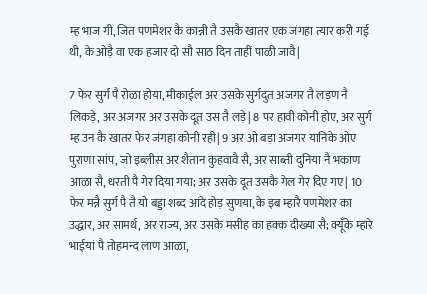म्ह भाज गी, जित पणमेशर कै कान्नी तै उसकै खातर एक जंगहा त्यार करी गई थी, के ओड़ै वा एक हजार दो सौ साठ दिन ताहीं पाळी जावै|

7 फेर सुर्ग पै रोळा होया, मीकाईल अर उसके सुर्गदुत अजगर तै लड़ण नै लिकड़े, अर अजगर अर उसके दूत उस तै लड़े| 8 पर हावी कोनी होए, अर सुर्ग म्ह उन कै खातर फेर जंगहा कोनी रही| 9 अर ओ बड़ा अजगर यानिके ओए पुराणा सांप, जो इब्लीस अर शैतान कुहवावै सै, अर साब्ती दुनिया नै भकाण आळा सै, धरती पै गेर दिया गया; अर उसके दूत उसकै गेल गेर दिए गए| 10 फेर मन्नै सुर्ग पै तै यो बड्डा शब्द आंदे होड़ सुणया, के इब म्हारै पणमेशर का उद्धार, अर सामर्थ, अर राज्य, अर उसके मसीह का हक्क दीख्या सै; क्यूँके म्हारे भाईयां पै तोहमन्द लाण आळा,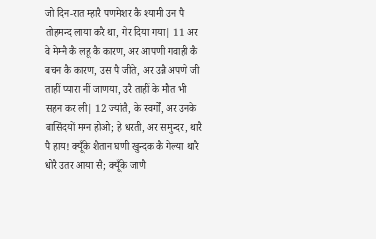जो दिन-रात म्हारै पणमेशर कै श्यामी उन पै तोहमन्द लाया करै था, गेर दिया गया| 11 अर वे मेम्नै कै लहू कै कारण, अर आपणी गवाही कै बचन कै कारण, उस पै जीते, अर उन्नै अपणे जी ताहीं प्यारा नीं जाणया, उरै ताहीं के मौत भी सहन कर ली| 12 ज्यांतै, के स्वर्गों, अर उनके बासिंदयों मग्न होओ; हे धरती, अर समुन्दर, थारै पै हाय! क्यूँके शैतान घणी खुन्दक कै गेल्या थारै धोरै उतर आया सै; क्यूँके जाणै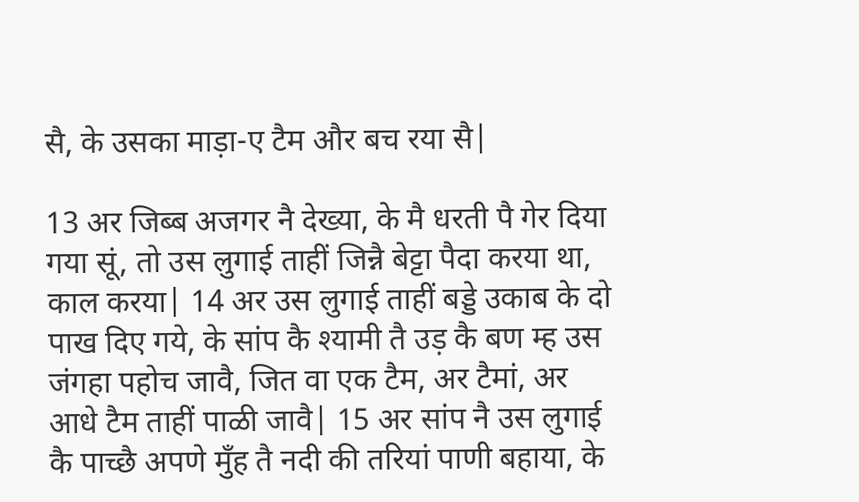सै, के उसका माड़ा-ए टैम और बच रया सै|

13 अर जिब्ब अजगर नै देख्या, के मै धरती पै गेर दिया गया सूं, तो उस लुगाई ताहीं जिन्नै बेट्टा पैदा करया था, काल करया| 14 अर उस लुगाई ताहीं बड्डे उकाब के दो पाख दिए गये, के सांप कै श्यामी तै उड़ कै बण म्ह उस जंगहा पहोच जावै, जित वा एक टैम, अर टैमां, अर आधे टैम ताहीं पाळी जावै| 15 अर सांप नै उस लुगाई कै पाच्छै अपणे मुँह तै नदी की तरियां पाणी बहाया, के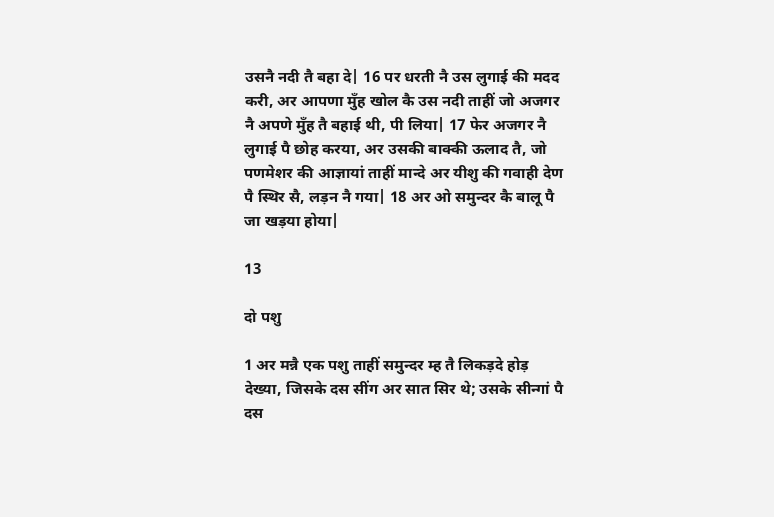उसनै नदी तै बहा दे| 16 पर धरती नै उस लुगाई की मदद करी, अर आपणा मुँह खोल कै उस नदी ताहीं जो अजगर नै अपणे मुँह तै बहाई थी, पी लिया| 17 फेर अजगर नै लुगाई पै छोह करया, अर उसकी बाक्की ऊलाद तै, जो पणमेशर की आज्ञायां ताहीं मान्दे अर यीशु की गवाही देण पै स्थिर सै, लड़न नै गया| 18 अर ओ समुन्दर कै बालू पै जा खड़या होया|

13

दो पशु

1 अर मन्नै एक पशु ताहीं समुन्दर म्ह तै लिकड़दे होड़ देख्या, जिसके दस सींग अर सात सिर थे; उसके सीन्गां पै दस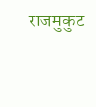राजमुकुट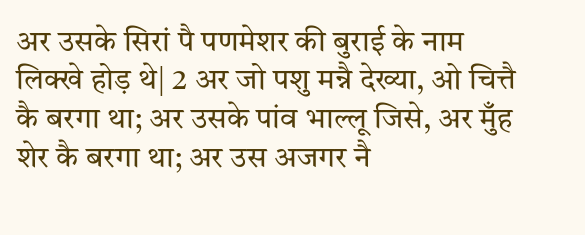अर उसके सिरां पै पणमेशर की बुराई के नाम लिक्खे होड़ थे| 2 अर जो पशु मन्नै देख्या, ओ चित्तै कै बरगा था; अर उसके पांव भाल्लू जिसे, अर मुँह शेर कै बरगा था; अर उस अजगर नै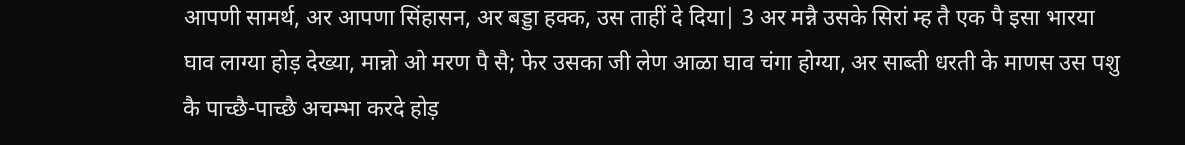आपणी सामर्थ, अर आपणा सिंहासन, अर बड्डा हक्क, उस ताहीं दे दिया| 3 अर मन्नै उसके सिरां म्ह तै एक पै इसा भारया घाव लाग्या होड़ देख्या, मान्नो ओ मरण पै सै; फेर उसका जी लेण आळा घाव चंगा होग्या, अर साब्ती धरती के माणस उस पशु कै पाच्छै-पाच्छै अचम्भा करदे होड़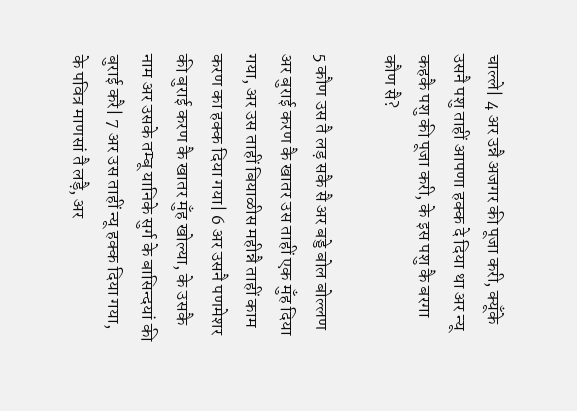चाल्ले| 4 अर उन्नै अजगर की पूजा करी, क्यूँके उसनै पशु ताहीं आपणा हक्क दे दिया था अर न्यू कहकै पशु की पूजा करी, के इस पशु कै बरगा कौण सै?

5 कौण उस तै लड़ सकै सै अर बड्डे बोल बोल्लण अर बुराई करण कै खातर उस ताहीं एक मुँह दिया गया, अर उस ताहीं बियाळीस महीन्नै ताहीं काम करण का हक्क दिया गया| 6 अर उसनै पणमेशर की बुराई करण कै खातर मुँह खोल्या, के उसकै नाम अर उसके तम्बू यानिके सुर्ग के बासिन्दयां की बुराई करै| 7 अर उस ताहीं न्यू हक्क दिया गया, के पवित्र माणसां तै लड़ै, अर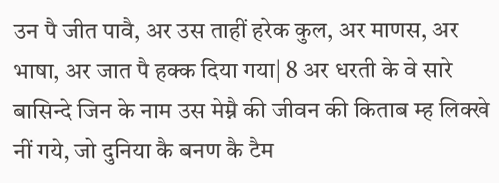उन पै जीत पावै, अर उस ताहीं हरेक कुल, अर माणस, अर भाषा, अर जात पै हक्क दिया गया| 8 अर धरती के वे सारे बासिन्दे जिन के नाम उस मेम्नै की जीवन की किताब म्ह लिक्खे नीं गये, जो दुनिया कै बनण कै टैम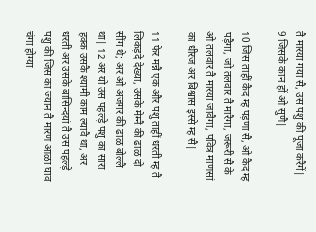तै मारया गया सै, उस पशु की पूजा करैगें| 9 जिसके कान हों ओ सुणै|

10 जिस ताहीं कैद म्ह पड़णा सै, ओ कैद म्ह पड़ैगा, जो तलवार तै मारैगा, जरूरी सै के ओ तलवार तै मारया जावैगा, पवित्र माणसां का धीरज अर बिश्वास इस्से म्ह सै|

11 फेर मन्नै एक और पशु ताहीं धरती म्ह तै लिकड़दे देख्या, उसके मेम्नै की ढाळ दो सींग थे; अर ओ अजगर की ढाळ बोल्लै था| 12 अर यो उस पहल्ड़े पशु का सारा हक्क उसकै श्यामी काम ल्यावै था, अर धरती अर उसके बासिन्दयां तै उस पहल्ड़े पशु की जिस का ज्यान तै मारण आळा घाव चंगा होग्या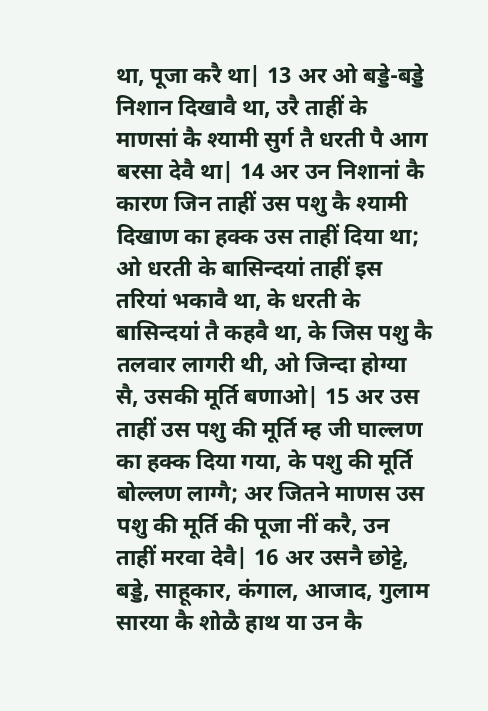था, पूजा करै था| 13 अर ओ बड्डे-बड्डे निशान दिखावै था, उरै ताहीं के माणसां कै श्यामी सुर्ग तै धरती पै आग बरसा देवै था| 14 अर उन निशानां कै कारण जिन ताहीं उस पशु कै श्यामी दिखाण का हक्क उस ताहीं दिया था; ओ धरती के बासिन्दयां ताहीं इस तरियां भकावै था, के धरती के बासिन्दयां तै कहवै था, के जिस पशु कै तलवार लागरी थी, ओ जिन्दा होग्या सै, उसकी मूर्ति बणाओ| 15 अर उस ताहीं उस पशु की मूर्ति म्ह जी घाल्लण का हक्क दिया गया, के पशु की मूर्ति बोल्लण लाग्गै; अर जितने माणस उस पशु की मूर्ति की पूजा नीं करै, उन ताहीं मरवा देवै| 16 अर उसनै छोट्टे, बड्डे, साहूकार, कंगाल, आजाद, गुलाम सारया कै शोळै हाथ या उन कै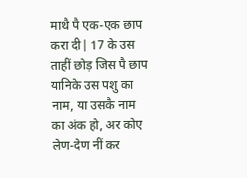माथै पै एक-एक छाप करा दी| 17 के उस ताहीं छोड़ जिस पै छाप यानिके उस पशु का नाम, या उसकै नाम का अंक हो, अर कोए लेण-देण नीं कर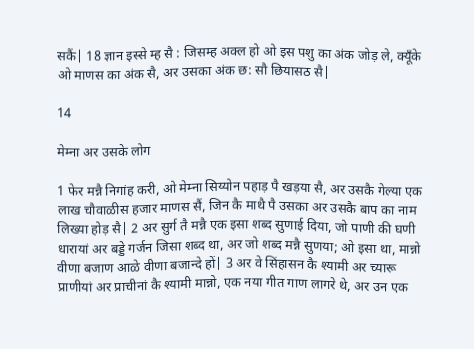सकैं| 18 ज्ञान इस्से म्ह सै : जिसम्ह अक्ल हो ओ इस पशु का अंक जोड़ ले, क्यूँके ओ माणस का अंक सै, अर उसका अंक छ: सौ छियासठ सै|

14

मेम्ना अर उसके लोग

1 फेर मन्नै निगांह करी, ओ मेम्ना सिय्योन पहाड़ पै खड़या सै, अर उसकै गेल्या एक लाख चौवाळीस हजार माणस सैं, जिन कै माथै पै उसका अर उसकै बाप का नाम लिख्या होड़ सै| 2 अर सुर्ग तै मन्नै एक इसा शब्द सुणाई दिया, जो पाणी की घणी धारायां अर बड्डे गर्जन जिसा शब्द था, अर जो शब्द मन्नै सुणया; ओ इसा था, मान्नो वीणा बजाण आळे वीणा बजान्दे हों| 3 अर वे सिंहासन कै श्यामी अर च्यारू प्राणीयां अर प्राचीनां कै श्यामी मान्नो, एक नया गीत गाण लागरे थे, अर उन एक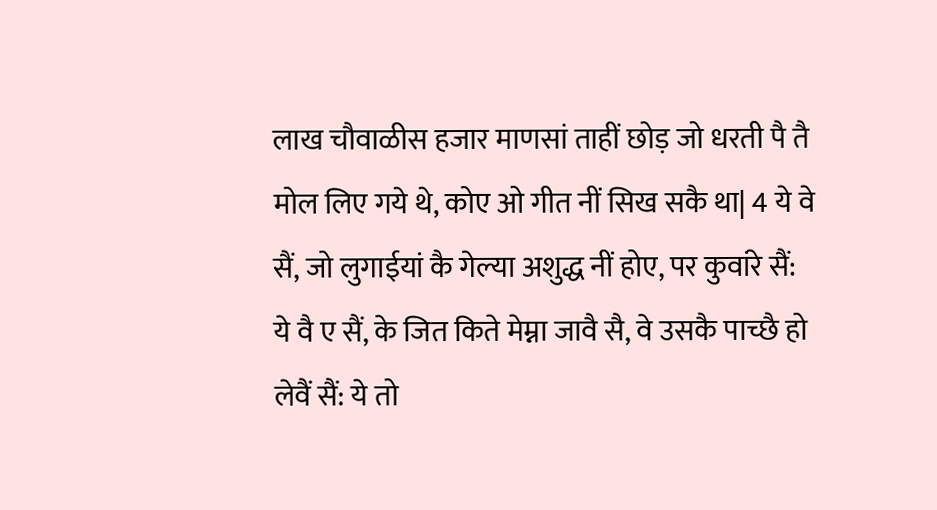लाख चौवाळीस हजार माणसां ताहीं छोड़ जो धरती पै तै मोल लिए गये थे, कोए ओ गीत नीं सिख सकै था| 4 ये वे सैं, जो लुगाईयां कै गेल्या अशुद्ध नीं होए, पर कुवांरे सैं: ये वै ए सैं, के जित किते मेम्ना जावै सै, वे उसकै पाच्छै हो लेवैं सैं: ये तो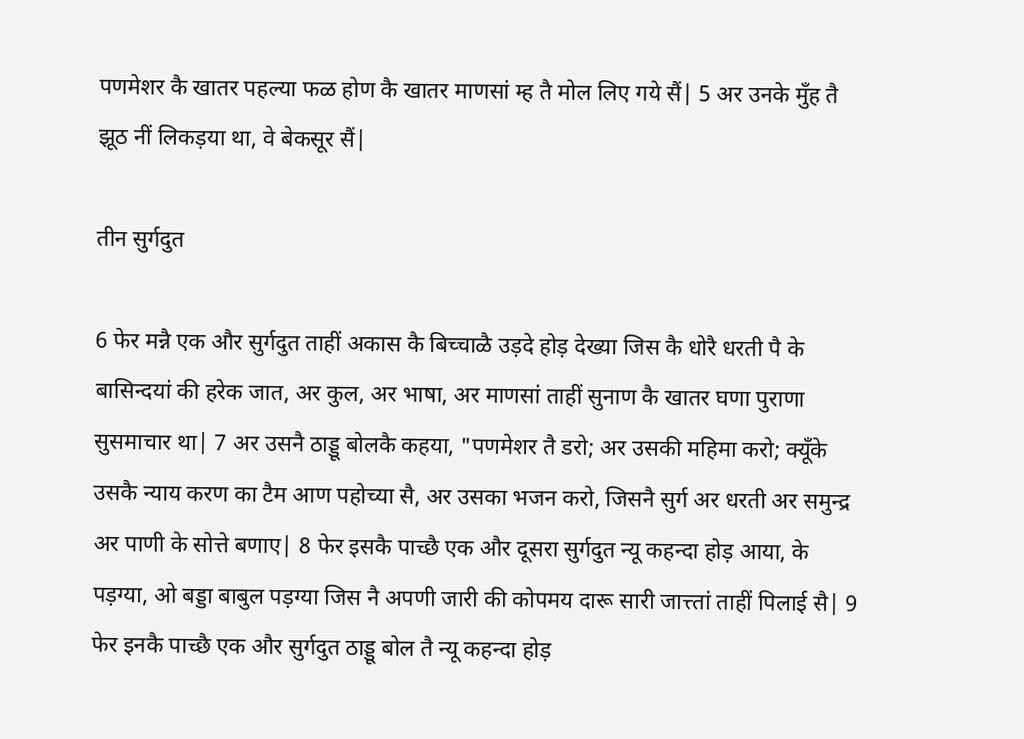पणमेशर कै खातर पहल्या फळ होण कै खातर माणसां म्ह तै मोल लिए गये सैं| 5 अर उनके मुँह तै झूठ नीं लिकड़या था, वे बेकसूर सैं|

तीन सुर्गदुत

6 फेर मन्नै एक और सुर्गदुत ताहीं अकास कै बिच्चाळै उड़दे होड़ देख्या जिस कै धोरै धरती पै के बासिन्दयां की हरेक जात, अर कुल, अर भाषा, अर माणसां ताहीं सुनाण कै खातर घणा पुराणा सुसमाचार था| 7 अर उसनै ठाड्डू बोलकै कहया, "पणमेशर तै डरो; अर उसकी महिमा करो; क्यूँके उसकै न्याय करण का टैम आण पहोच्या सै, अर उसका भजन करो, जिसनै सुर्ग अर धरती अर समुन्द्र अर पाणी के सोत्ते बणाए| 8 फेर इसकै पाच्छै एक और दूसरा सुर्गदुत न्यू कहन्दा होड़ आया, के पड़ग्या, ओ बड्डा बाबुल पड़ग्या जिस नै अपणी जारी की कोपमय दारू सारी जात्त्तां ताहीं पिलाई सै| 9 फेर इनकै पाच्छै एक और सुर्गदुत ठाड्डू बोल तै न्यू कहन्दा होड़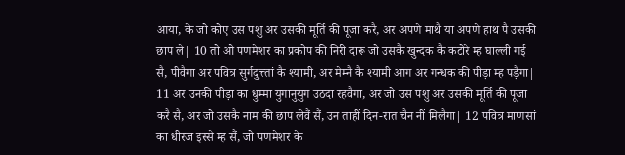आया, के जो कोए उस पशु अर उसकी मूर्ति की पूजा करै, अर अपणे माथै या अपणे हाथ पै उसकी छाप ले| 10 तो ओ पणमेशर का प्रकोप की निरी दारू जो उसकै खुन्दक कै कटोरे म्ह घाल्ली गई सै, पीवैगा अर पवित्र सुर्गदुत्त्तां कै श्यामी, अर मेम्नै कै श्यामी आग अर गन्धक की पीड़ा म्ह पड़ैगा| 11 अर उनकी पीड़ा का धुम्मा युगानुयुग उठदा रहवैगा, अर जो उस पशु अर उसकी मूर्ति की पूजा करै सै, अर जो उसकै नाम की छाप लेवैं सैं, उन ताहीं दिन-रात चैन नीं मिलैगा| 12 पवित्र माणसां का धीरज इस्से म्ह सैं, जो पणमेशर के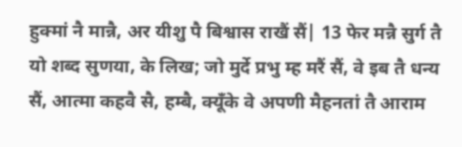हुक्मां नै मान्नै, अर यीशु पै बिश्वास राखैं सैं| 13 फेर मन्नै सुर्ग तै यो शब्द सुणया, के लिख; जो मुर्दे प्रभु म्ह मरैं सैं, वे इब तै धन्य सैं, आत्मा कहवै सै, हम्बै, क्यूँके वे अपणी मैहनतां तै आराम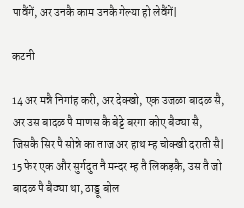पावैंगें, अर उनकै काम उनकै गेल्या हो लेवैंगें|

कटनी

14 अर मन्नै निगांह करी, अर देक्खो, एक उजळा बादळ सै, अर उस बादळ पै माणस कै बेट्टे बरगा कोए बैठ्या सै, जिसकै सिर पै सोन्ने का ताज अर हाथ म्ह चोक्खी दराती सै| 15 फेर एक और सुर्गदुत नै मन्दर म्ह तै लिकड़कै, उस तै जो बादळ पै बैठ्या था, ठाड्डू बोल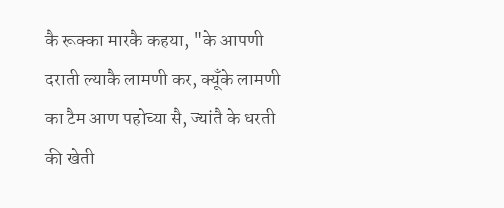कै रूक्का मारकै कहया, "के आपणी दराती ल्याकै लामणी कर, क्यूँके लामणी का टैम आण पहोच्या सै, ज्यांतै के धरती की खेती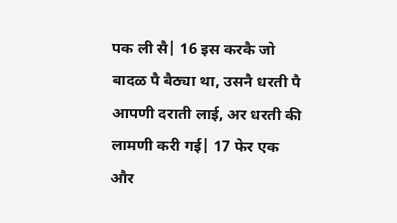पक ली सै| 16 इस करकै जो बादळ पै बैठ्या था, उसनै धरती पै आपणी दराती लाई, अर धरती की लामणी करी गई| 17 फेर एक और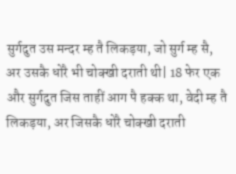सुर्गदुत उस मन्दर म्ह तै लिकड़या, जो सुर्ग म्ह सै, अर उसकै धोरै भी चोक्खी दराती थी| 18 फेर एक और सुर्गदुत जिस ताहीं आग पै हक्क था, वेदी म्ह तै लिकड़या, अर जिसकै धोरै चोक्खी दराती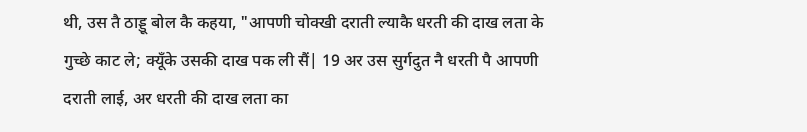थी, उस तै ठाड्डू बोल कै कहया, "आपणी चोक्खी दराती ल्याकै धरती की दाख लता के गुच्छे काट ले; क्यूँके उसकी दाख पक ली सैं| 19 अर उस सुर्गदुत नै धरती पै आपणी दराती लाई, अर धरती की दाख लता का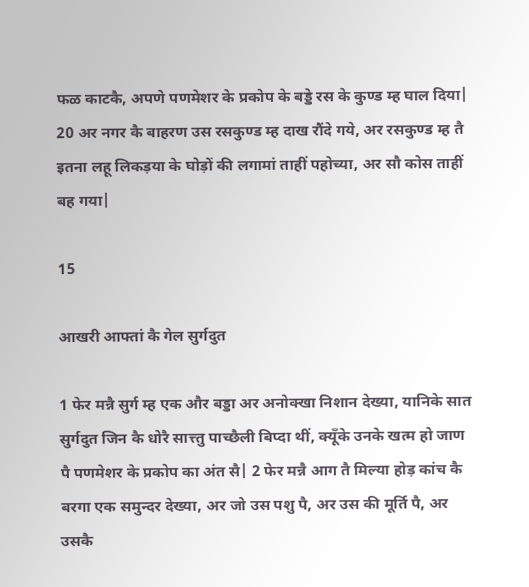फळ काटकै, अपणे पणमेशर के प्रकोप के बड्डे रस के कुण्ड म्ह घाल दिया| 20 अर नगर कै बाहरण उस रसकुण्ड म्ह दाख रौंदे गये, अर रसकुण्ड म्ह तै इतना लहू लिकड़या के घोड़ों की लगामां ताहीं पहोच्या, अर सौ कोस ताहीं बह गया|

15

आखरी आफ्तां कै गेल सुर्गदुत

1 फेर मन्नै सुर्ग म्ह एक और बड्डा अर अनोक्खा निशान देख्या, यानिके सात सुर्गदुत जिन कै धोरै सात्त्तु पाच्छैली बिप्दा थीं, क्यूँके उनके खत्म हो जाण पै पणमेशर के प्रकोप का अंत सै| 2 फेर मन्नै आग तै मिल्या होड़ कांच कै बरगा एक समुन्दर देख्या, अर जो उस पशु पै, अर उस की मूर्ति पै, अर उसकै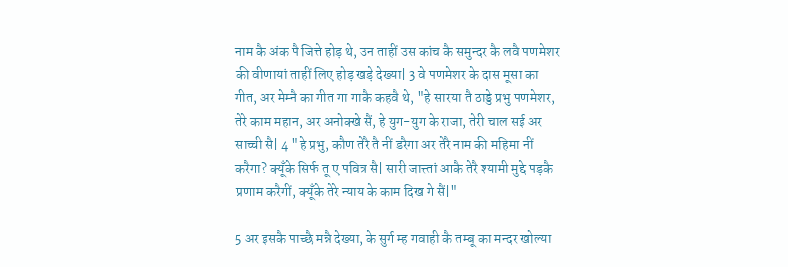नाम कै अंक पै जित्ते होड़ थे, उन ताहीं उस कांच कै समुन्दर कै लवै पणमेशर की वीणायां ताहीं लिए होड़ खड़े देख्या| 3 वे पणमेशर के दास मूसा का गीत, अर मेम्नै का गीत गा गाकै कहवै थे, "हे सारया तै ठाड्डे प्रभु पणमेशर, तेरे काम महान, अर अनोक्खे सैं, हे युग-युग के राजा, तेरी चाल सई अर साच्ची सै| 4 "हे प्रभु, कौण तेरै तै नीं डरैगा अर तेरै नाम की महिमा नीं करैगा? क्यूँके सिर्फ तू ए पवित्र सै| सारी जात्त्तां आकै तेरै श्यामी मुद्दे पड़कै प्रणाम करैगीं, क्यूँके तेरे न्याय के काम दिख गे सैं|"

5 अर इसकै पाच्छै मन्नै देख्या, के सुर्ग म्ह गवाही कै तम्बू का मन्दर खोल्या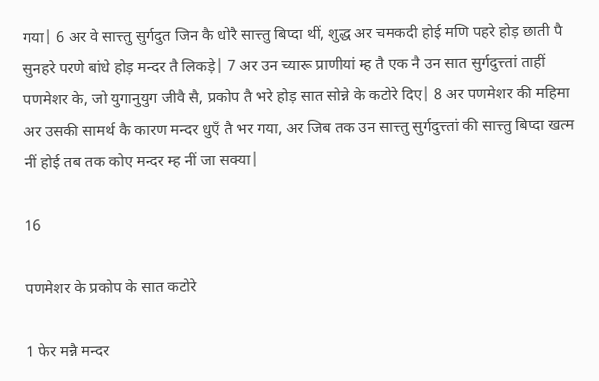गया| 6 अर वे सात्त्तु सुर्गदुत जिन कै धोरै सात्त्तु बिप्दा थीं, शुद्ध अर चमकदी होई मणि पहरे होड़ छाती पै सुनहरे परणे बांधे होड़ मन्दर तै लिकड़े| 7 अर उन च्यारू प्राणीयां म्ह तै एक नै उन सात सुर्गदुत्त्तां ताहीं पणमेशर के, जो युगानुयुग जीवै सै, प्रकोप तै भरे होड़ सात सोन्ने के कटोरे दिए| 8 अर पणमेशर की महिमा अर उसकी सामर्थ कै कारण मन्दर धुएँ तै भर गया, अर जिब तक उन सात्त्तु सुर्गदुत्त्तां की सात्त्तु बिप्दा खत्म नीं होई तब तक कोए मन्दर म्ह नीं जा सक्या|

16

पणमेशर के प्रकोप के सात कटोरे

1 फेर मन्नै मन्दर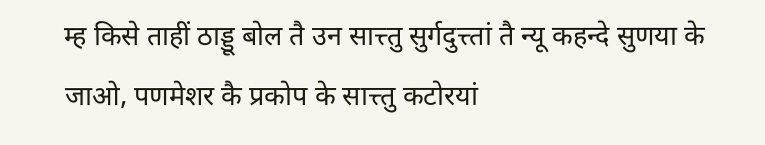म्ह किसे ताहीं ठाड्डू बोल तै उन सात्त्तु सुर्गदुत्त्तां तै न्यू कहन्दे सुणया के जाओ, पणमेशर कै प्रकोप के सात्त्तु कटोरयां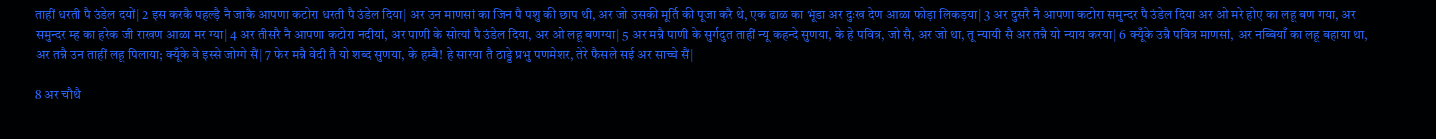ताहीं धरती पै उंडेल दयों| 2 इस करकै पहल्ड़ै नै जाकै आपणा कटोरा धरती पै उंडेल दिया| अर उन माणसां का जिन पै पशु की छाप थी, अर जो उसकी मूर्ति की पूजा करै थे, एक ढाळ का भूंडा अर दुःख देण आळा फोड़ा लिकड़या| 3 अर दुसरै नै आपणा कटोरा समुन्दर पै उंडेल दिया अर ओ मरे होए का लहू बण गया, अर समुन्दर म्ह का हरेक जी राखण आळा मर ग्या| 4 अर तीसरै नै आपणा कटोरा नदीयां, अर पाणी के सोत्यां पै उंडेल दिया, अर ओ लहू बणग्या| 5 अर मन्नै पाणी के सुर्गदुत ताहीं न्यू कहन्दे सुणया, के हे पवित्र, जो सै, अर जो था, तू न्यायी सै अर तन्नै यो न्याय करया| 6 क्यूँके उन्नै पवित्र माणसां, अर नब्बियाँ का लहू बहाया था, अर तन्नै उन ताहीं लहू पिलाया; क्यूँके वे इस्से जोग्गे सैं| 7 फेर मन्नै वेदी तै यो शब्द सुणया, के हम्बै! हे सारया तै ठाड्डे प्रभु पणमेशर, तेरे फैसले सई अर साच्चे सैं|

8 अर चौथै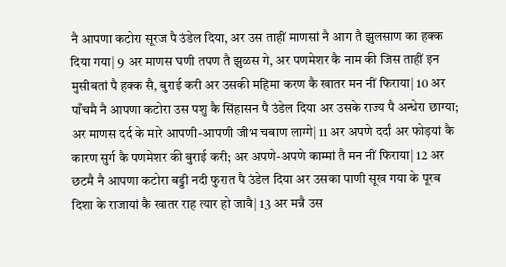नै आपणा कटोरा सूरज पै उंडेल दिया, अर उस ताहीं माणसां नै आग तै झुलसाण का हक्क दिया गया| 9 अर माणस घणी तपण तै झुळस गे, अर पणमेशर कै नाम की जिस ताहीं इन मुसीबतां पै हक्क सै, बुराई करी अर उसकी महिमा करण कै खातर मन नीं फिराया| 10 अर पाँचमै नै आपणा कटोरा उस पशु कै सिंहासन पै उंडेल दिया अर उसके राज्य पै अन्धेरा छाग्या; अर माणस दर्द के मारे आपणी-आपणी जीभ चबाण लाग्गे| 11 अर अपणे दर्दां अर फोड़यां कै कारण सुर्ग कै पणमेशर की बुराई करी; अर अपणे-अपणे काम्मां तै मन नीं फिराया| 12 अर छटमै नै आपणा कटोरा बड्डी नदी फुरात पै उंडेल दिया अर उसका पाणी सूख गया के पूरब दिशा के राजायां कै खातर राह त्यार हो जावै| 13 अर मन्नै उस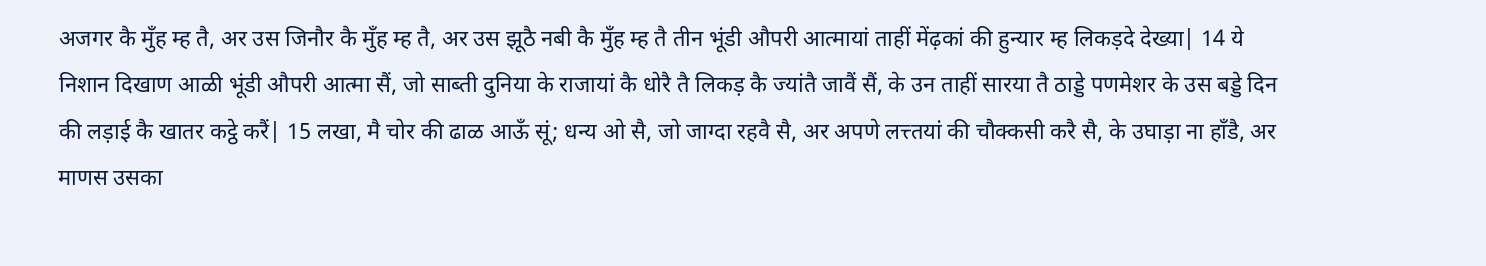अजगर कै मुँह म्ह तै, अर उस जिनौर कै मुँह म्ह तै, अर उस झूठै नबी कै मुँह म्ह तै तीन भूंडी औपरी आत्मायां ताहीं मेंढ़कां की हुन्यार म्ह लिकड़दे देख्या| 14 ये निशान दिखाण आळी भूंडी औपरी आत्मा सैं, जो साब्ती दुनिया के राजायां कै धोरै तै लिकड़ कै ज्यांतै जावैं सैं, के उन ताहीं सारया तै ठाड्डे पणमेशर के उस बड्डे दिन की लड़ाई कै खातर कट्ठे करैं| 15 लखा, मै चोर की ढाळ आऊँ सूं; धन्य ओ सै, जो जाग्दा रहवै सै, अर अपणे लत्त्तयां की चौक्कसी करै सै, के उघाड़ा ना हाँडै, अर माणस उसका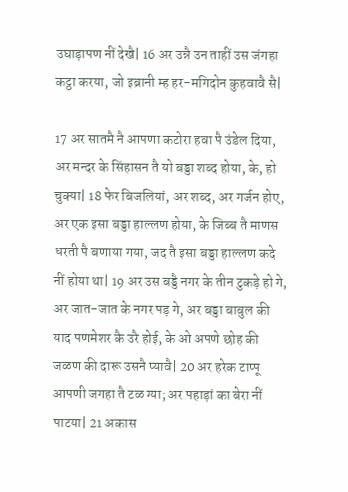उघाड़ापण नीं देखै| 16 अर उन्नै उन ताहीं उस जंगहा कट्ठा करया, जो इब्रानी म्ह हर-मगिदोन कुहवावै सै|

17 अर सातमै नै आपणा कटोरा हवा पै उंडेल दिया, अर मन्दर के सिंहासन तै यो बड्डा शब्द होया, के, हो चुक्या| 18 फेर बिजलियां, अर शब्द, अर गर्जन होए, अर एक इसा बड्डा हाल्लण होया, के जिब्ब तै माणस धरती पै बणाया गया, जद तै इसा बड्डा हाल्लण कदे नीं होया था| 19 अर उस बड्डै नगर के तीन टुकड़े हो गे, अर जात-जात के नगर पड़ गे, अर बड्डा बाबुल की याद पणमेशर कै उरै होई, के ओ अपणे छोह की जळण की दारू उसनै प्यावै| 20 अर हरेक टाप्पू आपणी जगहा तै टळ ग्या; अर पहाड़ां का बेरा नीं पाटया| 21 अकास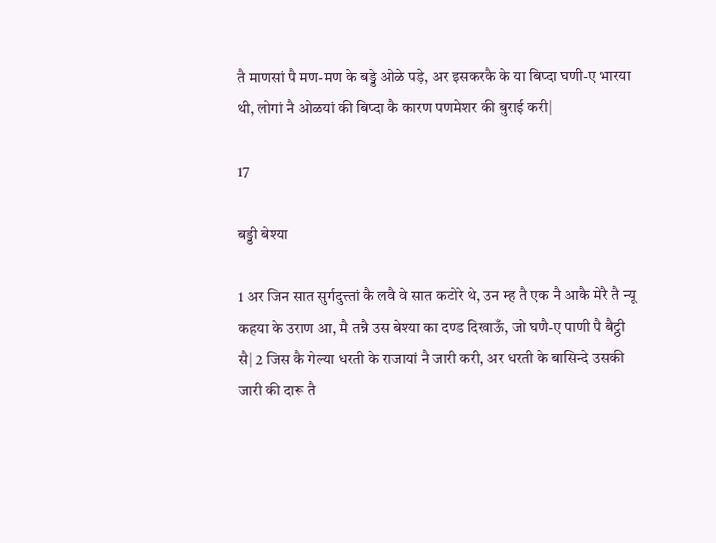तै माणसां पै मण-मण के बड्डे ओळे पड़े, अर इसकरकै के या बिप्दा घणी-ए भारया थी, लोगां नै ओळयां की बिप्दा कै कारण पणमेशर की बुराई करी|

17

बड्डी बेश्या

1 अर जिन सात सुर्गदुत्त्तां कै लवै वे सात कटोरे थे, उन म्ह तै एक नै आकै मेरै तै न्यू कहया के उराण आ, मै तन्नै उस बेश्या का दण्ड दिखाऊँ, जो घणै-ए पाणी पै बैट्ठी सै| 2 जिस कै गेल्या धरती के राजायां नै जारी करी, अर धरती के बासिन्दे उसकी जारी की दारू तै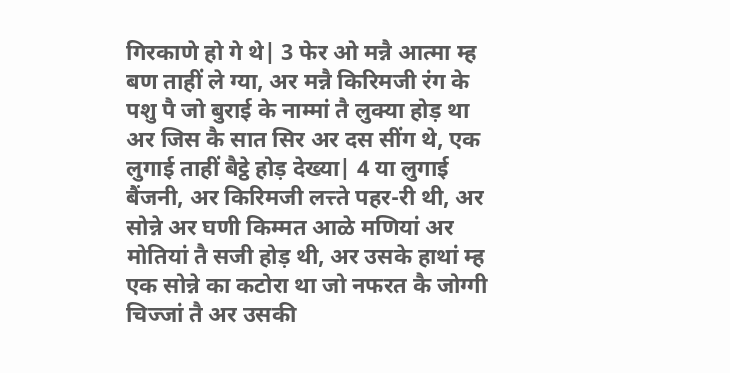गिरकाणे हो गे थे| 3 फेर ओ मन्नै आत्मा म्ह बण ताहीं ले ग्या, अर मन्नै किरिमजी रंग के पशु पै जो बुराई के नाम्मां तै लुक्या होड़ था अर जिस कै सात सिर अर दस सींग थे, एक लुगाई ताहीं बैट्ठे होड़ देख्या| 4 या लुगाई बैंजनी, अर किरिमजी लत्त्ते पहर-री थी, अर सोन्ने अर घणी किम्मत आळे मणियां अर मोतियां तै सजी होड़ थी, अर उसके हाथां म्ह एक सोन्ने का कटोरा था जो नफरत कै जोग्गी चिज्जां तै अर उसकी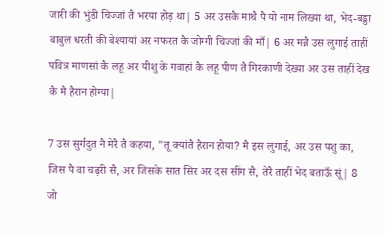जारी की भुंडी चिज्जां तै भरया होड़ था| 5 अर उसकै माथै पै यो नाम लिख्या था, भेद-बड्डा बाबुल धरती की बेश्यायां अर नफरत कै जोग्गी चिज्जां की माँ| 6 अर मन्नै उस लुगाई ताहीं पवित्र माणसां कै लहू अर यीशु के गवाहां कै लहू पीण तै गिरकाणी देख्या अर उस ताहीं देख कै मै हैरान होग्या|

7 उस सुर्गदुत नै मेरै तै कहया, "तू क्यांतै हैरान होया? मै इस लुगाई, अर उस पशु का, जिस पै वा चढ़री सै, अर जिसके सात सिर अर दस सींग सै, तेरै ताहीं भेद बताऊँ सूं| 8 जो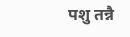पशु तन्नै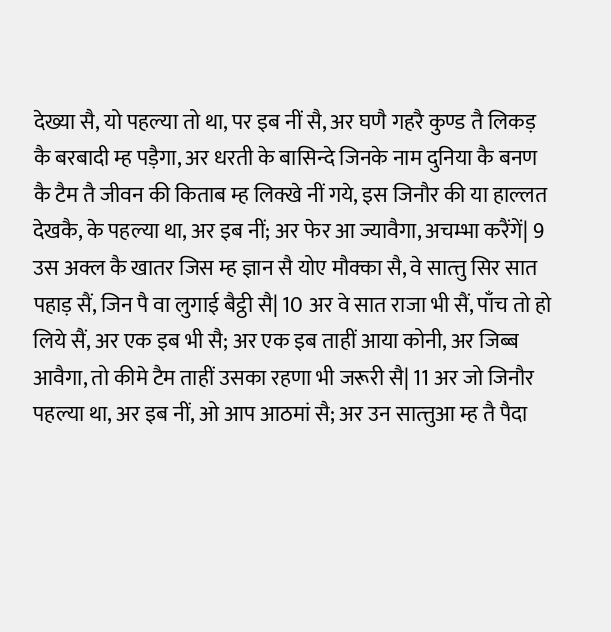देख्या सै, यो पहल्या तो था, पर इब नीं सै, अर घणै गहरै कुण्ड तै लिकड़ कै बरबादी म्ह पड़ैगा, अर धरती के बासिन्दे जिनके नाम दुनिया कै बनण कै टैम तै जीवन की किताब म्ह लिक्खे नीं गये, इस जिनौर की या हाल्लत देखकै, के पहल्या था, अर इब नीं; अर फेर आ ज्यावैगा, अचम्भा करैंगें| 9 उस अक्ल कै खातर जिस म्ह ज्ञान सै योए मौक्का सै, वे सात्त्तु सिर सात पहाड़ सैं, जिन पै वा लुगाई बैट्ठी सै| 10 अर वे सात राजा भी सैं, पाँच तो हो लिये सैं, अर एक इब भी सै; अर एक इब ताहीं आया कोनी, अर जिब्ब आवैगा, तो कीमे टैम ताहीं उसका रहणा भी जरूरी सै| 11 अर जो जिनौर पहल्या था, अर इब नीं, ओ आप आठमां सै; अर उन सात्त्तुआ म्ह तै पैदा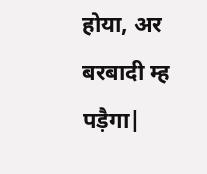होया, अर बरबादी म्ह पड़ैगा|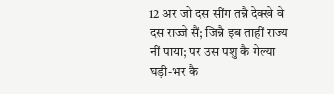12 अर जो दस सींग तन्नै देक्खे वे दस राज्जे सैं; जिन्नै इब ताहीं राज्य नीं पाया; पर उस पशु कै गेल्या घड़ी-भर कै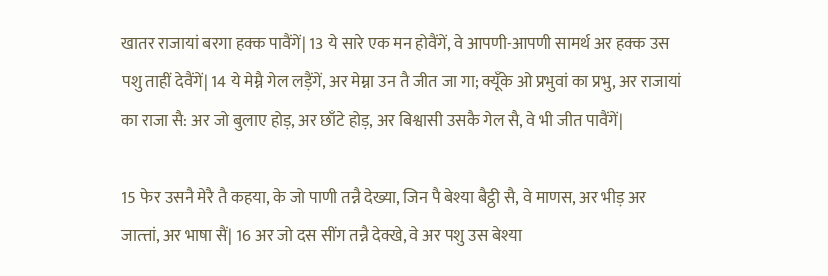खातर राजायां बरगा हक्क पावैंगें| 13 ये सारे एक मन होवैंगें, वे आपणी-आपणी सामर्थ अर हक्क उस पशु ताहीं देवैंगें| 14 ये मेम्नै गेल लड़ैंगें, अर मेम्ना उन तै जीत जा गा; क्यूँके ओ प्रभुवां का प्रभु, अर राजायां का राजा सै: अर जो बुलाए होड़, अर छाँटे होड़, अर बिश्वासी उसकै गेल सै, वे भी जीत पावैंगें|

15 फेर उसनै मेरै तै कहया, के जो पाणी तन्नै देख्या, जिन पै बेश्या बैट्ठी सै, वे माणस, अर भीड़ अर जात्त्तां, अर भाषा सैं| 16 अर जो दस सींग तन्नै देक्खे, वे अर पशु उस बेश्या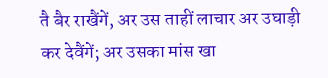तै बैर राखैंगें, अर उस ताहीं लाचार अर उघाड़ी कर देवैंगें; अर उसका मांस खा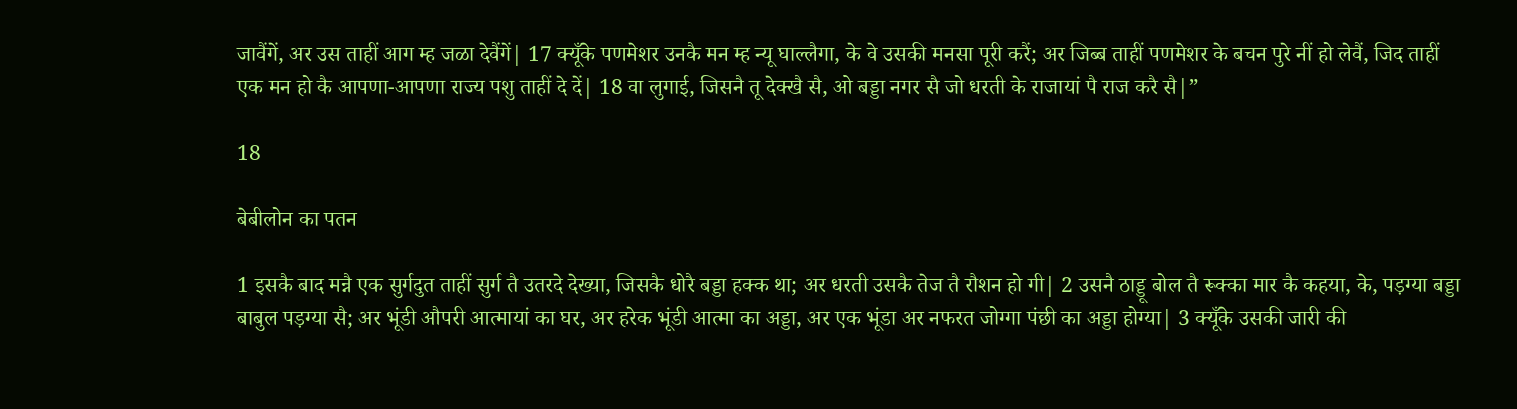जावैंगें, अर उस ताहीं आग म्ह जळा देवैंगें| 17 क्यूँके पणमेशर उनकै मन म्ह न्यू घाल्लैगा, के वे उसकी मनसा पूरी करैं; अर जिब्ब ताहीं पणमेशर के बचन पुरे नीं हो लेवैं, जिद ताहीं एक मन हो कै आपणा-आपणा राज्य पशु ताहीं दे दें| 18 वा लुगाई, जिसनै तू देक्खै सै, ओ बड्डा नगर सै जो धरती के राजायां पै राज करै सै|”

18

बेबीलोन का पतन

1 इसकै बाद मन्नै एक सुर्गदुत ताहीं सुर्ग तै उतरदे देख्या, जिसकै धोरै बड्डा हक्क था; अर धरती उसकै तेज तै रौशन हो गी| 2 उसनै ठाड्डू बोल तै रूक्का मार कै कहया, के, पड़ग्या बड्डा बाबुल पड़ग्या सै; अर भूंडी औपरी आत्मायां का घर, अर हरेक भूंडी आत्मा का अड्डा, अर एक भूंडा अर नफरत जोग्गा पंछी का अड्डा होग्या| 3 क्यूँके उसकी जारी की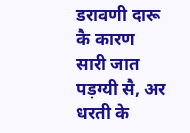डरावणी दारू कै कारण सारी जात पड़ग्यी सै, अर धरती के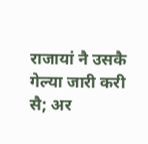राजायां नै उसकै गेल्या जारी करी सै; अर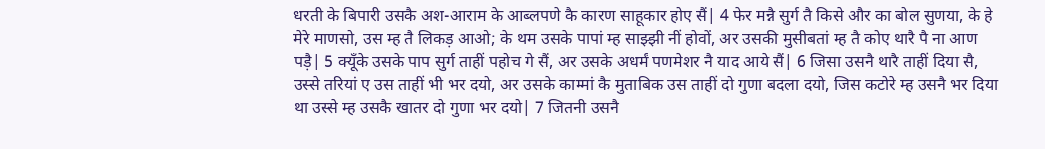धरती के बिपारी उसकै अश-आराम के आब्लपणे कै कारण साहूकार होए सैं| 4 फेर मन्नै सुर्ग तै किसे और का बोल सुणया, के हे मेरे माणसो, उस म्ह तै लिकड़ आओ; के थम उसके पापां म्ह साझ्झी नीं होवों, अर उसकी मुसीबतां म्ह तै कोए थारै पै ना आण पड़ै| 5 क्यूँके उसके पाप सुर्ग ताहीं पहोच गे सैं, अर उसके अधर्मं पणमेशर नै याद आये सैं| 6 जिसा उसनै थारै ताहीं दिया सै, उस्से तरियां ए उस ताहीं भी भर दयो, अर उसके काम्मां कै मुताबिक उस ताहीं दो गुणा बदला दयो, जिस कटोरे म्ह उसनै भर दिया था उस्से म्ह उसकै खातर दो गुणा भर दयो| 7 जितनी उसनै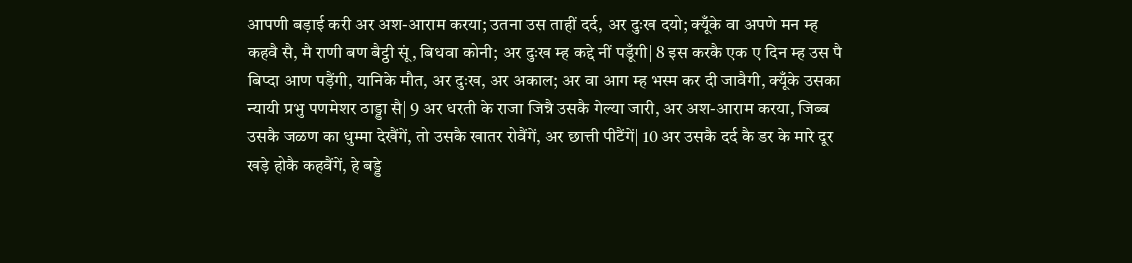आपणी बड़ाई करी अर अश-आराम करया; उतना उस ताहीं दर्द, अर दुःख दयो; क्यूँके वा अपणे मन म्ह कहवै सै, मै राणी बण बैट्ठी सूं, बिधवा कोनी; अर दुःख म्ह कद्दे नीं पडूँगी| 8 इस करकै एक ए दिन म्ह उस पै बिप्दा आण पड़ैंगी, यानिके मौत, अर दुःख, अर अकाल; अर वा आग म्ह भस्म कर दी जावैगी, क्यूँके उसका न्यायी प्रभु पणमेशर ठाड्डा सै| 9 अर धरती के राजा जिन्नै उसकै गेल्या जारी, अर अश-आराम करया, जिब्ब उसकै जळण का धुम्मा देखैंगें, तो उसकै खातर रोवैंगें, अर छात्ती पीटैंगें| 10 अर उसकै दर्द कै डर के मारे दूर खड़े होकै कहवैंगें, हे बड्डे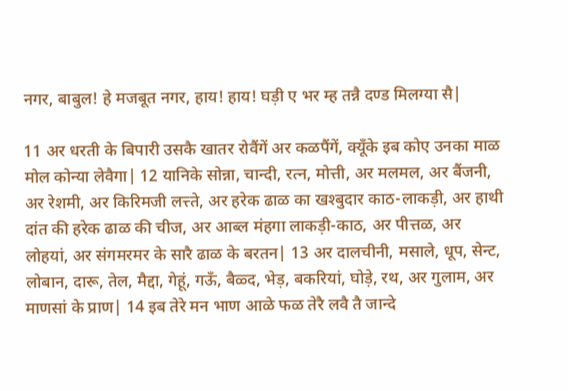नगर, बाबुल! हे मजबूत नगर, हाय! हाय! घड़ी ए भर म्ह तन्नै दण्ड मिलग्या सै|

11 अर धरती के बिपारी उसकै खातर रोवैंगें अर कळपैंगें, क्यूँके इब कोए उनका माळ मोल कोन्या लेवैगा| 12 यानिके सोन्ना, चान्दी, रत्न, मोत्ती, अर मलमल, अर बैंजनी, अर रेशमी, अर किरिमजी लत्त्ते, अर हरेक ढाळ का खश्बुदार काठ-लाकड़ी, अर हाथी दांत की हरेक ढाळ की चीज, अर आब्ल मंहगा लाकड़ी-काठ, अर पीत्तळ, अर लोहयां, अर संगमरमर के सारै ढाळ के बरतन| 13 अर दालचीनी, मसाले, धूप, सेन्ट, लोबान, दारू, तेल, मैद्दा, गेहूं, गऊँ, बैळ्द, भेड़, बकरियां, घोड़े, रथ, अर गुलाम, अर माणसां के प्राण| 14 इब तेरे मन भाण आळे फळ तेरै लवै तै जान्दे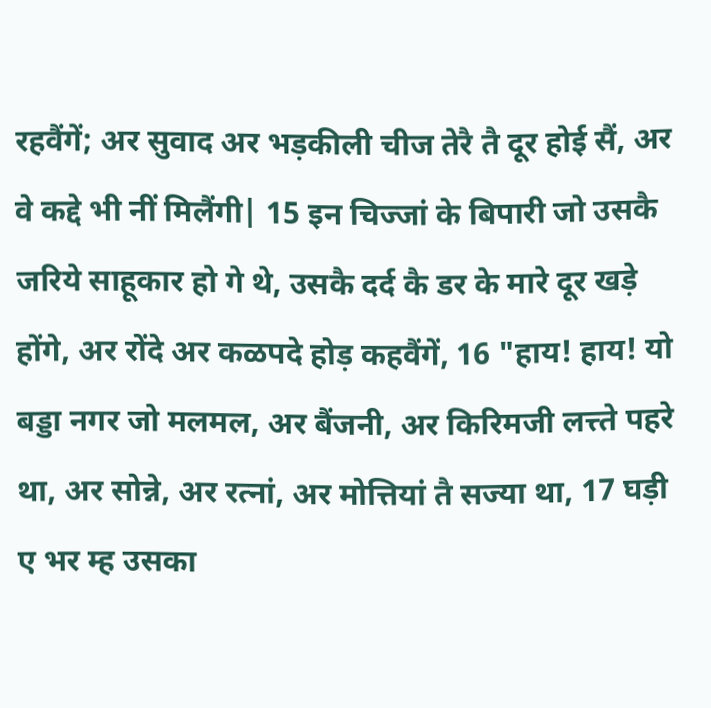रहवैंगें; अर सुवाद अर भड़कीली चीज तेरै तै दूर होई सैं, अर वे कद्दे भी नीं मिलैंगी| 15 इन चिज्जां के बिपारी जो उसकै जरिये साहूकार हो गे थे, उसकै दर्द कै डर के मारे दूर खड़े होंगे, अर रोंदे अर कळपदे होड़ कहवैंगें, 16 "हाय! हाय! यो बड्डा नगर जो मलमल, अर बैंजनी, अर किरिमजी लत्त्ते पहरे था, अर सोन्ने, अर रत्नां, अर मोत्तियां तै सज्या था, 17 घड़ी ए भर म्ह उसका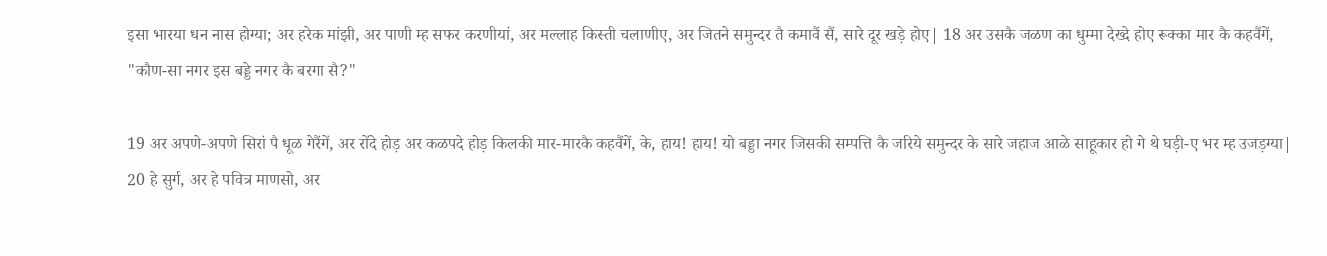इसा भारया धन नास होग्या; अर हरेक मांझी, अर पाणी म्ह सफर करणीयां, अर मल्लाह किस्ती चलाणीए, अर जितने समुन्दर तै कमावैं सैं, सारे दूर खड़े होए| 18 अर उसकै जळण का धुम्मा देख्दे होए रूक्का मार कै कहवैंगें, "कौण-सा नगर इस बड्डे नगर कै बरगा सै?"

19 अर अपणे-अपणे सिरां पै धूळ गेरैंगें, अर रोंदे होड़ अर कळपदे होड़ किलकी मार-मारकै कहवैंगें, के, हाय! हाय! यो बड्डा नगर जिसकी सम्पत्ति कै जरिये समुन्दर के सारे जहाज आळे साहूकार हो गे थे घड़ी-ए भर म्ह उजड़ग्या| 20 हे सुर्ग, अर हे पवित्र माणसो, अर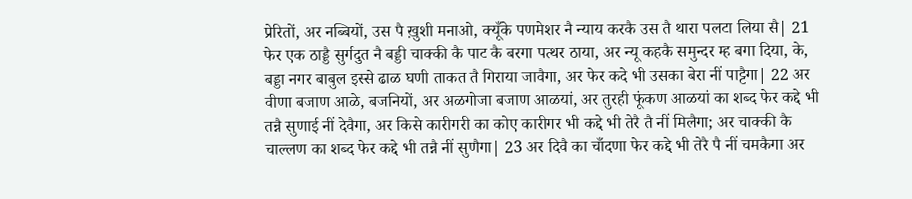प्रेरितों, अर नब्बियों, उस पै ख़ुशी मनाओ, क्यूँके पणमेशर नै न्याय करकै उस तै थारा पलटा लिया सै| 21 फेर एक ठाड्डै सुर्गदुत नै बड्डी चाक्की कै पाट कै बरगा पत्थर ठाया, अर न्यू कहकै समुन्दर म्ह बगा दिया, के, बड्डा नगर बाबुल इस्से ढाळ घणी ताकत तै गिराया जावैगा, अर फेर कदे भी उसका बेरा नीं पाट्टैगा| 22 अर वीणा बजाण आळे, बजनियों, अर अळगोजा बजाण आळयां, अर तुरही फूंकण आळयां का शब्द फेर कद्दे भी तन्नै सुणाई नीं देवैगा, अर किसे कारीगरी का कोए कारीगर भी कद्दे भी तेरै तै नीं मिलैगा; अर चाक्की कै चाल्लण का शब्द फेर कद्दे भी तन्नै नीं सुणैगा| 23 अर दिवै का चाँदणा फेर कद्दे भी तेरै पै नीं चमकैगा अर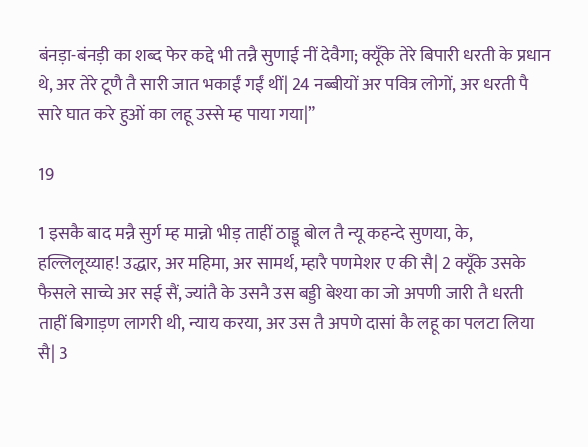बंनड़ा-बंनड़ी का शब्द फेर कद्दे भी तन्नै सुणाई नीं देवैगा; क्यूँके तेरे बिपारी धरती के प्रधान थे, अर तेरे टूणै तै सारी जात भकाईं गईं थीं| 24 नब्बीयों अर पवित्र लोगों, अर धरती पै सारे घात करे हुओं का लहू उस्से म्ह पाया गया|”

19

1 इसकै बाद मन्नै सुर्ग म्ह मान्नो भीड़ ताहीं ठाड्डू बोल तै न्यू कहन्दे सुणया, के, हल्लिलूय्याह! उद्धार, अर महिमा, अर सामर्थ, म्हारै पणमेशर ए की सै| 2 क्यूँके उसके फैसले साच्चे अर सई सैं, ज्यांतै के उसनै उस बड्डी बेश्या का जो अपणी जारी तै धरती ताहीं बिगाड़ण लागरी थी, न्याय करया, अर उस तै अपणे दासां कै लहू का पलटा लिया सै| 3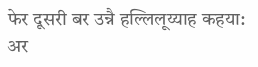फेर दूसरी बर उन्नै हल्लिलूय्याह कहया: अर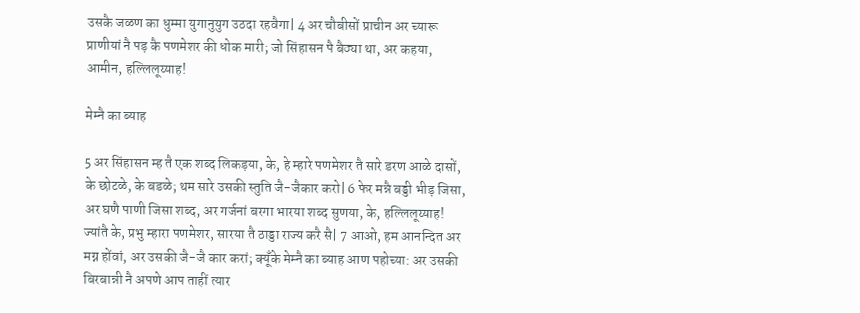उसकै जळण का धुम्मा युगानुयुग उठदा रहवैगा| 4 अर चौबीसों प्राचीन अर च्यारू प्राणीयां नै पड़ कै पणमेशर की धोक मारी; जो सिंहासन पै बैठ्या था, अर कहया, आमीन, हल्लिलूय्याह!

मेम्नै का ब्याह

5 अर सिंहासन म्ह तै एक शब्द लिकड़या, के, हे म्हारे पणमेशर तै सारे डरण आळे दासों, के छोटळे, के बडळे; थम सारे उसकी स्तुति जै-जैकार करो| 6 फेर मन्नै बड्डी भीड़ जिसा, अर घणै पाणी जिसा शब्द, अर गर्जनां बरगा भारया शब्द सुणया, के, हल्लिलूय्याह! ज्यांतै के, प्रभु म्हारा पणमेशर, सारया तै ठाड्डा राज्य करै सै| 7 आओ, हम आनन्दित अर मग्न होंवां, अर उसकी जै-जै कार करां; क्यूँके मेम्नै का ब्याह आण पहोच्या: अर उसकी बिरबान्नी नै अपणे आप ताहीं त्यार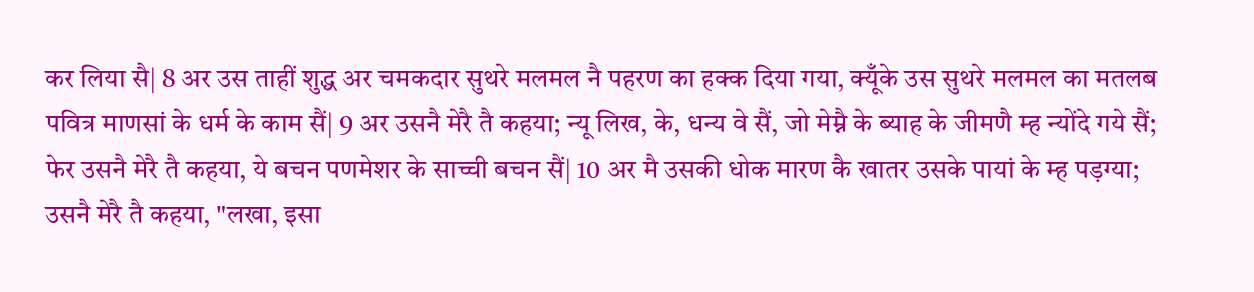कर लिया सै| 8 अर उस ताहीं शुद्ध अर चमकदार सुथरे मलमल नै पहरण का हक्क दिया गया, क्यूँके उस सुथरे मलमल का मतलब पवित्र माणसां के धर्म के काम सैं| 9 अर उसनै मेरै तै कहया; न्यू लिख, के, धन्य वे सैं, जो मेम्नै के ब्याह के जीमणै म्ह न्योंदे गये सैं; फेर उसनै मेरै तै कहया, ये बचन पणमेशर के साच्ची बचन सैं| 10 अर मै उसकी धोक मारण कै खातर उसके पायां के म्ह पड़ग्या; उसनै मेरै तै कहया, "लखा, इसा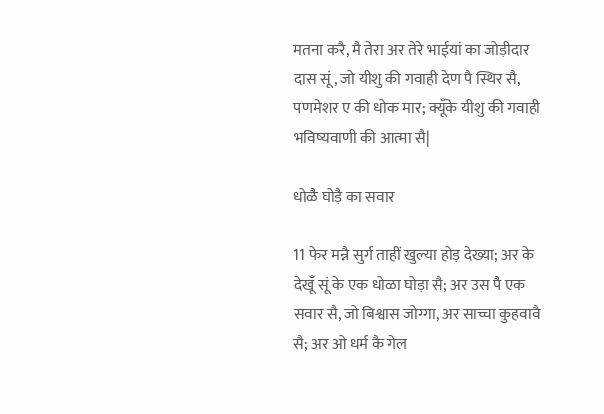मतना करै, मै तेरा अर तेरे भाईयां का जोड़ीदार दास सूं, जो यीशु की गवाही देण पै स्थिर सै, पणमेशर ए की धोक मार; क्यूँके यीशु की गवाही भविष्यवाणी की आत्मा सै|

धोळै घोड़ै का सवार

11 फेर मन्नै सुर्ग ताहीं खुल्या होड़ देख्या; अर के देखूँ सूं के एक धोळा घोड़ा सै; अर उस पै एक सवार सै, जो बिश्वास जोग्गा, अर साच्चा कुहवावै सै; अर ओ धर्म कै गेल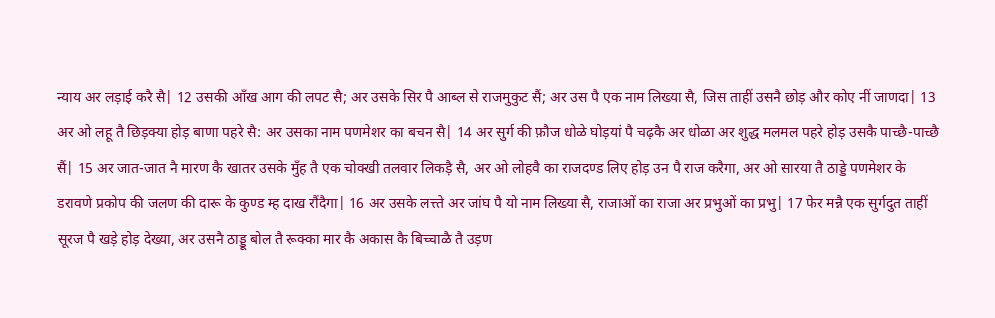न्याय अर लड़ाई करै सै| 12 उसकी आँख आग की लपट सै; अर उसके सिर पै आब्ल से राजमुकुट सैं; अर उस पै एक नाम लिख्या सै, जिस ताहीं उसनै छोड़ और कोए नीं जाणदा| 13 अर ओ लहू तै छिड़क्या होड़ बाणा पहरे सै: अर उसका नाम पणमेशर का बचन सै| 14 अर सुर्ग की फ़ौज धोळे घोड़यां पै चढ़कै अर धोळा अर शुद्ध मलमल पहरे होड़ उसकै पाच्छै-पाच्छै सैं| 15 अर जात-जात नै मारण कै खातर उसके मुँह तै एक चोक्खी तलवार लिकड़ै सै, अर ओ लोहवै का राजदण्ड लिए होड़ उन पै राज करैगा, अर ओ सारया तै ठाड्डे पणमेशर के डरावणे प्रकोप की जलण की दारू के कुण्ड म्ह दाख रौंदैगा| 16 अर उसके लत्त्ते अर जांघ पै यो नाम लिख्या सै, राजाओं का राजा अर प्रभुओं का प्रभु| 17 फेर मन्नै एक सुर्गदुत ताहीं सूरज पै खड़े होड़ देख्या, अर उसनै ठाड्डू बोल तै रूक्का मार कै अकास कै बिच्चाळै तै उड़ण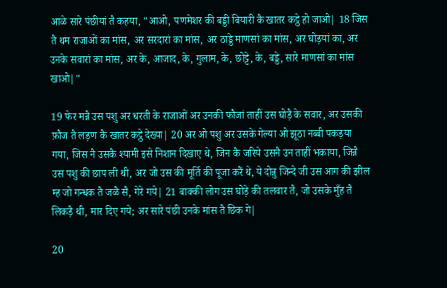आळे सारे पंछीयां तै कहया, "आओ, पणमेशर की बड्डी बियारी कै खातर कट्ठे हो जाओ| 18 जिस तै थम राजाओं का मांस, अर सरदारां का मांस, अर ठाड्डे माणसां का मांस, अर घोड़यां का, अर उनके सवारां का मांस, अर के, आजाद, के, गुलाम, के, छोट्टे, के, बड्डे, सारे माणसां का मांस खाओ|"

19 फेर मन्नै उस पशु अर धरती के राजाओं अर उनकी फौजां ताहीं उस घोड़ै के सवार, अर उसकी फ़ौज तै लड़ण कै खातर कट्ठे देख्या| 20 अर ओ पशु अर उसके गेल्या ओ झूठा नब्बी पकड़या गया, जिस नै उसकै श्यामी इसे निशान दिखाए थे, जिन कै जरिये उसनै उन ताहीं भकाया, जिन्नै उस पशु की छाप ली थी, अर जो उस की मूर्ति की पूजा करैं थे, ये दोन्नु जिन्दे जी उस आग की झील म्ह जो गन्धक तै जळै सै, गेरे गये| 21 बाक्की लोग उस घोड़े की तलवार तै, जो उसके मुँह तै लिकड़ै थी, मार दिए गये; अर सारे पंछी उनके मांस तै छिक गे|

20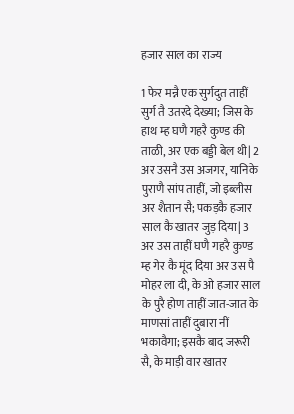हजार साल का राज्य

1 फेर मन्नै एक सुर्गदुत ताहीं सुर्ग तै उतरदे देख्या; जिस के हाथ म्ह घणै गहरै कुण्ड की ताळी, अर एक बड्डी बेल थी| 2 अर उसनै उस अजगर, यानिके पुराणै सांप ताहीं, जो इब्लीस अर शैतान सै; पकड़कै हजार साल कै खातर जुड़ दिया| 3 अर उस ताहीं घणै गहरै कुण्ड म्ह गेर कै मूंद दिया अर उस पै मोहर ला दी, के ओ हजार साल के पुरै होण ताहीं जात-जात के माणसां ताहीं दुबारा नीं भकावैगा; इसकै बाद जरूरी सै, के माड़ी वार खातर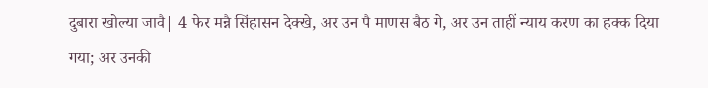दुबारा खोल्या जावै| 4 फेर मन्नै सिंहासन देक्खे, अर उन पै माणस बैठ गे, अर उन ताहीं न्याय करण का हक्क दिया गया; अर उनकी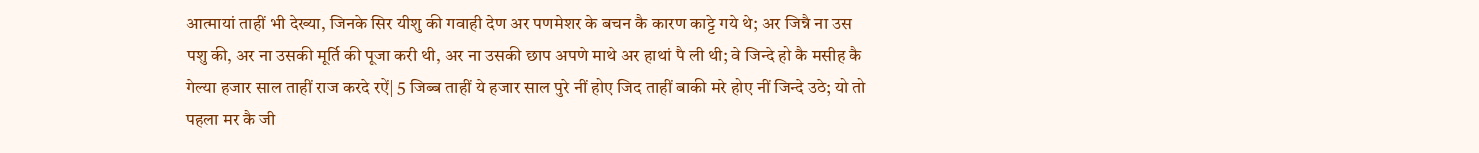आत्मायां ताहीं भी देख्या, जिनके सिर यीशु की गवाही देण अर पणमेशर के बचन कै कारण काट्टे गये थे; अर जिन्नै ना उस पशु की, अर ना उसकी मूर्ति की पूजा करी थी, अर ना उसकी छाप अपणे माथे अर हाथां पै ली थी; वे जिन्दे हो कै मसीह कै गेल्या हजार साल ताहीं राज करदे रऐं| 5 जिब्ब ताहीं ये हजार साल पुरे नीं होए जिद ताहीं बाकी मरे होए नीं जिन्दे उठे; यो तो पहला मर कै जी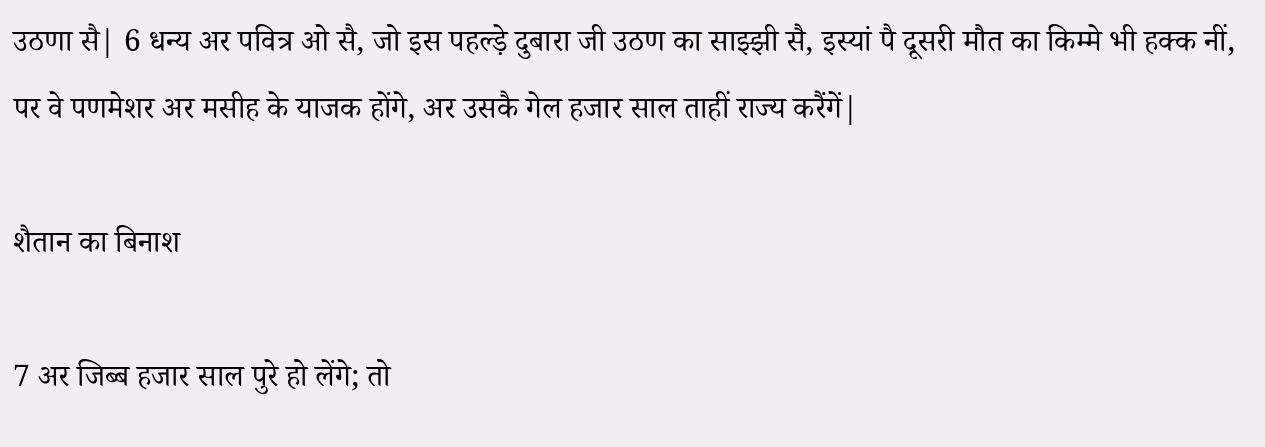उठणा सै| 6 धन्य अर पवित्र ओ सै, जो इस पहल्ड़े दुबारा जी उठण का साझ्झी सै, इस्यां पै दूसरी मौत का किम्मे भी हक्क नीं, पर वे पणमेशर अर मसीह के याजक होंगे, अर उसकै गेल हजार साल ताहीं राज्य करैंगें|

शैतान का बिनाश

7 अर जिब्ब हजार साल पुरे हो लेंगे; तो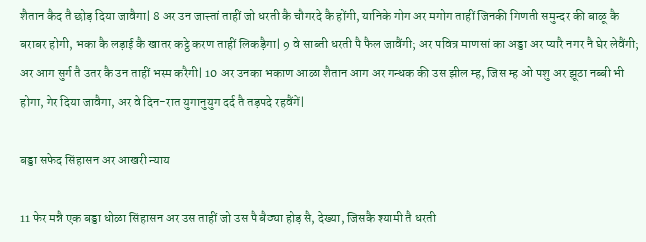शैतान कैद तै छोड़ दिया जावैगा| 8 अर उन जात्त्तां ताहीं जो धरती कै चौगरदे कै होंगी, यानिके गोग अर मगोग ताहीं जिनकी गिणती समुन्दर की बाळू कै बराबर होगी, भका कै लड़ाई कै खातर कट्ठे करण ताहीं लिकड़ैगा| 9 वे साब्ती धरती पै फैल जावैंगी; अर पवित्र माणसां का अड्डा अर प्यारै नगर नै घेर लेवैंगी; अर आग सुर्ग तै उतर कै उन ताहीं भस्म करैगी| 10 अर उनका भकाण आळा शैतान आग अर गन्धक की उस झील म्ह, जिस म्ह ओ पशु अर झूठा नब्बी भी होगा, गेर दिया जावैगा, अर वे दिन-रात युगानुयुग दर्द तै तड़पदे रहवैंगें|

बड्डा सफेद सिंहासन अर आखरी न्याय

11 फेर मन्नै एक बड्डा धोळा सिंहासन अर उस ताहीं जो उस पै बैठ्या होड़ सै, देख्या, जिसकै श्यामी तै धरती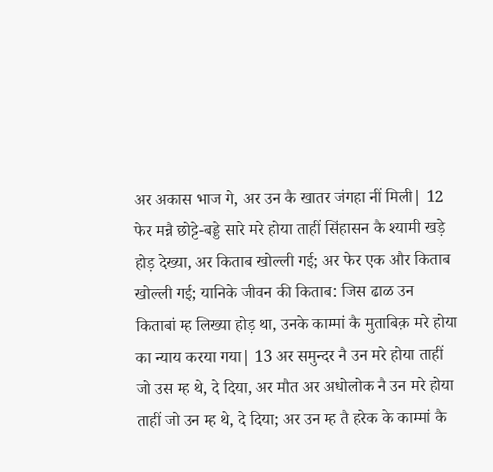अर अकास भाज गे, अर उन कै खातर जंगहा नीं मिली| 12 फेर मन्नै छोट्टे-बड्डे सारे मरे होया ताहीं सिंहासन कै श्यामी खड़े होड़ देख्या, अर किताब खोल्ली गई; अर फेर एक और किताब खोल्ली गई; यानिके जीवन की किताब: जिस ढाळ उन किताबां म्ह लिख्या होड़ था, उनके काम्मां कै मुताबिक़ मरे होया का न्याय करया गया| 13 अर समुन्दर नै उन मरे होया ताहीं जो उस म्ह थे, दे दिया, अर मौत अर अधोलोक नै उन मरे होया ताहीं जो उन म्ह थे, दे दिया; अर उन म्ह तै हरेक के काम्मां कै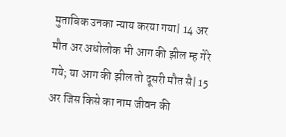मुताबिक उनका न्याय करया गया| 14 अर मौत अर अधोलोक भी आग की झील म्ह गेरे गये; या आग की झील तो दूसरी मौत सै| 15 अर जिस किसे का नाम जीवन की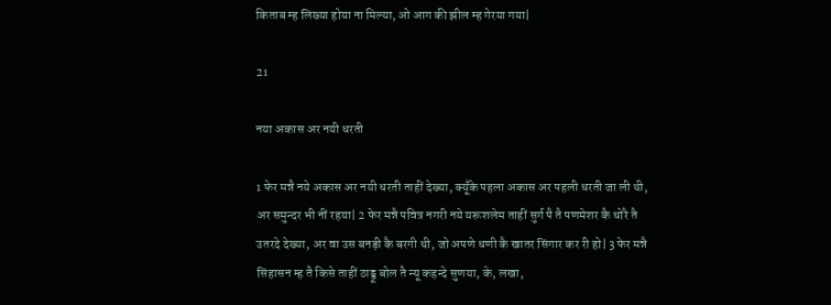किताब म्ह लिख्या होया ना मिल्या, ओ आग की झील म्ह गेरया गया|

21

नया अकास अर नयी धरती

1 फेर मन्नै नये अकास अर नयी धरती ताहीं देख्या, क्यूँके पहला अकास अर पहली धरती जा ली थी, अर समुन्दर भी नीं रहया| 2 फेर मन्नै पवित्र नगरी नये यरूशलेम ताहीं सुर्ग पै तै पणमेशर कै धोरै तै उतरदे देख्या, अर वा उस बनड़ी कै बरगी थी, जो अपणे धणी कै खातर सिंगार कर री हो| 3 फेर मन्नै सिंहासन म्ह तै किसे ताहीं ठाड्डू बोल तै न्यू कहन्दे सुणया, के, लखा,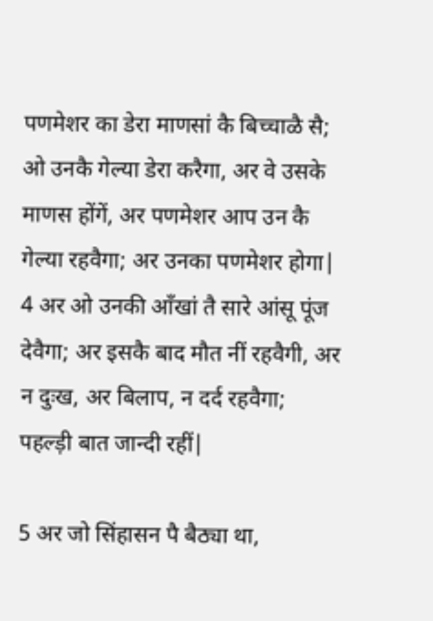पणमेशर का डेरा माणसां कै बिच्चाळै सै; ओ उनकै गेल्या डेरा करैगा, अर वे उसके माणस होंगें, अर पणमेशर आप उन कै गेल्या रहवैगा; अर उनका पणमेशर होगा| 4 अर ओ उनकी आँखां तै सारे आंसू पूंज देवैगा; अर इसकै बाद मौत नीं रहवैगी, अर न दुःख, अर बिलाप, न दर्द रहवैगा; पहल्ड़ी बात जान्दी रहीं|

5 अर जो सिंहासन पै बैठ्या था,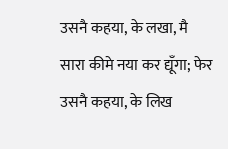उसनै कहया, के लखा, मै सारा कीमे नया कर द्यूँगा; फेर उसनै कहया, के लिख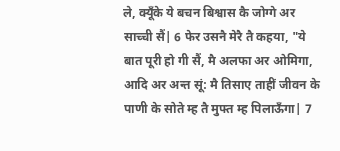ले, क्यूँके ये बचन बिश्वास कै जोग्गे अर साच्ची सैं| 6 फेर उसनै मेरै तै कहया, "ये बात पूरी हो गी सैं, मै अलफा अर ओमिगा, आदि अर अन्त सूं: मै तिसाए ताहीं जीवन के पाणी के सोते म्ह तै मुफ्त म्ह पिलाऊँगा| 7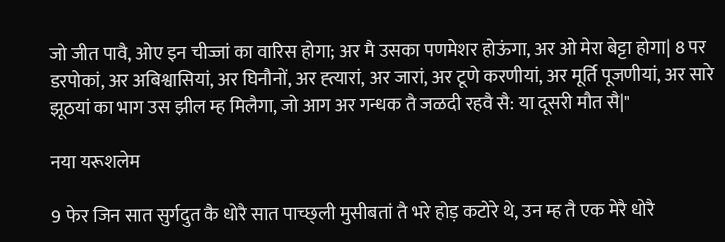जो जीत पावै, ओए इन चीज्जां का वारिस होगा; अर मै उसका पणमेशर होऊंगा, अर ओ मेरा बेट्टा होगा| 8 पर डरपोकां, अर अबिश्वासियां, अर घिनौनों, अर ह्त्यारां, अर जारां, अर टूणे करणीयां, अर मूर्ति पूजणीयां, अर सारे झूठयां का भाग उस झील म्ह मिलैगा, जो आग अर गन्धक तै जळदी रहवै सै: या दूसरी मौत सै|"

नया यरूशलेम

9 फेर जिन सात सुर्गदुत कै धोरै सात पाच्छ्ली मुसीबतां तै भरे होड़ कटोरे थे, उन म्ह तै एक मेरै धोरै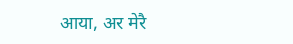आया, अर मेरै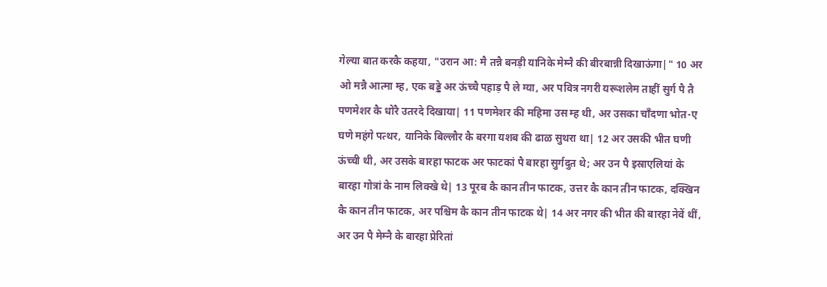गेल्या बात करकै कहया, "उरान आ: मै तन्नै बनड़ी यानिके मेम्नै की बीरबान्नी दिखाऊंगा|" 10 अर ओ मन्नै आत्मा म्ह, एक बड्डे अर ऊंच्चै पहाड़ पै ले ग्या, अर पवित्र नगरी यरूशलेम ताहीं सुर्ग पै तै पणमेशर कै धोरै उतरदे दिखाया| 11 पणमेशर की महिमा उस म्ह थी, अर उसका चाँदणा भोत-ए घणे महंगे पत्थर, यानिके बिल्लौर कै बरगा यशब की ढाळ सुथरा था| 12 अर उसकी भीत घणी ऊंच्ची थी, अर उसके बारहा फाटक अर फाटकां पै बारहा सुर्गदुत थे; अर उन पै इस्राएलियां के बारहा गोत्रां के नाम लिक्खे थे| 13 पूरब कै कान तीन फाटक, उत्तर कै कान तीन फाटक, दक्खिन कै कान तीन फाटक, अर पश्चिम कै कान तीन फाटक थे| 14 अर नगर की भीत की बारहा नेवें थीं, अर उन पै मेम्नै के बारहा प्रेरितां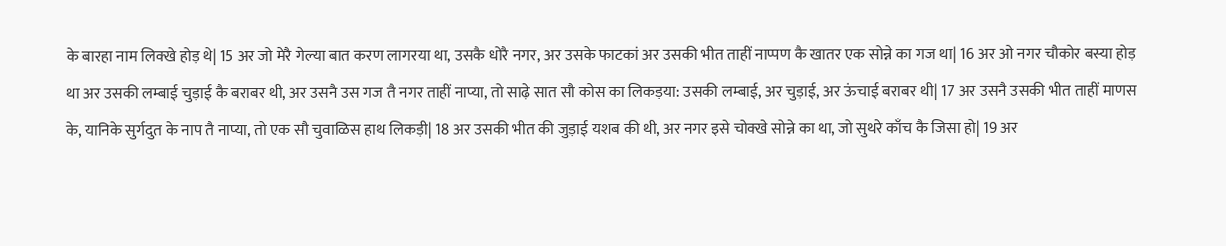के बारहा नाम लिक्खे होड़ थे| 15 अर जो मेरै गेल्या बात करण लागरया था, उसकै धोरै नगर, अर उसके फाटकां अर उसकी भीत ताहीं नाप्पण कै खातर एक सोन्ने का गज था| 16 अर ओ नगर चौकोर बस्या होड़ था अर उसकी लम्बाई चुड़ाई कै बराबर थी, अर उसनै उस गज तै नगर ताहीं नाप्या, तो साढ़े सात सौ कोस का लिकड़या: उसकी लम्बाई, अर चुड़ाई, अर ऊंचाई बराबर थी| 17 अर उसनै उसकी भीत ताहीं माणस के, यानिके सुर्गदुत के नाप तै नाप्या, तो एक सौ चुवाळिस हाथ लिकड़ी| 18 अर उसकी भीत की जुड़ाई यशब की थी, अर नगर इसे चोक्खे सोन्ने का था, जो सुथरे काँच कै जिसा हो| 19 अर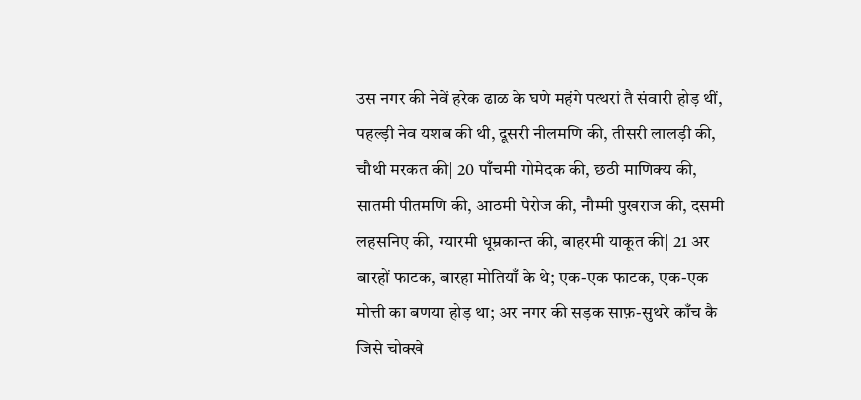उस नगर की नेवें हरेक ढाळ के घणे महंगे पत्थरां तै संवारी होड़ थीं, पहल्ड़ी नेव यशब की थी, दूसरी नीलमणि की, तीसरी लालड़ी की, चौथी मरकत की| 20 पाँचमी गोमेदक की, छठी माणिक्य की, सातमी पीतमणि की, आठमी पेरोज की, नौम्मी पुखराज की, दसमी लहसनिए की, ग्यारमी धूम्रकान्त की, बाहरमी याकूत की| 21 अर बारहों फाटक, बारहा मोतियाँ के थे; एक-एक फाटक, एक-एक मोत्ती का बणया होड़ था; अर नगर की सड़क साफ़-सुथरे काँच कै जिसे चोक्खे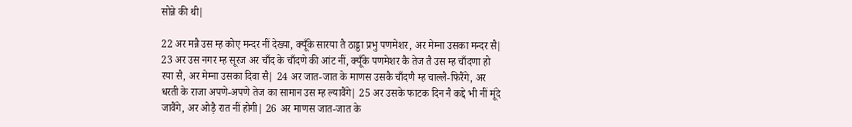सोन्ने की थी|

22 अर मन्नै उस म्ह कोए मन्दर नीं देख्या, क्यूँके सारया तै ठाड्डा प्रभु पणमेशर, अर मेम्ना उसका मन्दर सै| 23 अर उस नगर म्ह सूरज अर चाँद के चाँदणे की आंट नीं, क्यूँके पणमेशर कै तेज तै उस म्ह चाँदणा हो रया सै, अर मेम्ना उसका दिवा सै| 24 अर जात-जात के माणस उसकै चाँदणै म्ह चाल्लै-फिरैंगे, अर धरती के राजा अपणे-अपणे तेज का सामान उस म्ह ल्यावैंगे| 25 अर उसके फाटक दिन नै कद्दे भी नीं मूंदे जावैंगे, अर ओड़ै रात नीं होगी| 26 अर माणस जात-जात के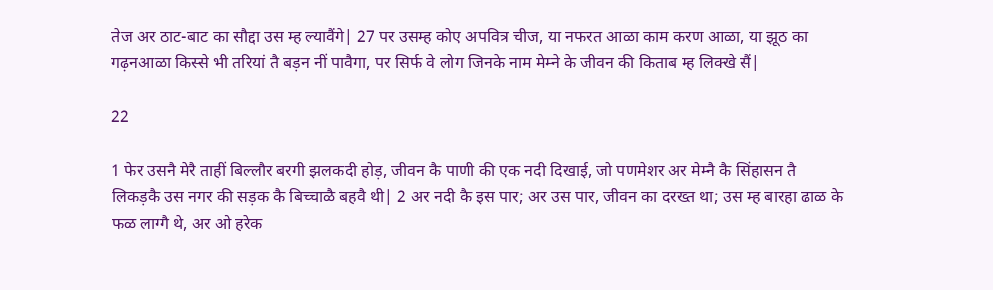तेज अर ठाट-बाट का सौद्दा उस म्ह ल्यावैंगे| 27 पर उसम्ह कोए अपवित्र चीज, या नफरत आळा काम करण आळा, या झूठ का गढ़नआळा किस्से भी तरियां तै बड़न नीं पावैगा, पर सिर्फ वे लोग जिनके नाम मेम्ने के जीवन की किताब म्ह लिक्खे सैं|

22

1 फेर उसनै मेरै ताहीं बिल्लौर बरगी झलकदी होड़, जीवन कै पाणी की एक नदी दिखाई, जो पणमेशर अर मेम्नै कै सिंहासन तै लिकड़कै उस नगर की सड़क कै बिच्चाळै बहवै थी| 2 अर नदी कै इस पार; अर उस पार, जीवन का दरख्त था; उस म्ह बारहा ढाळ के फळ लाग्गै थे, अर ओ हरेक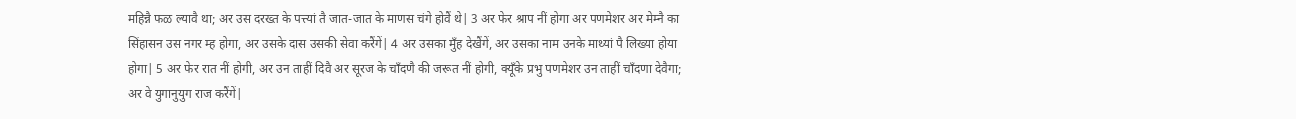महिन्नै फळ ल्यावै था; अर उस दरख्त के पत्त्यां तै जात-जात के माणस चंगे होवैं थे| 3 अर फेर श्राप नीं होगा अर पणमेशर अर मेम्नै का सिंहासन उस नगर म्ह होगा, अर उसके दास उसकी सेवा करैंगें| 4 अर उसका मुँह देखैंगें, अर उसका नाम उनके माथ्यां पै लिख्या होया होगा| 5 अर फेर रात नीं होगी, अर उन ताहीं दिवै अर सूरज के चाँदणै की जरूत नीं होगी, क्यूँके प्रभु पणमेशर उन ताहीं चाँदणा देवैगा; अर वे युगानुयुग राज करैंगें|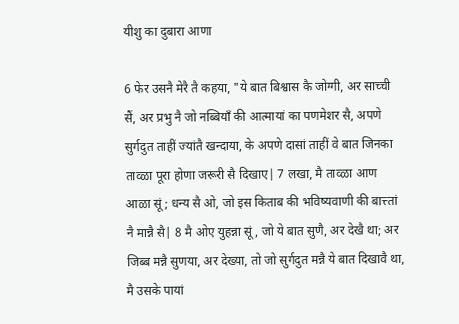यीशु का दुबारा आणा

6 फेर उसनै मेरै तै कहया, "ये बात बिश्वास कै जोग्गी, अर साच्ची सैं, अर प्रभु नै जो नब्बियाँ की आत्मायां का पणमेशर सै, अपणे सुर्गदुत ताहीं ज्यांतै खन्दाया, के अपणे दासां ताहीं वे बात जिनका ताव्ळा पूरा होणा जरूरी सै दिखाए| 7 लखा, मै ताव्ळा आण आळा सूं; धन्य सै ओ, जो इस किताब की भविष्यवाणी की बात्त्तां नै मान्नै सै| 8 मै ओए युहन्ना सूं, जो ये बात सुणै, अर देखै था; अर जिब्ब मन्नै सुणया, अर देख्या, तो जो सुर्गदुत मन्नै ये बात दिखावै था, मै उसके पायां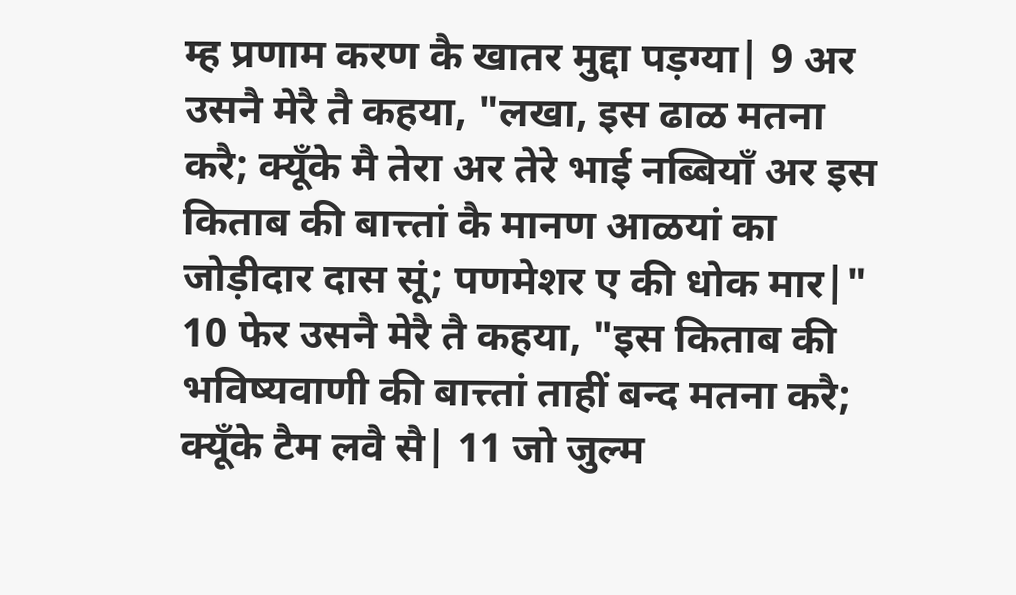म्ह प्रणाम करण कै खातर मुद्दा पड़ग्या| 9 अर उसनै मेरै तै कहया, "लखा, इस ढाळ मतना करै; क्यूँके मै तेरा अर तेरे भाई नब्बियाँ अर इस किताब की बात्त्तां कै मानण आळयां का जोड़ीदार दास सूं; पणमेशर ए की धोक मार|" 10 फेर उसनै मेरै तै कहया, "इस किताब की भविष्यवाणी की बात्त्तां ताहीं बन्द मतना करै; क्यूँके टैम लवै सै| 11 जो जुल्म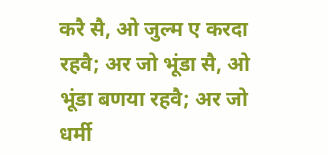करै सै, ओ जुल्म ए करदा रहवै; अर जो भूंडा सै, ओ भूंडा बणया रहवै; अर जो धर्मी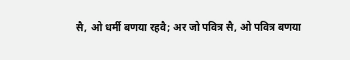सै, ओ धर्मी बणया रहवै; अर जो पवित्र सै, ओ पवित्र बणया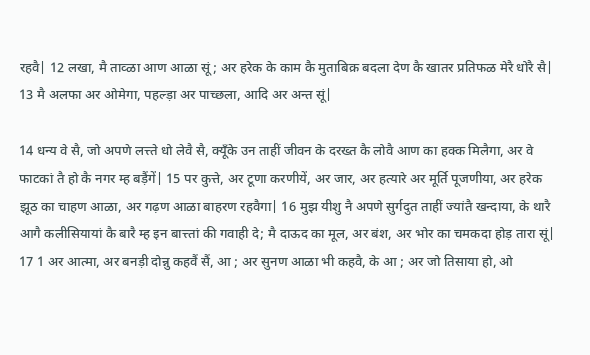रहवै| 12 लखा, मै ताव्ळा आण आळा सूं; अर हरेक के काम कै मुताबिक़ बदला देण कै खातर प्रतिफळ मेरै धोरै सै| 13 मै अलफा अर ओमेगा, पहल्ड़ा अर पाच्छला, आदि अर अन्त सूं|

14 धन्य वे सै, जो अपणे लत्त्ते धो लेवै सै, क्यूँके उन ताहीं जीवन के दरख्त कै लोवै आण का हक्क मिलैगा, अर वे फाटकां तै हो कै नगर म्ह बड़ैंगें| 15 पर कुत्ते, अर टूणा करणीयें, अर जार, अर हत्यारे अर मूर्ति पूजणीया, अर हरेक झूठ का चाहण आळा, अर गढ़ण आळा बाहरण रहवैगा| 16 मुझ यीशु नै अपणे सुर्गदुत ताहीं ज्यांतै खन्दाया, के थारै आगै कलीसियायां कै बारै म्ह इन बात्त्तां की गवाही दे; मै दाऊद का मूल, अर बंश, अर भोर का चमकदा होड़ तारा सूं| 17 1 अर आत्मा, अर बनड़ी दोन्नु कहवैं सैं, आ ; अर सुनण आळा भी कहवै, के आ ; अर जो तिसाया हो, ओ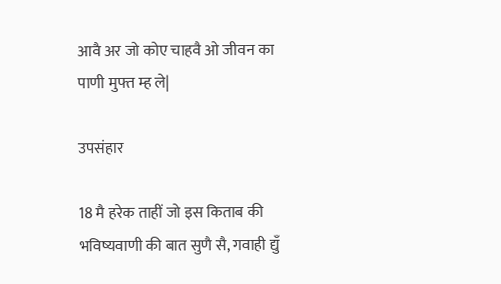आवै अर जो कोए चाहवै ओ जीवन का पाणी मुफ्त म्ह ले|

उपसंहार

18 मै हरेक ताहीं जो इस किताब की भविष्यवाणी की बात सुणै सै, गवाही द्युँ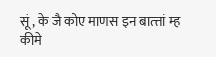सूं, के जै कोए माणस इन बात्त्तां म्ह कीमे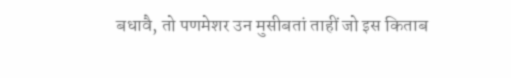बधावै, तो पणमेशर उन मुसीबतां ताहीं जो इस किताब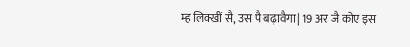म्ह लिक्खीं सै, उस पै बढ़ावैगा| 19 अर जै कोए इस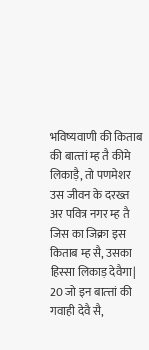भविष्यवाणी की किताब की बात्त्तां म्ह तै कीमे लिकाड़ै, तो पणमेशर उस जीवन के दरख्त अर पवित्र नगर म्ह तै जिस का जिक्रा इस किताब म्ह सै, उसका हिस्सा लिकाड़ देवैगा| 20 जो इन बात्त्तां की गवाही देवै सै,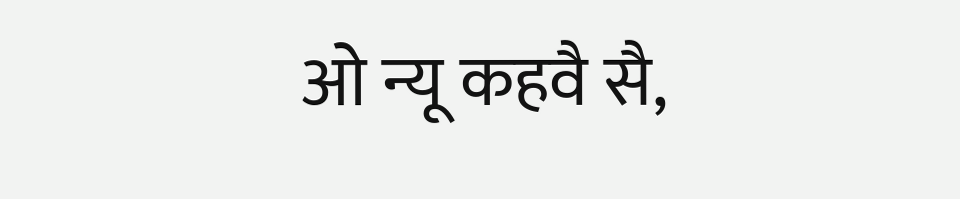ओ न्यू कहवै सै,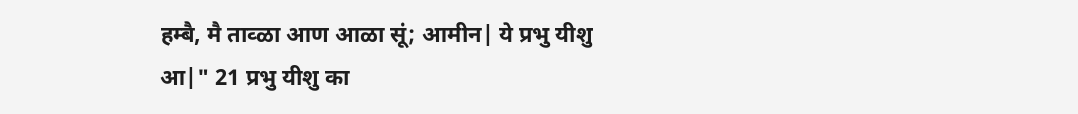हम्बै, मै ताव्ळा आण आळा सूं; आमीन| ये प्रभु यीशु आ|" 21 प्रभु यीशु का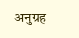अनुग्रह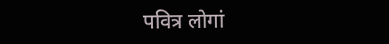पवित्र लोगां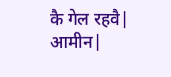कै गेल रहवै| आमीन|